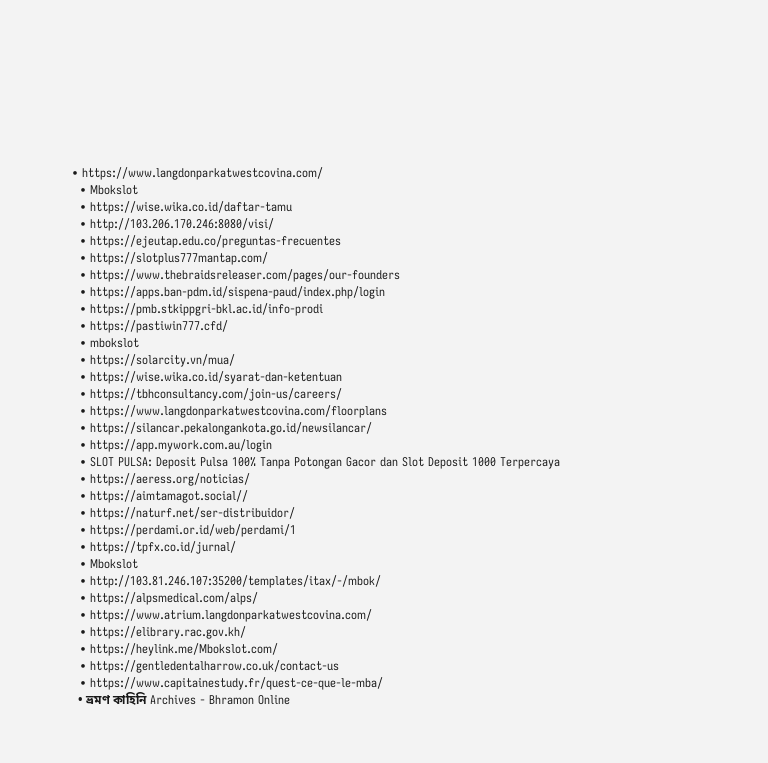• https://www.langdonparkatwestcovina.com/
  • Mbokslot
  • https://wise.wika.co.id/daftar-tamu
  • http://103.206.170.246:8080/visi/
  • https://ejeutap.edu.co/preguntas-frecuentes
  • https://slotplus777mantap.com/
  • https://www.thebraidsreleaser.com/pages/our-founders
  • https://apps.ban-pdm.id/sispena-paud/index.php/login
  • https://pmb.stkippgri-bkl.ac.id/info-prodi
  • https://pastiwin777.cfd/
  • mbokslot
  • https://solarcity.vn/mua/
  • https://wise.wika.co.id/syarat-dan-ketentuan
  • https://tbhconsultancy.com/join-us/careers/
  • https://www.langdonparkatwestcovina.com/floorplans
  • https://silancar.pekalongankota.go.id/newsilancar/
  • https://app.mywork.com.au/login
  • SLOT PULSA: Deposit Pulsa 100% Tanpa Potongan Gacor dan Slot Deposit 1000 Terpercaya
  • https://aeress.org/noticias/
  • https://aimtamagot.social//
  • https://naturf.net/ser-distribuidor/
  • https://perdami.or.id/web/perdami/1
  • https://tpfx.co.id/jurnal/
  • Mbokslot
  • http://103.81.246.107:35200/templates/itax/-/mbok/
  • https://alpsmedical.com/alps/
  • https://www.atrium.langdonparkatwestcovina.com/
  • https://elibrary.rac.gov.kh/
  • https://heylink.me/Mbokslot.com/
  • https://gentledentalharrow.co.uk/contact-us
  • https://www.capitainestudy.fr/quest-ce-que-le-mba/
  • ভ্রমণ কাহিনি Archives - Bhramon Online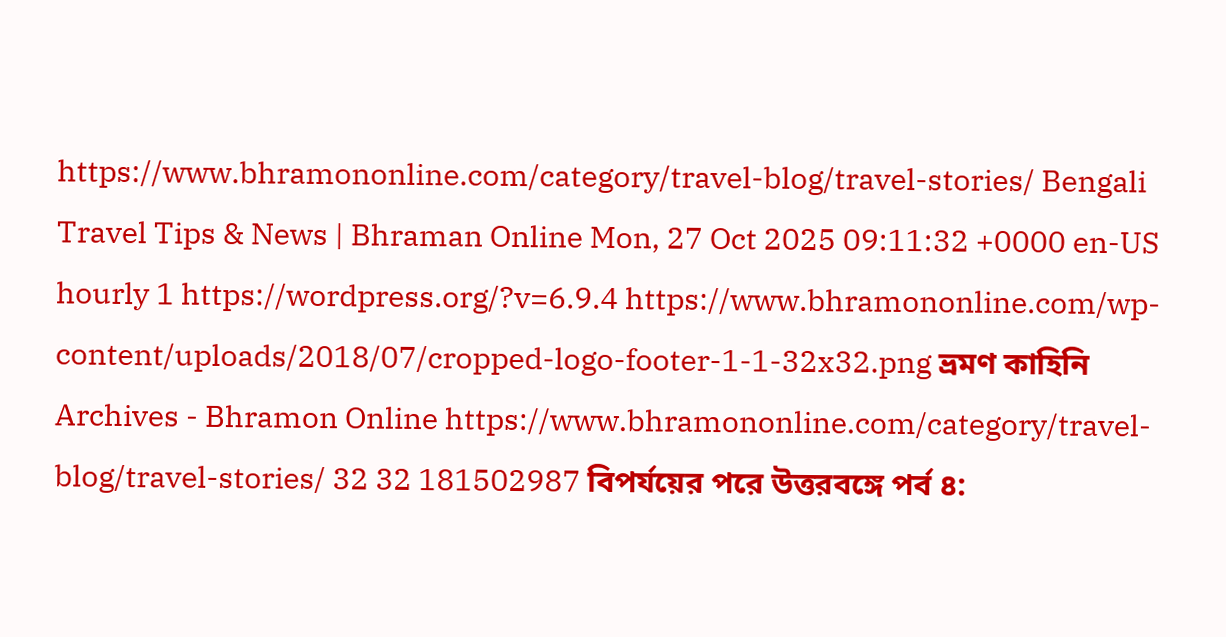https://www.bhramononline.com/category/travel-blog/travel-stories/ Bengali Travel Tips & News | Bhraman Online Mon, 27 Oct 2025 09:11:32 +0000 en-US hourly 1 https://wordpress.org/?v=6.9.4 https://www.bhramononline.com/wp-content/uploads/2018/07/cropped-logo-footer-1-1-32x32.png ভ্রমণ কাহিনি Archives - Bhramon Online https://www.bhramononline.com/category/travel-blog/travel-stories/ 32 32 181502987 বিপর্যয়ের পরে উত্তরবঙ্গে পর্ব ৪: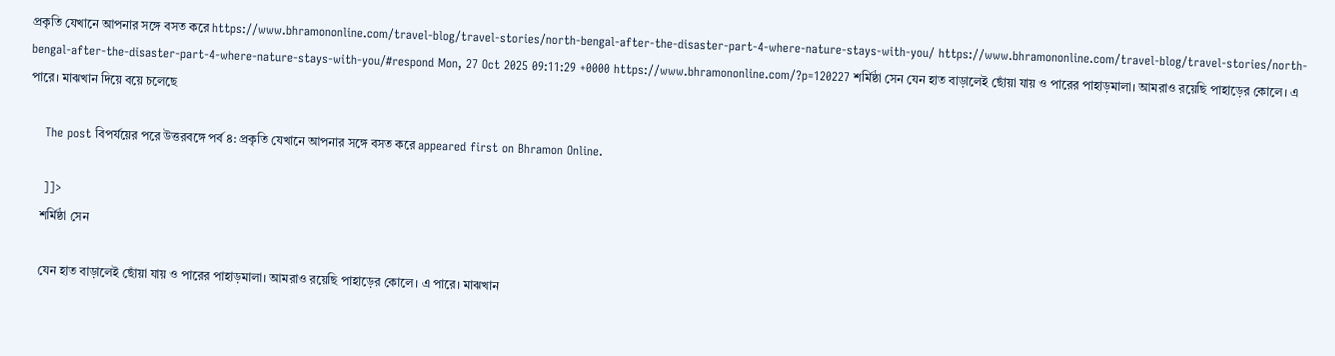প্রকৃতি যেখানে আপনার সঙ্গে বসত করে https://www.bhramononline.com/travel-blog/travel-stories/north-bengal-after-the-disaster-part-4-where-nature-stays-with-you/ https://www.bhramononline.com/travel-blog/travel-stories/north-bengal-after-the-disaster-part-4-where-nature-stays-with-you/#respond Mon, 27 Oct 2025 09:11:29 +0000 https://www.bhramononline.com/?p=120227 শর্মিষ্ঠা সেন যেন হাত বাড়ালেই ছোঁয়া যায় ও পারের পাহাড়মালা। আমরাও রয়েছি পাহাড়ের কোলে। এ পারে। মাঝখান দিয়ে বয়ে চলেছে

    The post বিপর্যয়ের পরে উত্তরবঙ্গে পর্ব ৪: প্রকৃতি যেখানে আপনার সঙ্গে বসত করে appeared first on Bhramon Online.

    ]]>
    শর্মিষ্ঠা সেন

    যেন হাত বাড়ালেই ছোঁয়া যায় ও পারের পাহাড়মালা। আমরাও রয়েছি পাহাড়ের কোলে। এ পারে। মাঝখান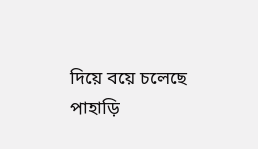দিয়ে বয়ে চলেছে পাহাড়ি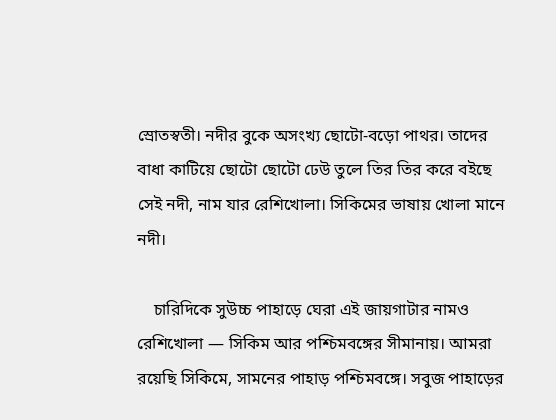স্রোতস্বতী। নদীর বুকে অসংখ্য ছোটো-বড়ো পাথর। তাদের বাধা কাটিয়ে ছোটো ছোটো ঢেউ তুলে তির তির করে বইছে সেই নদী, নাম যার রেশিখোলা। সিকিমের ভাষায় খোলা মানে নদী।

    চারিদিকে সুউচ্চ পাহাড়ে ঘেরা এই জায়গাটার নামও রেশিখোলা — সিকিম আর পশ্চিমবঙ্গের সীমানায়। আমরা রয়েছি সিকিমে, সামনের পাহাড় পশ্চিমবঙ্গে। সবুজ পাহাড়ের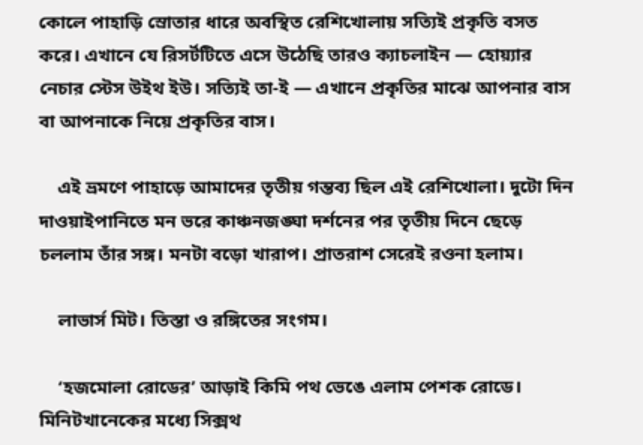কোলে পাহাড়ি স্রোতার ধারে অবস্থিত রেশিখোলায় সত্যিই প্রকৃতি বসত করে। এখানে যে রিসর্টটিতে এসে উঠেছি তারও ক্যাচলাইন — হোয়্যার নেচার স্টেস উইথ ইউ। সত্যিই তা-ই — এখানে প্রকৃতির মাঝে আপনার বাস বা আপনাকে নিয়ে প্রকৃতির বাস।

    এই ভ্রমণে পাহাড়ে আমাদের তৃতীয় গন্তব্য ছিল এই রেশিখোলা। দুটো দিন দাওয়াইপানিতে মন ভরে কাঞ্চনজঙ্ঘা দর্শনের পর তৃতীয় দিনে ছেড়ে চললাম তাঁর সঙ্গ। মনটা বড়ো খারাপ। প্রাতরাশ সেরেই রওনা হলাম।

    লাভার্স মিট। তিস্তা ও রঙ্গিতের সংগম।

    ‘হজমোলা রোডের’ আড়াই কিমি পথ ভেঙে এলাম পেশক রোডে। মিনিটখানেকের মধ্যে সিক্সথ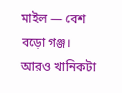মাইল — বেশ বড়ো গঞ্জ। আরও খানিকটা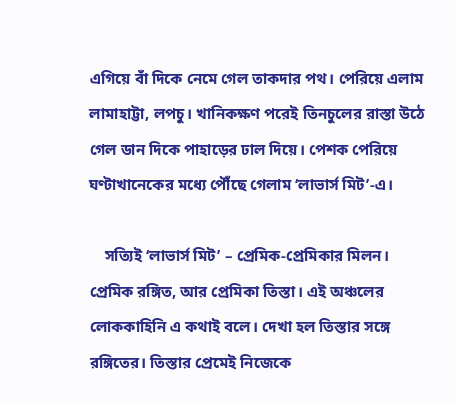এগিয়ে বাঁ দিকে নেমে গেল তাকদার পথ। পেরিয়ে এলাম লামাহাট্টা, লপচু। খানিকক্ষণ পরেই তিনচুলের রাস্তা উঠে গেল ডান দিকে পাহাড়ের ঢাল দিয়ে। পেশক পেরিয়ে ঘণ্টাখানেকের মধ্যে পৌঁছে গেলাম ‘লাভার্স মিট’-এ।

    সত্যিই ‘লাভার্স মিট’ – প্রেমিক-প্রেমিকার মিলন। প্রেমিক রঙ্গিত, আর প্রেমিকা তিস্তা। এই অঞ্চলের লোককাহিনি এ কথাই বলে। দেখা হল তিস্তার সঙ্গে রঙ্গিতের। তিস্তার প্রেমেই নিজেকে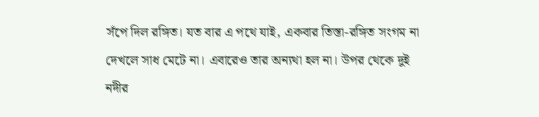সঁপে দিল রঙ্গিত। যত বার এ পথে যাই, একবার তিস্তা-রঙ্গিত সংগম না দেখলে সাধ মেটে না। এবারেও তার অন্যথা হল না। উপর থেকে দুই নদীর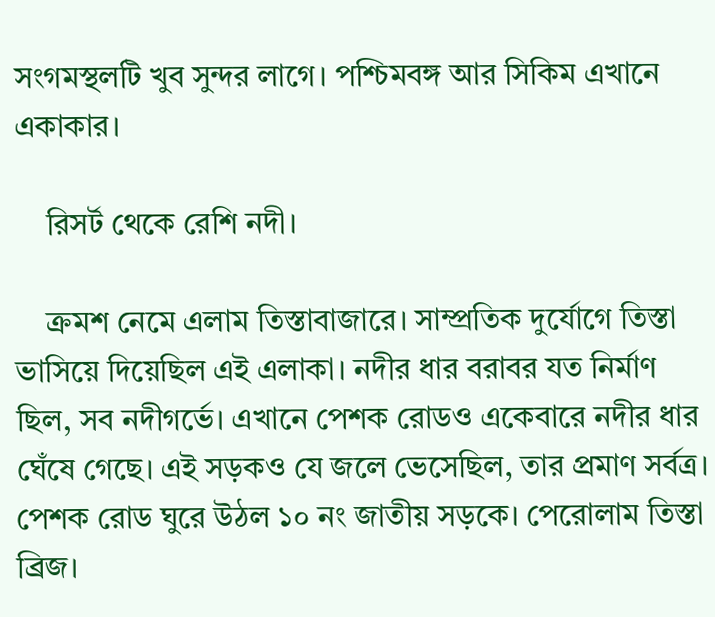সংগমস্থলটি খুব সুন্দর লাগে। পশ্চিমবঙ্গ আর সিকিম এখানে একাকার।

    রিসর্ট থেকে রেশি নদী।

    ক্রমশ নেমে এলাম তিস্তাবাজারে। সাম্প্রতিক দুর্যোগে তিস্তা ভাসিয়ে দিয়েছিল এই এলাকা। নদীর ধার বরাবর যত নির্মাণ ছিল, সব নদীগর্ভে। এখানে পেশক রোডও একেবারে নদীর ধার ঘেঁষে গেছে। এই সড়কও যে জলে ভেসেছিল, তার প্রমাণ সর্বত্র। পেশক রোড ঘুরে উঠল ১০ নং জাতীয় সড়কে। পেরোলাম তিস্তা ব্রিজ।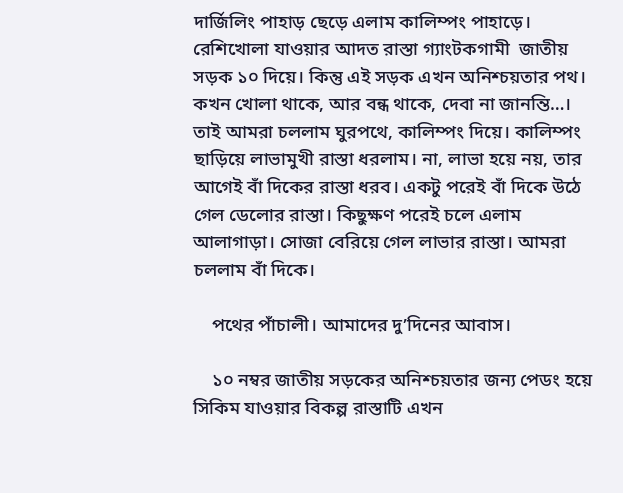দার্জিলিং পাহাড় ছেড়ে এলাম কালিম্পং পাহাড়ে। রেশিখোলা যাওয়ার আদত রাস্তা গ্যাংটকগামী  জাতীয় সড়ক ১০ দিয়ে। কিন্তু এই সড়ক এখন অনিশ্চয়তার পথ। কখন খোলা থাকে, আর বন্ধ থাকে, দেবা না জানন্তি…। তাই আমরা চললাম ঘুরপথে, কালিম্পং দিয়ে। কালিম্পং ছাড়িয়ে লাভামুখী রাস্তা ধরলাম। না, লাভা হয়ে নয়, তার আগেই বাঁ দিকের রাস্তা ধরব। একটু পরেই বাঁ দিকে উঠে গেল ডেলোর রাস্তা। কিছুক্ষণ পরেই চলে এলাম আলাগাড়া। সোজা বেরিয়ে গেল লাভার রাস্তা। আমরা চললাম বাঁ দিকে।

    পথের পাঁচালী। আমাদের দু’দিনের আবাস।

    ১০ নম্বর জাতীয় সড়কের অনিশ্চয়তার জন্য পেডং হয়ে সিকিম যাওয়ার বিকল্প রাস্তাটি এখন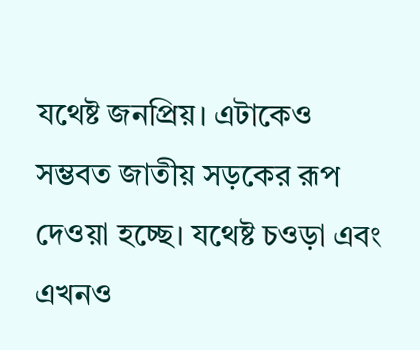যথেষ্ট জনপ্রিয়। এটাকেও সম্ভবত জাতীয় সড়কের রূপ দেওয়া হচ্ছে। যথেষ্ট চওড়া এবং এখনও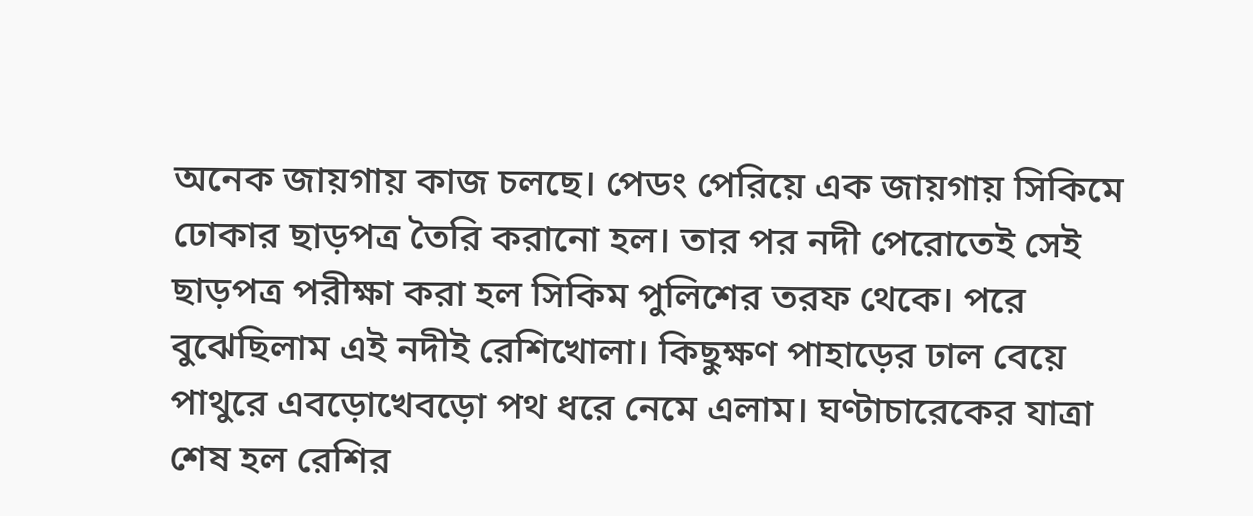অনেক জায়গায় কাজ চলছে। পেডং পেরিয়ে এক জায়গায় সিকিমে ঢোকার ছাড়পত্র তৈরি করানো হল। তার পর নদী পেরোতেই সেই ছাড়পত্র পরীক্ষা করা হল সিকিম পুলিশের তরফ থেকে। পরে বুঝেছিলাম এই নদীই রেশিখোলা। কিছুক্ষণ পাহাড়ের ঢাল বেয়ে পাথুরে এবড়োখেবড়ো পথ ধরে নেমে এলাম। ঘণ্টাচারেকের যাত্রা শেষ হল রেশির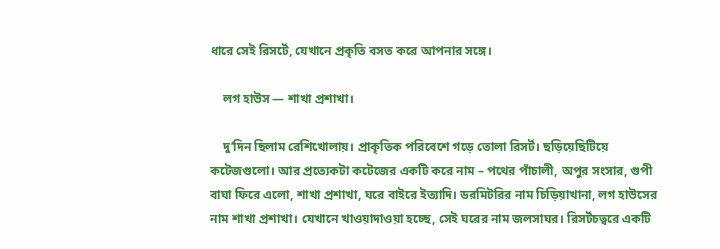ধারে সেই রিসর্টে, যেখানে প্রকৃতি বসত করে আপনার সঙ্গে।

    লগ হাউস — শাখা প্রশাখা।

    দু’দিন ছিলাম রেশিখোলায়। প্রাকৃতিক পরিবেশে গড়ে তোলা রিসর্ট। ছড়িয়েছিটিয়ে কটেজগুলো। আর প্রত্যেকটা কটেজের একটি করে নাম – পথের পাঁচালী, অপুর সংসার, গুপী বাঘা ফিরে এলো, শাখা প্রশাখা, ঘরে বাইরে ইত্যাদি। ডরমিটরির নাম চিড়িয়াখানা, লগ হাউসের নাম শাখা প্রশাখা। যেখানে খাওয়াদাওয়া হচ্ছে, সেই ঘরের নাম জলসাঘর। রিসর্টচত্বরে একটি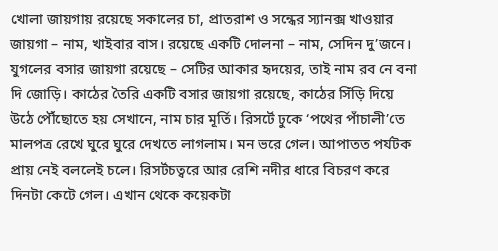খোলা জায়গায় রয়েছে সকালের চা, প্রাতরাশ ও সন্ধের স্যানক্স খাওয়ার জায়গা – নাম, খাইবার বাস। রয়েছে একটি দোলনা – নাম, সেদিন দু’জনে। যুগলের বসার জায়গা রয়েছে – সেটির আকার হৃদয়ের, তাই নাম রব নে বনা দি জোড়ি। কাঠের তৈরি একটি বসার জায়গা রয়েছে, কাঠের সিঁড়ি দিয়ে উঠে পৌঁছোতে হয় সেখানে, নাম চার মূর্তি। রিসর্টে ঢুকে ‘পথের পাঁচালী’তে মালপত্র রেখে ঘুরে ঘুরে দেখতে লাগলাম। মন ভরে গেল। আপাতত পর্যটক প্রায় নেই বললেই চলে। রিসর্টচত্বরে আর রেশি নদীর ধারে বিচরণ করে দিনটা কেটে গেল। এখান থেকে কয়েকটা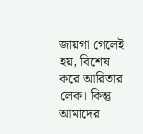জায়গা গেলেই হয়, বিশেষ করে আরিতার লেক। কিন্তু আমাদের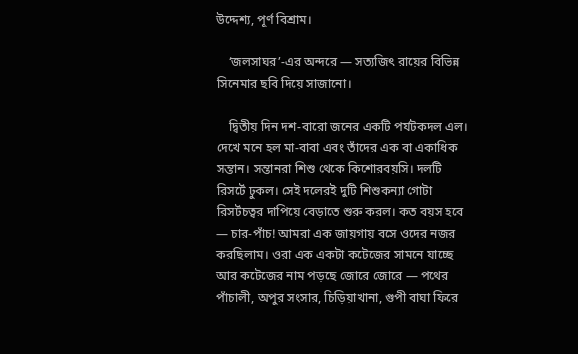উদ্দেশ্য, পূর্ণ বিশ্রাম।

    ‘জলসাঘর’-এর অন্দরে — সত্যজিৎ রায়ের বিভিন্ন সিনেমার ছবি দিয়ে সাজানো।

    দ্বিতীয় দিন দশ-বারো জনের একটি পর্যটকদল এল। দেখে মনে হল মা-বাবা এবং তাঁদের এক বা একাধিক সন্তান। সন্তানরা শিশু থেকে কিশোরবয়সি। দলটি রিসর্টে ঢুকল। সেই দলেরই দুটি শিশুকন্যা গোটা রিসর্টচত্বর দাপিয়ে বেড়াতে শুরু করল। কত বয়স হবে — চার-পাঁচ! আমরা এক জায়গায় বসে ওদের নজর করছিলাম। ওরা এক একটা কটেজের সামনে যাচ্ছে আর কটেজের নাম পড়ছে জোরে জোরে — পথের পাঁচালী, অপুর সংসার, চিড়িয়াখানা, গুপী বাঘা ফিরে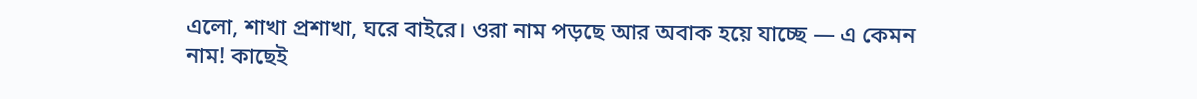এলো, শাখা প্রশাখা, ঘরে বাইরে। ওরা নাম পড়ছে আর অবাক হয়ে যাচ্ছে — এ কেমন নাম! কাছেই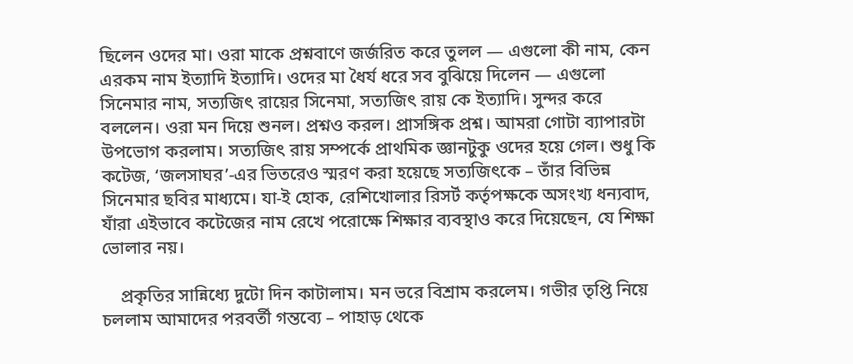ছিলেন ওদের মা। ওরা মাকে প্রশ্নবাণে জর্জরিত করে তুলল — এগুলো কী নাম, কেন এরকম নাম ইত্যাদি ইত্যাদি। ওদের মা ধৈর্য ধরে সব বুঝিয়ে দিলেন — এগুলো সিনেমার নাম, সত্যজিৎ রায়ের সিনেমা, সত্যজিৎ রায় কে ইত্যাদি। সুন্দর করে বললেন। ওরা মন দিয়ে শুনল। প্রশ্নও করল। প্রাসঙ্গিক প্রশ্ন। আমরা গোটা ব্যাপারটা উপভোগ করলাম। সত্যজিৎ রায় সম্পর্কে প্রাথমিক জ্ঞানটুকু ওদের হয়ে গেল। শুধু কি কটেজ, ‘জলসাঘর’-এর ভিতরেও স্মরণ করা হয়েছে সত্যজিৎকে – তাঁর বিভিন্ন সিনেমার ছবির মাধ্যমে। যা-ই হোক, রেশিখোলার রিসর্ট কর্তৃপক্ষকে অসংখ্য ধন্যবাদ, যাঁরা এইভাবে কটেজের নাম রেখে পরোক্ষে শিক্ষার ব্যবস্থাও করে দিয়েছেন, যে শিক্ষা ভোলার নয়।

    প্রকৃতির সান্নিধ্যে দুটো দিন কাটালাম। মন ভরে বিশ্রাম করলেম। গভীর তৃপ্তি নিয়ে চললাম আমাদের পরবর্তী গন্তব্যে – পাহাড় থেকে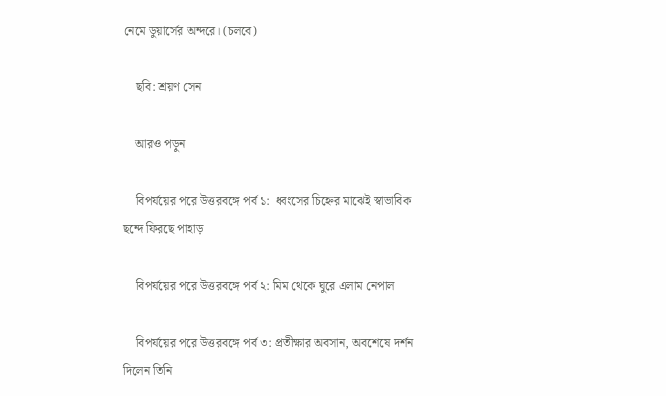নেমে ডুয়ার্সের অন্দরে। (চলবে)

    ছবি: শ্রয়ণ সেন

    আরও পড়ুন

    বিপর্যয়ের পরে উত্তরবঙ্গে পর্ব ১:  ধ্বংসের চিহ্নের মাঝেই স্বাভাবিক ছন্দে ফিরছে পাহাড়

    বিপর্যয়ের পরে উত্তরবঙ্গে পর্ব ২: মিম থেকে ঘুরে এলাম নেপাল

    বিপর্যয়ের পরে উত্তরবঙ্গে পর্ব ৩: প্রতীক্ষার অবসান, অবশেষে দর্শন দিলেন তিনি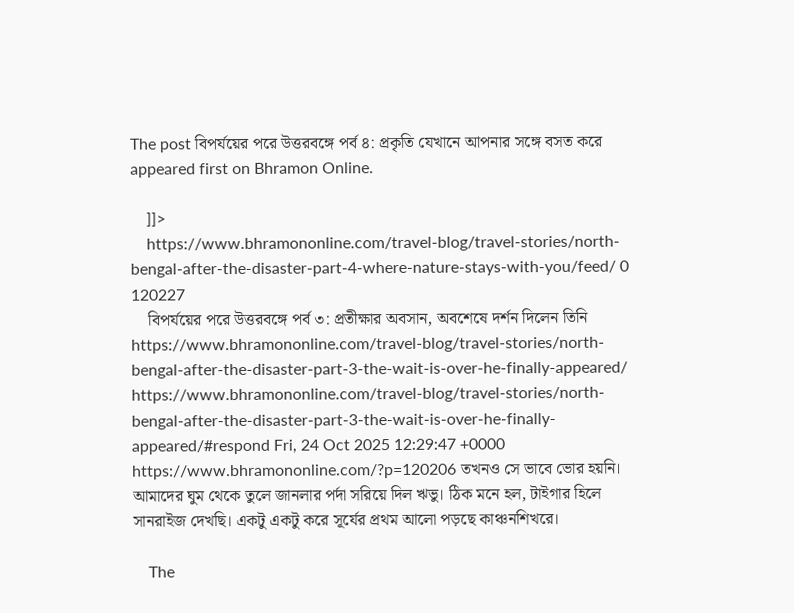The post বিপর্যয়ের পরে উত্তরবঙ্গে পর্ব ৪: প্রকৃতি যেখানে আপনার সঙ্গে বসত করে appeared first on Bhramon Online.

    ]]>
    https://www.bhramononline.com/travel-blog/travel-stories/north-bengal-after-the-disaster-part-4-where-nature-stays-with-you/feed/ 0 120227
    বিপর্যয়ের পরে উত্তরবঙ্গে পর্ব ৩: প্রতীক্ষার অবসান, অবশেষে দর্শন দিলেন তিনি https://www.bhramononline.com/travel-blog/travel-stories/north-bengal-after-the-disaster-part-3-the-wait-is-over-he-finally-appeared/ https://www.bhramononline.com/travel-blog/travel-stories/north-bengal-after-the-disaster-part-3-the-wait-is-over-he-finally-appeared/#respond Fri, 24 Oct 2025 12:29:47 +0000 https://www.bhramononline.com/?p=120206 তখনও সে ভাবে ভোর হয়নি। আমাদের ঘুম থেকে তুলে জানলার পর্দা সরিয়ে দিল ঋভু। ঠিক মনে হল, টাইগার হিলে সানরাইজ দেখছি। একটু একটু করে সূর্যের প্রথম আলো পড়ছে কাঞ্চনশিখরে।

    The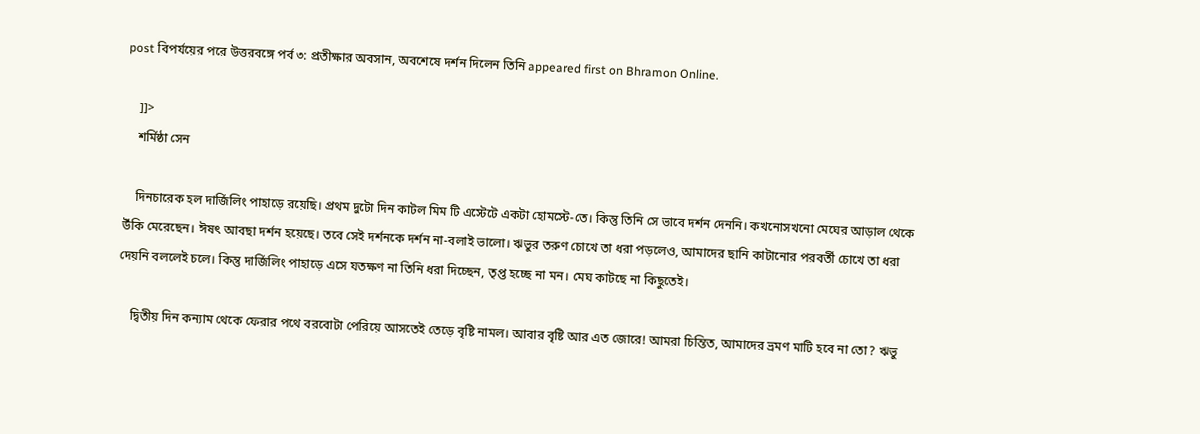post বিপর্যয়ের পরে উত্তরবঙ্গে পর্ব ৩: প্রতীক্ষার অবসান, অবশেষে দর্শন দিলেন তিনি appeared first on Bhramon Online.

    ]]>
    শর্মিষ্ঠা সেন

    দিনচারেক হল দার্জিলিং পাহাড়ে রয়েছি। প্রথম দুটো দিন কাটল মিম টি এস্টেটে একটা হোমস্টে-তে। কিন্তু তিনি সে ভাবে দর্শন দেননি। কখনোসখনো মেঘের আড়াল থেকে উঁকি মেরেছেন। ঈষৎ আবছা দর্শন হয়েছে। তবে সেই দর্শনকে দর্শন না-বলাই ভালো। ঋভুর তরুণ চোখে তা ধরা পড়লেও, আমাদের ছানি কাটানোর পরবর্তী চোখে তা ধরা দেয়নি বললেই চলে। কিন্তু দার্জিলিং পাহাড়ে এসে যতক্ষণ না তিনি ধরা দিচ্ছেন, তৃপ্ত হচ্ছে না মন। মেঘ কাটছে না কিছুতেই।

    দ্বিতীয় দিন কন্যাম থেকে ফেরার পথে বরবোটা পেরিয়ে আসতেই তেড়ে বৃষ্টি নামল। আবার বৃষ্টি আর এত জোরে! আমরা চিন্তিত, আমাদের ভ্রমণ মাটি হবে না তো? ঋভু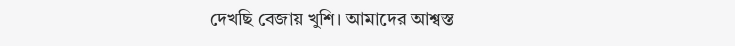দেখছি বেজায় খুশি। আমাদের আশ্বস্ত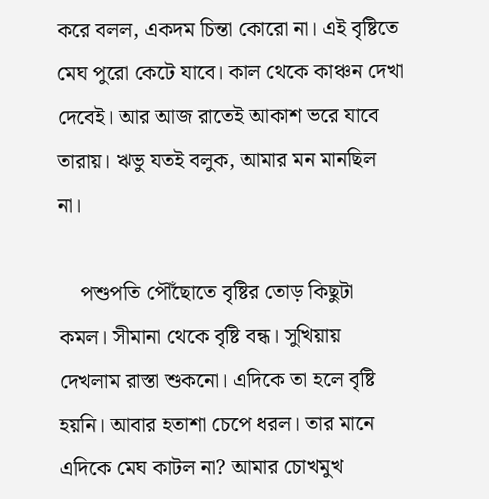করে বলল, একদম চিন্তা কোরো না। এই বৃষ্টিতে মেঘ পুরো কেটে যাবে। কাল থেকে কাঞ্চন দেখা দেবেই। আর আজ রাতেই আকাশ ভরে যাবে তারায়। ঋভু যতই বলুক, আমার মন মানছিল না।

    পশুপতি পৌঁছোতে বৃষ্টির তোড় কিছুটা কমল। সীমানা থেকে বৃষ্টি বন্ধ। সুখিয়ায় দেখলাম রাস্তা শুকনো। এদিকে তা হলে বৃষ্টি হয়নি। আবার হতাশা চেপে ধরল। তার মানে এদিকে মেঘ কাটল না? আমার চোখমুখ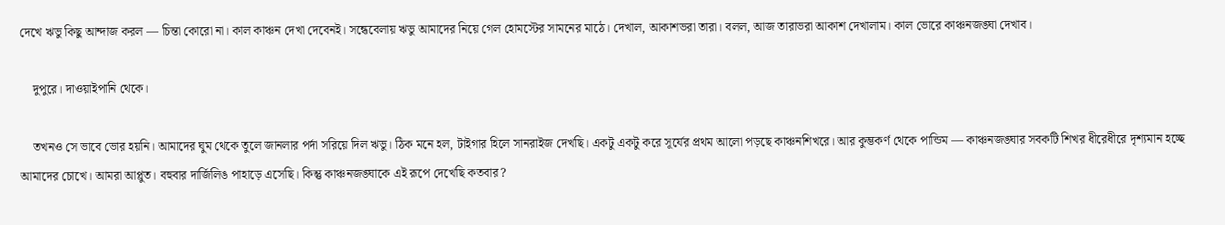দেখে ঋভু কিছু আন্দাজ করল — চিন্তা কোরো না। কাল কাঞ্চন দেখা দেবেনই। সন্ধেবেলায় ঋভু আমাদের নিয়ে গেল হোমস্টের সামনের মাঠে। দেখাল, আকাশভরা তারা। বলল, আজ তারাভরা আকাশ দেখালাম। কাল ভোরে কাঞ্চনজঙ্ঘা দেখাব।

    দুপুরে। দাওয়াইপানি থেকে।

    তখনও সে ভাবে ভোর হয়নি। আমাদের ঘুম থেকে তুলে জানলার পর্দা সরিয়ে দিল ঋভু। ঠিক মনে হল, টাইগার হিলে সানরাইজ দেখছি। একটু একটু করে সূর্যের প্রথম আলো পড়ছে কাঞ্চনশিখরে। আর কুম্ভকর্ণ থেকে পান্ডিম — কাঞ্চনজঙ্ঘার সবকটি শিখর ধীরেধীরে দৃশ্যমান হচ্ছে আমাদের চোখে। আমরা আপ্লুত। বহুবার দার্জিলিঙ পাহাড়ে এসেছি। কিন্তু কাঞ্চনজঙ্ঘাকে এই রূপে দেখেছি কতবার?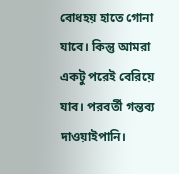বোধহয় হাতে গোনা যাবে। কিন্তু আমরা একটু পরেই বেরিয়ে যাব। পরবর্তী গন্তব্য দাওয়াইপানি।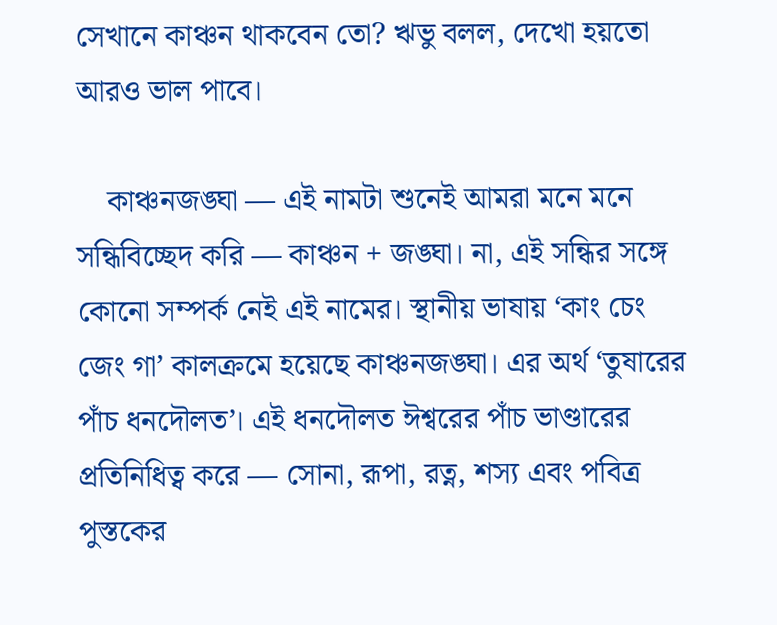সেখানে কাঞ্চন থাকবেন তো? ঋভু বলল, দেখো হয়তো আরও ভাল পাবে।

    কাঞ্চনজঙ্ঘা — এই নামটা শুনেই আমরা মনে মনে সন্ধিবিচ্ছেদ করি — কাঞ্চন + জঙ্ঘা। না, এই সন্ধির সঙ্গে কোনো সম্পর্ক নেই এই নামের। স্থানীয় ভাষায় ‘কাং চেং জেং গা’ কালক্রমে হয়েছে কাঞ্চনজঙ্ঘা। এর অর্থ ‘তুষারের পাঁচ ধনদৌলত’। এই ধনদৌলত ঈশ্বরের পাঁচ ভাণ্ডারের প্রতিনিধিত্ব করে — সোনা, রূপা, রত্ন, শস্য এবং পবিত্র পুস্তকের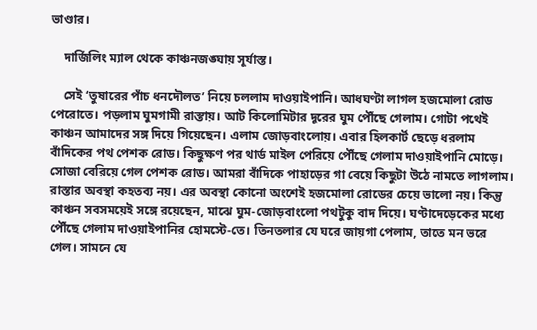ভাণ্ডার।

    দার্জিলিং ম্যাল থেকে কাঞ্চনজঙ্ঘায় সূর্যাস্ত।

    সেই ‘তুষারের পাঁচ ধনদৌলত’ নিয়ে চললাম দাওয়াইপানি। আধঘণ্টা লাগল হজমোলা রোড পেরোতে। পড়লাম ঘুমগামী রাস্তায়। আট কিলোমিটার দূরের ঘুম পৌঁছে গেলাম। গোটা পথেই কাঞ্চন আমাদের সঙ্গ দিয়ে গিয়েছেন। এলাম জোড়বাংলোয়। এবার হিলকার্ট ছেড়ে ধরলাম বাঁদিকের পথ পেশক রোড। কিছুক্ষণ পর থার্ড মাইল পেরিয়ে পৌঁছে গেলাম দাওয়াইপানি মোড়ে। সোজা বেরিয়ে গেল পেশক রোড। আমরা বাঁদিকে পাহাড়ের গা বেয়ে কিছুটা উঠে নামতে লাগলাম। রাস্তার অবস্থা কহতব্য নয়। এর অবস্থা কোনো অংশেই হজমোলা রোডের চেয়ে ভালো নয়। কিন্তু কাঞ্চন সবসময়েই সঙ্গে রয়েছেন, মাঝে ঘুম-জোড়বাংলো পথটুকু বাদ দিয়ে। ঘণ্টাদেড়েকের মধ্যে পৌঁছে গেলাম দাওয়াইপানির হোমস্টে-তে। তিনতলার যে ঘরে জায়গা পেলাম, তাতে মন ভরে গেল। সামনে যে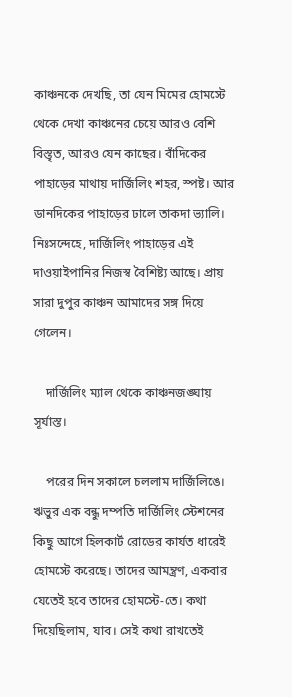কাঞ্চনকে দেখছি, তা যেন মিমের হোমস্টে থেকে দেখা কাঞ্চনের চেয়ে আরও বেশি বিস্তৃত, আরও যেন কাছের। বাঁদিকের পাহাড়ের মাথায় দার্জিলিং শহর, স্পষ্ট। আর ডানদিকের পাহাড়ের ঢালে তাকদা ভ্যালি। নিঃসন্দেহে, দার্জিলিং পাহাড়ের এই দাওয়াইপানির নিজস্ব বৈশিষ্ট্য আছে। প্রায় সারা দুপুর কাঞ্চন আমাদের সঙ্গ দিয়ে গেলেন।

    দার্জিলিং ম্যাল থেকে কাঞ্চনজঙ্ঘায় সূর্যাস্ত।

    পরের দিন সকালে চললাম দার্জিলিঙে। ঋভুর এক বন্ধু দম্পতি দার্জিলিং স্টেশনের কিছু আগে হিলকার্ট রোডের কার্যত ধারেই হোমস্টে করেছে। তাদের আমন্ত্রণ, একবার যেতেই হবে তাদের হোমস্টে-তে। কথা দিয়েছিলাম, যাব। সেই কথা রাখতেই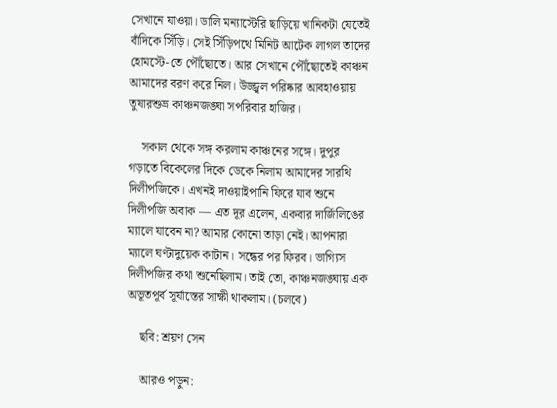সেখানে যাওয়া। ডালি মন্যাস্টেরি ছাড়িয়ে খানিকটা যেতেই বাঁদিকে সিঁড়ি। সেই সিঁড়িপথে মিনিট আটেক লাগল তাদের হোমস্টে-তে পৌঁছোতে। আর সেখানে পৌঁছোতেই কাঞ্চন আমাদের বরণ করে নিল। উজ্জ্বল পরিষ্কার আবহাওয়ায় তুষারশুভ্র কাঞ্চনজঙ্ঘা সপরিবার হাজির।

    সকাল থেকে সঙ্গ করলাম কাঞ্চনের সঙ্গে। দুপুর গড়াতে বিকেলের দিকে ডেকে নিলাম আমাদের সারথি দিলীপজিকে। এখনই দাওয়াইপানি ফিরে যাব শুনে দিলীপজি অবাক — এত দূর এলেন, একবার দার্জিলিঙের ম্যালে যাবেন না? আমার কোনো তাড়া নেই। আপনারা ম্যালে ঘণ্টাদুয়েক কাটান। সন্ধের পর ফিরব। ভাগ্যিস দিলীপজির কথা শুনেছিলাম। তাই তো, কাঞ্চনজঙ্ঘায় এক অভূতপূর্ব সূর্যাস্তের সাক্ষী থাকলাম। (চলবে)

    ছবি: শ্রয়ণ সেন

    আরও পড়ুন: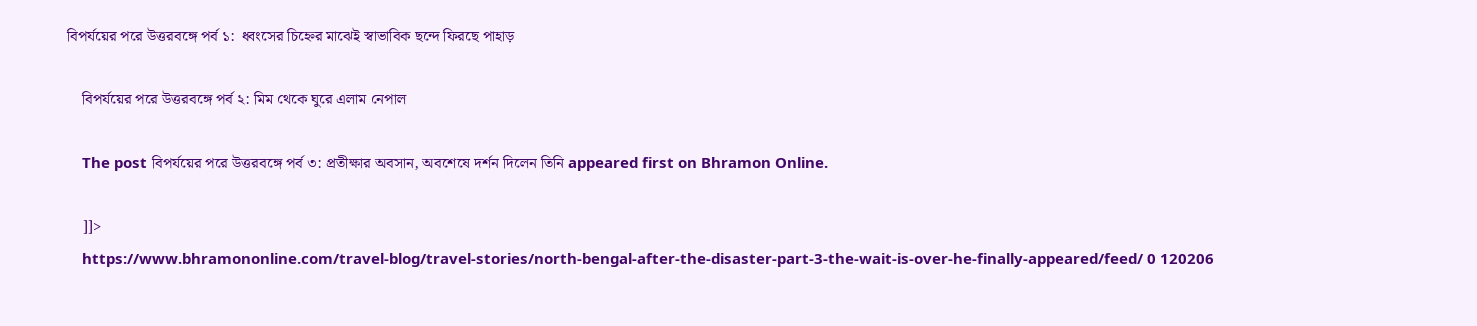বিপর্যয়ের পরে উত্তরবঙ্গে পর্ব ১:  ধ্বংসের চিহ্নের মাঝেই স্বাভাবিক ছন্দে ফিরছে পাহাড়

    বিপর্যয়ের পরে উত্তরবঙ্গে পর্ব ২: মিম থেকে ঘুরে এলাম নেপাল

    The post বিপর্যয়ের পরে উত্তরবঙ্গে পর্ব ৩: প্রতীক্ষার অবসান, অবশেষে দর্শন দিলেন তিনি appeared first on Bhramon Online.

    ]]>
    https://www.bhramononline.com/travel-blog/travel-stories/north-bengal-after-the-disaster-part-3-the-wait-is-over-he-finally-appeared/feed/ 0 120206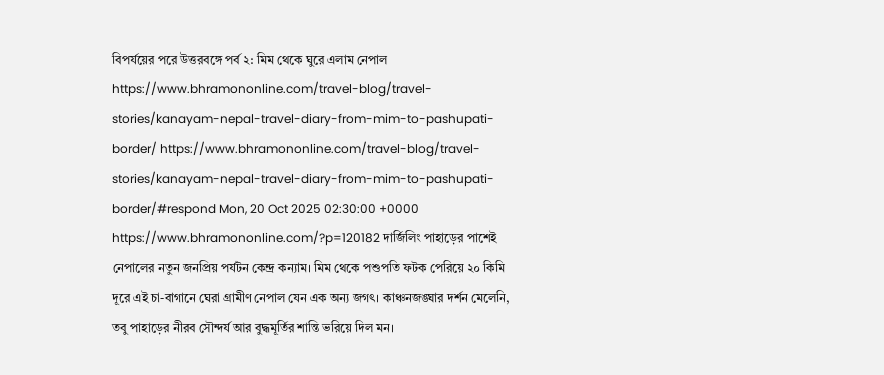বিপর্যয়ের পরে উত্তরবঙ্গে পর্ব ২: মিম থেকে ঘুরে এলাম নেপাল https://www.bhramononline.com/travel-blog/travel-stories/kanayam-nepal-travel-diary-from-mim-to-pashupati-border/ https://www.bhramononline.com/travel-blog/travel-stories/kanayam-nepal-travel-diary-from-mim-to-pashupati-border/#respond Mon, 20 Oct 2025 02:30:00 +0000 https://www.bhramononline.com/?p=120182 দার্জিলিং পাহাড়ের পাশেই নেপালের নতুন জনপ্রিয় পর্যটন কেন্দ্র কন্যাম। মিম থেকে পশুপতি ফটক পেরিয়ে ২০ কিমি দূরে এই চা-বাগানে ঘেরা গ্রামীণ নেপাল যেন এক অন্য জগৎ। কাঞ্চনজঙ্ঘার দর্শন মেলেনি, তবু পাহাড়ের নীরব সৌন্দর্য আর বুদ্ধমূর্তির শান্তি ভরিয়ে দিল মন।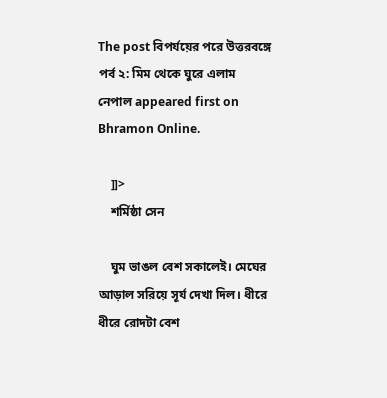The post বিপর্যয়ের পরে উত্তরবঙ্গে পর্ব ২: মিম থেকে ঘুরে এলাম নেপাল appeared first on Bhramon Online.

    ]]>
    শর্মিষ্ঠা সেন

    ঘুম ভাঙল বেশ সকালেই। মেঘের আড়াল সরিয়ে সূর্য দেখা দিল। ধীরে ধীরে রোদটা বেশ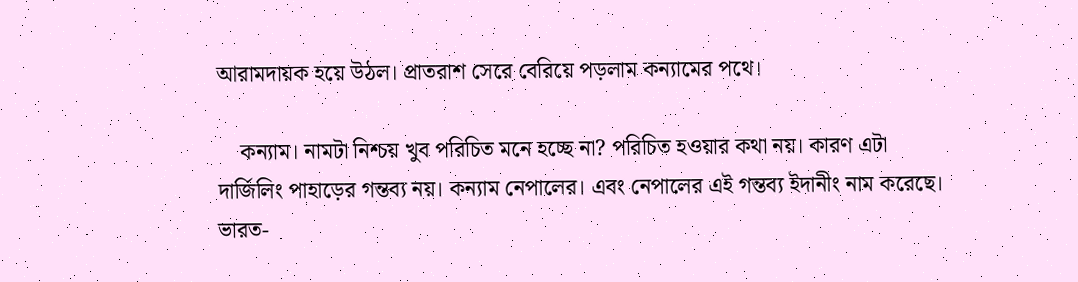আরামদায়ক হয়ে উঠল। প্রাতরাশ সেরে বেরিয়ে পড়লাম কন্যামের পথে।

    কন্যাম। নামটা নিশ্চয় খুব পরিচিত মনে হচ্ছে না? পরিচিত হওয়ার কথা নয়। কারণ এটা দার্জিলিং পাহাড়ের গন্তব্য নয়। কন্যাম নেপালের। এবং নেপালের এই গন্তব্য ইদানীং নাম করেছে। ভারত-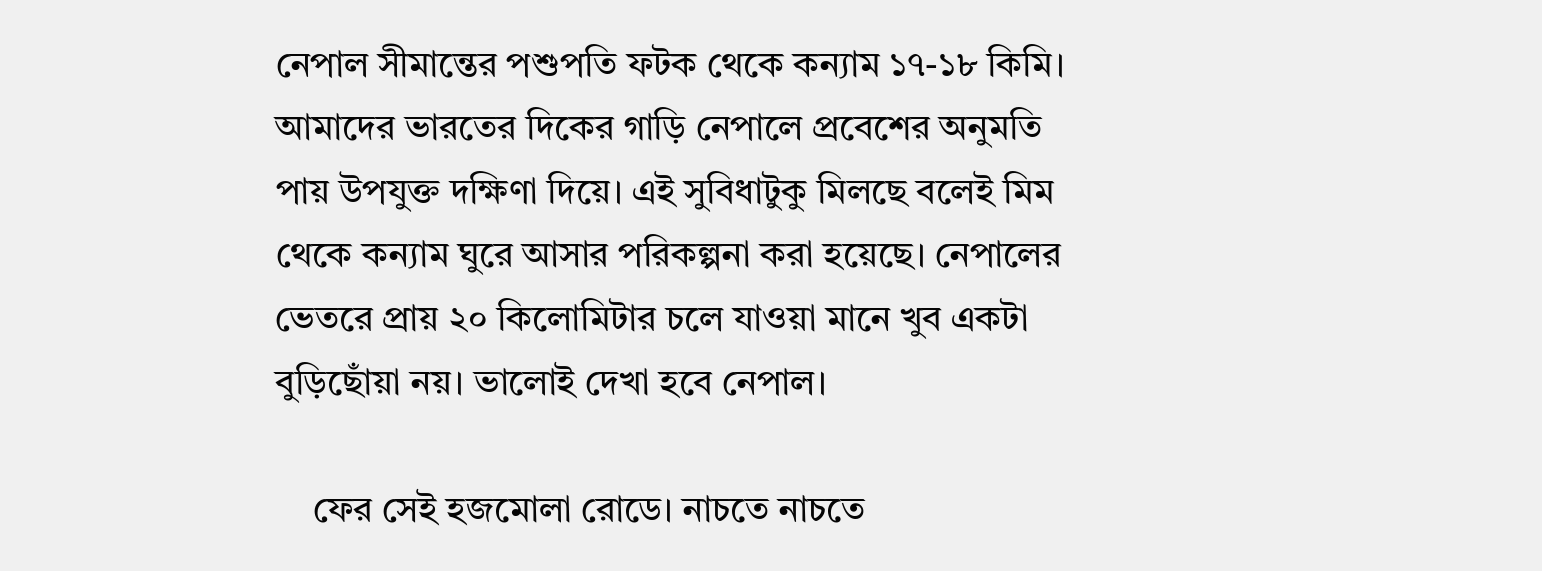নেপাল সীমান্তের পশুপতি ফটক থেকে কন্যাম ১৭-১৮ কিমি। আমাদের ভারতের দিকের গাড়ি নেপালে প্রবেশের অনুমতি পায় উপযুক্ত দক্ষিণা দিয়ে। এই সুবিধাটুকু মিলছে বলেই মিম থেকে কন্যাম ঘুরে আসার পরিকল্পনা করা হয়েছে। নেপালের ভেতরে প্রায় ২০ কিলোমিটার চলে যাওয়া মানে খুব একটা বুড়িছোঁয়া নয়। ভালোই দেখা হবে নেপাল।

    ফের সেই হজমোলা রোডে। নাচতে নাচতে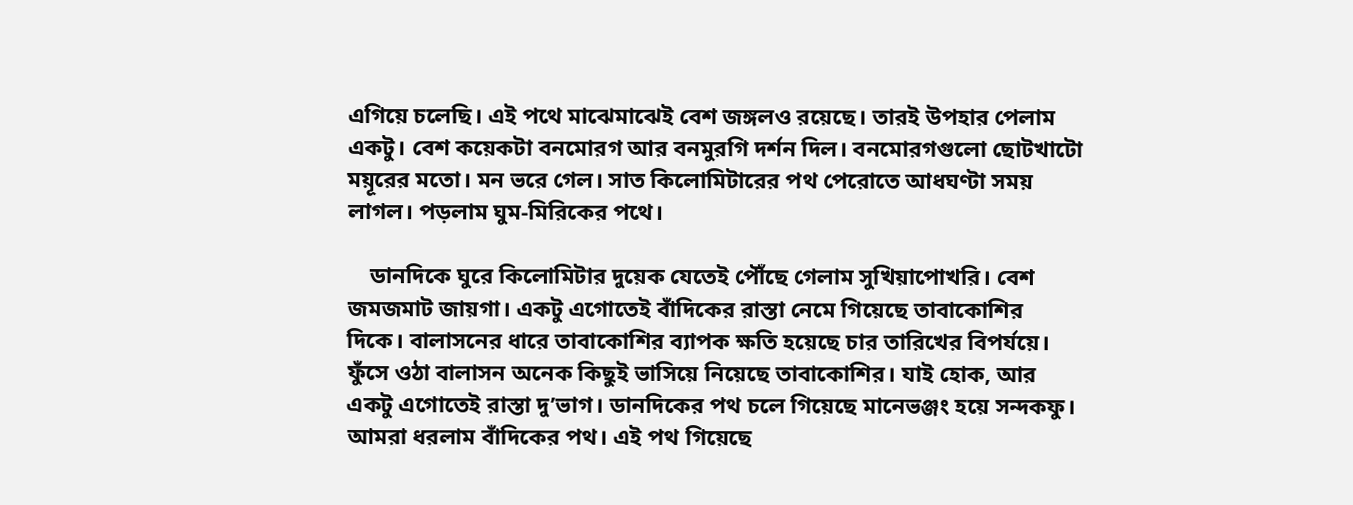এগিয়ে চলেছি। এই পথে মাঝেমাঝেই বেশ জঙ্গলও রয়েছে। তারই উপহার পেলাম একটু। বেশ কয়েকটা বনমোরগ আর বনমুরগি দর্শন দিল। বনমোরগগুলো ছোটখাটো ময়ূরের মতো। মন ভরে গেল। সাত কিলোমিটারের পথ পেরোতে আধঘণ্টা সময় লাগল। পড়লাম ঘুম-মিরিকের পথে।

    ডানদিকে ঘুরে কিলোমিটার দুয়েক যেতেই পৌঁছে গেলাম সুখিয়াপোখরি। বেশ জমজমাট জায়গা। একটু এগোতেই বাঁদিকের রাস্তা নেমে গিয়েছে তাবাকোশির দিকে। বালাসনের ধারে তাবাকোশির ব্যাপক ক্ষতি হয়েছে চার তারিখের বিপর্যয়ে। ফুঁসে ওঠা বালাসন অনেক কিছুই ভাসিয়ে নিয়েছে তাবাকোশির। যাই হোক, আর একটু এগোতেই রাস্তা দু’ভাগ। ডানদিকের পথ চলে গিয়েছে মানেভঞ্জং হয়ে সন্দকফু। আমরা ধরলাম বাঁদিকের পথ। এই পথ গিয়েছে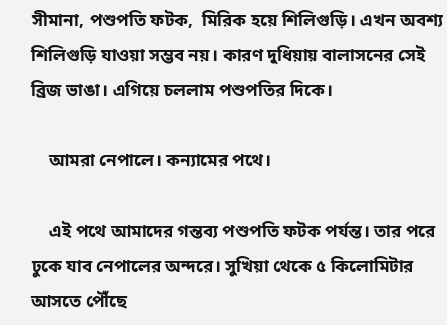সীমানা, পশুপতি ফটক,  মিরিক হয়ে শিলিগুড়ি। এখন অবশ্য শিলিগুড়ি যাওয়া সম্ভব নয়। কারণ দুধিয়ায় বালাসনের সেই ব্রিজ ভাঙা। এগিয়ে চললাম পশুপতির দিকে।

    আমরা নেপালে। কন্যামের পথে।

    এই পথে আমাদের গন্তব্য পশুপতি ফটক পর্যন্ত। তার পরে ঢুকে যাব নেপালের অন্দরে। সুখিয়া থেকে ৫ কিলোমিটার আসতে পৌঁছে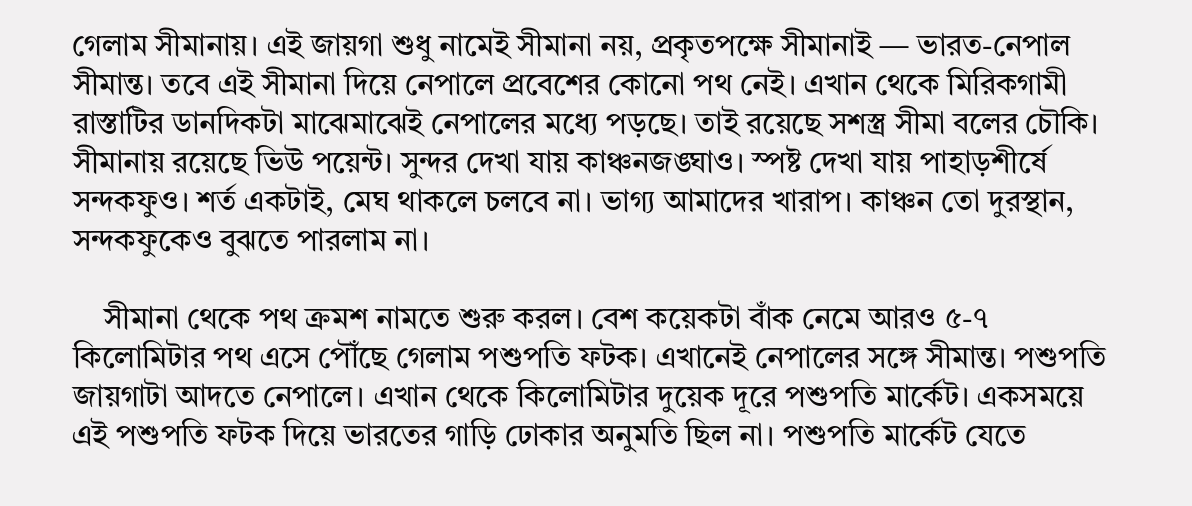গেলাম সীমানায়। এই জায়গা শুধু নামেই সীমানা নয়, প্রকৃতপক্ষে সীমানাই — ভারত-নেপাল সীমান্ত। তবে এই সীমানা দিয়ে নেপালে প্রবেশের কোনো পথ নেই। এখান থেকে মিরিকগামী রাস্তাটির ডানদিকটা মাঝেমাঝেই নেপালের মধ্যে পড়ছে। তাই রয়েছে সশস্ত্র সীমা বলের চৌকি। সীমানায় রয়েছে ভিউ পয়েন্ট। সুন্দর দেখা যায় কাঞ্চনজঙ্ঘাও। স্পষ্ট দেখা যায় পাহাড়শীর্ষে সন্দকফুও। শর্ত একটাই, মেঘ থাকলে চলবে না। ভাগ্য আমাদের খারাপ। কাঞ্চন তো দুরস্থান, সন্দকফুকেও বুঝতে পারলাম না।

    সীমানা থেকে পথ ক্রমশ নামতে শুরু করল। বেশ কয়েকটা বাঁক নেমে আরও ৫-৭ কিলোমিটার পথ এসে পৌঁছে গেলাম পশুপতি ফটক। এখানেই নেপালের সঙ্গে সীমান্ত। পশুপতি জায়গাটা আদতে নেপালে। এখান থেকে কিলোমিটার দুয়েক দূরে পশুপতি মার্কেট। একসময়ে এই পশুপতি ফটক দিয়ে ভারতের গাড়ি ঢোকার অনুমতি ছিল না। পশুপতি মার্কেট যেতে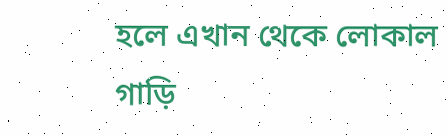হলে এখান থেকে লোকাল গাড়ি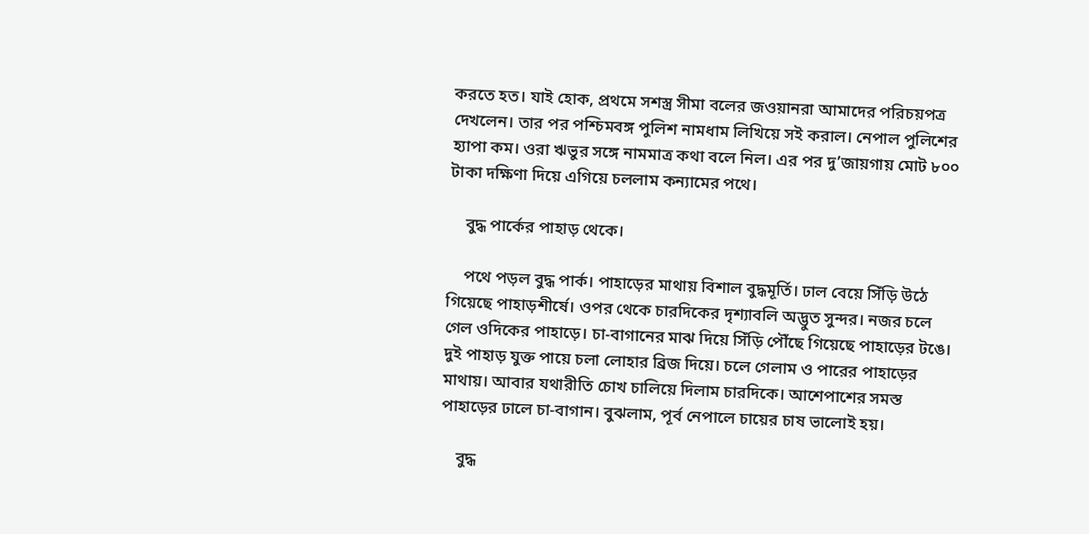করতে হত। যাই হোক, প্রথমে সশস্ত্র সীমা বলের জওয়ানরা আমাদের পরিচয়পত্র দেখলেন। তার পর পশ্চিমবঙ্গ পুলিশ নামধাম লিখিয়ে সই করাল। নেপাল পুলিশের হ্যাপা কম। ওরা ঋভুর সঙ্গে নামমাত্র কথা বলে নিল। এর পর দু’জায়গায় মোট ৮০০ টাকা দক্ষিণা দিয়ে এগিয়ে চললাম কন্যামের পথে।

    বুদ্ধ পার্কের পাহাড় থেকে।

    পথে পড়ল বুদ্ধ পার্ক। পাহাড়ের মাথায় বিশাল বুদ্ধমূর্তি। ঢাল বেয়ে সিঁড়ি উঠে গিয়েছে পাহাড়শীর্ষে। ওপর থেকে চারদিকের দৃশ্যাবলি অদ্ভুত সুন্দর। নজর চলে গেল ওদিকের পাহাড়ে। চা-বাগানের মাঝ দিয়ে সিঁড়ি পৌঁছে গিয়েছে পাহাড়ের টঙে। দুই পাহাড় যুক্ত পায়ে চলা লোহার ব্রিজ দিয়ে। চলে গেলাম ও পারের পাহাড়ের মাথায়। আবার যথারীতি চোখ চালিয়ে দিলাম চারদিকে। আশেপাশের সমস্ত পাহাড়ের ঢালে চা-বাগান। বুঝলাম, পূর্ব নেপালে চায়ের চাষ ভালোই হয়।

    বুদ্ধ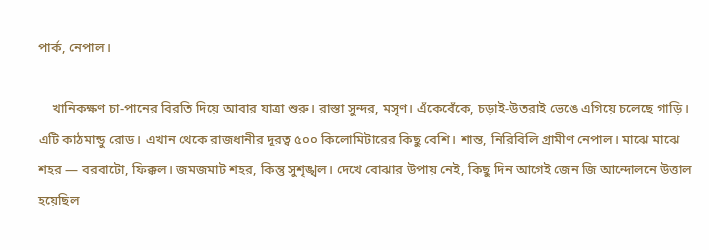পার্ক, নেপাল।

    খানিকক্ষণ চা-পানের বিরতি দিয়ে আবার যাত্রা শুরু। রাস্তা সুন্দর, মসৃণ। এঁকেবেঁকে, চড়াই-উতরাই ভেঙে এগিয়ে চলেছে গাড়ি। এটি কাঠমান্ডু রোড। এখান থেকে রাজধানীর দূরত্ব ৫০০ কিলোমিটারের কিছু বেশি। শান্ত, নিরিবিলি গ্রামীণ নেপাল। মাঝে মাঝে শহর — বরবাটো, ফিক্কল। জমজমাট শহর, কিন্তু সুশৃঙ্খল। দেখে বোঝার উপায় নেই, কিছু দিন আগেই জেন জি আন্দোলনে উত্তাল হয়েছিল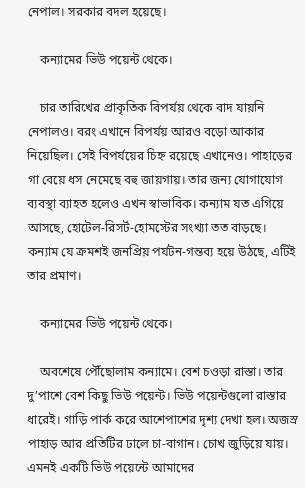নেপাল। সরকার বদল হয়েছে।

    কন্যামের ভিউ পয়েন্ট থেকে।

    চার তারিখের প্রাকৃতিক বিপর্যয় থেকে বাদ যায়নি নেপালও। বরং এখানে বিপর্যয় আরও বড়ো আকার নিয়েছিল। সেই বিপর্যয়ের চিহ্ন রয়েছে এখানেও। পাহাড়ের গা বেয়ে ধস নেমেছে বহু জায়গায়। তার জন্য যোগাযোগ ব্যবস্থা ব্যাহত হলেও এখন স্বাভাবিক। কন্যাম যত এগিয়ে আসছে, হোটেল-রিসর্ট-হোমস্টের সংখ্যা তত বাড়ছে। কন্যাম যে ক্রমশই জনপ্রিয় পর্যটন-গন্তব্য হয়ে উঠছে, এটিই তার প্রমাণ।

    কন্যামের ভিউ পয়েন্ট থেকে।

    অবশেষে পৌঁছোলাম কন্যামে। বেশ চওড়া রাস্তা। তার দু’পাশে বেশ কিছু ভিউ পয়েন্ট। ভিউ পয়েন্টগুলো রাস্তার ধারেই। গাড়ি পার্ক করে আশেপাশের দৃশ্য দেখা হল। অজস্র পাহাড় আর প্রতিটির ঢালে চা-বাগান। চোখ জুড়িয়ে যায়। এমনই একটি ভিউ পয়েন্টে আমাদের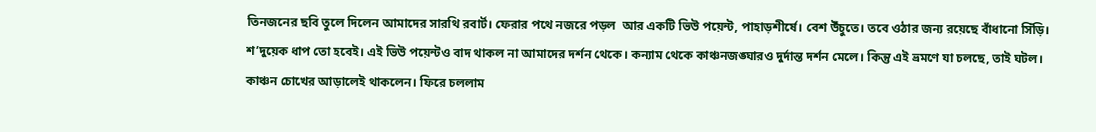তিনজনের ছবি তুলে দিলেন আমাদের সারথি রবার্ট। ফেরার পথে নজরে পড়ল  আর একটি ভিউ পয়েন্ট, পাহাড়শীর্ষে। বেশ উঁচুতে। তবে ওঠার জন্য রয়েছে বাঁধানো সিঁড়ি। শ’দুয়েক ধাপ তো হবেই। এই ভিউ পয়েন্টও বাদ থাকল না আমাদের দর্শন থেকে। কন্যাম থেকে কাঞ্চনজঙ্ঘারও দুর্দান্ত দর্শন মেলে। কিন্তু এই ভ্রমণে যা চলছে, তাই ঘটল। কাঞ্চন চোখের আড়ালেই থাকলেন। ফিরে চললাম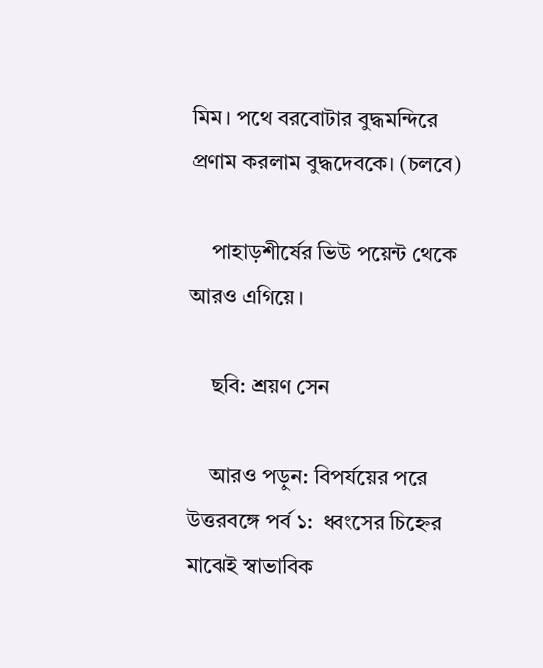মিম। পথে বরবোটার বুদ্ধমন্দিরে প্রণাম করলাম বুদ্ধদেবকে। (চলবে)

    পাহাড়শীর্ষের ভিউ পয়েন্ট থেকে আরও এগিয়ে।

    ছবি: শ্রয়ণ সেন

    আরও পড়ুন: বিপর্যয়ের পরে উত্তরবঙ্গে পর্ব ১:  ধ্বংসের চিহ্নের মাঝেই স্বাভাবিক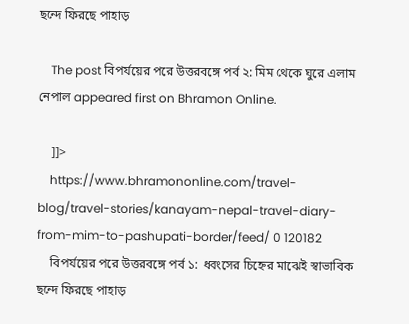ছন্দে ফিরছে পাহাড়

    The post বিপর্যয়ের পরে উত্তরবঙ্গে পর্ব ২: মিম থেকে ঘুরে এলাম নেপাল appeared first on Bhramon Online.

    ]]>
    https://www.bhramononline.com/travel-blog/travel-stories/kanayam-nepal-travel-diary-from-mim-to-pashupati-border/feed/ 0 120182
    বিপর্যয়ের পরে উত্তরবঙ্গে পর্ব ১:  ধ্বংসের চিহ্নের মাঝেই স্বাভাবিক ছন্দে ফিরছে পাহাড়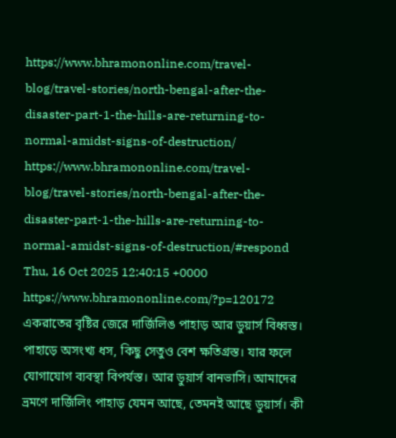https://www.bhramononline.com/travel-blog/travel-stories/north-bengal-after-the-disaster-part-1-the-hills-are-returning-to-normal-amidst-signs-of-destruction/ https://www.bhramononline.com/travel-blog/travel-stories/north-bengal-after-the-disaster-part-1-the-hills-are-returning-to-normal-amidst-signs-of-destruction/#respond Thu, 16 Oct 2025 12:40:15 +0000 https://www.bhramononline.com/?p=120172 একরাতের বৃষ্টির জেরে দার্জিলিঙ পাহাড় আর ডুয়ার্স বিধ্বস্ত। পাহাড়ে অসংখ্য ধস, কিছু সেতুও বেশ ক্ষতিগ্রস্ত। যার ফলে যোগাযোগ ব্যবস্থা বিপর্যস্ত। আর ডুয়ার্স বানভাসি। আমাদের ভ্রমণে দার্জিলিং পাহাড় যেমন আছে, তেমনই আছে ডুয়ার্স। কী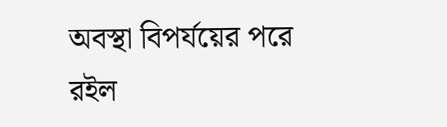অবস্থা বিপর্যয়ের পরে রইল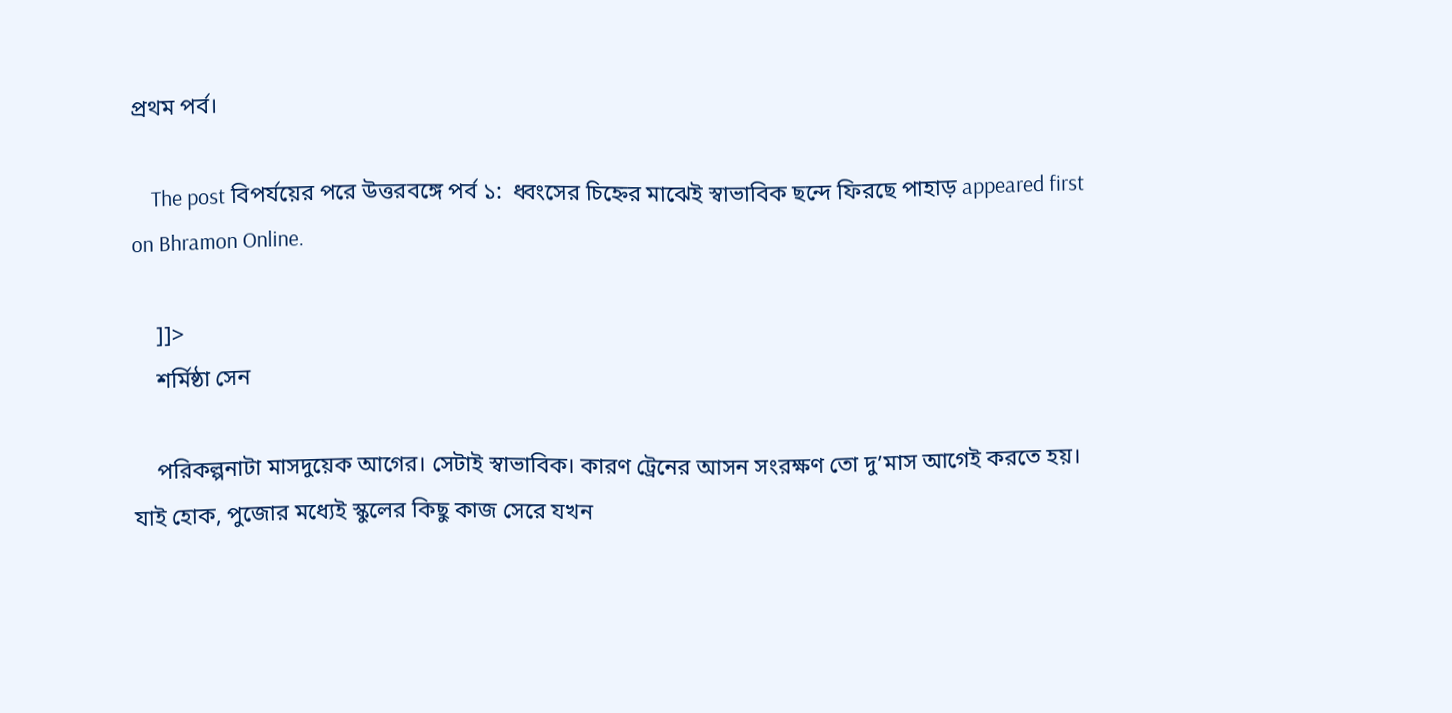প্রথম পর্ব।

    The post বিপর্যয়ের পরে উত্তরবঙ্গে পর্ব ১:  ধ্বংসের চিহ্নের মাঝেই স্বাভাবিক ছন্দে ফিরছে পাহাড় appeared first on Bhramon Online.

    ]]>
    শর্মিষ্ঠা সেন

    পরিকল্পনাটা মাসদুয়েক আগের। সেটাই স্বাভাবিক। কারণ ট্রেনের আসন সংরক্ষণ তো দু’মাস আগেই করতে হয়। যাই হোক, পুজোর মধ্যেই স্কুলের কিছু কাজ সেরে যখন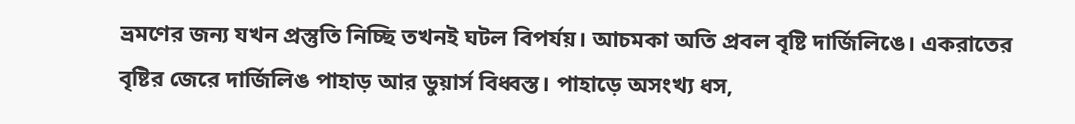ভ্রমণের জন্য যখন প্রস্তুতি নিচ্ছি তখনই ঘটল বিপর্যয়। আচমকা অতি প্রবল বৃষ্টি দার্জিলিঙে। একরাতের বৃষ্টির জেরে দার্জিলিঙ পাহাড় আর ডুয়ার্স বিধ্বস্ত। পাহাড়ে অসংখ্য ধস,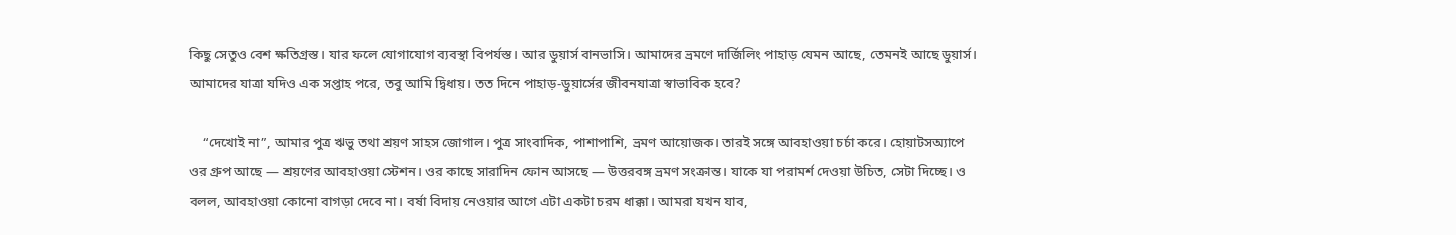কিছু সেতুও বেশ ক্ষতিগ্রস্ত। যার ফলে যোগাযোগ ব্যবস্থা বিপর্যস্ত। আর ডুয়ার্স বানভাসি। আমাদের ভ্রমণে দার্জিলিং পাহাড় যেমন আছে, তেমনই আছে ডুয়ার্স। আমাদের যাত্রা যদিও এক সপ্তাহ পরে, তবু আমি দ্বিধায়। তত দিনে পাহাড়-ডুয়ার্সের জীবনযাত্রা স্বাভাবিক হবে?

    “দেখোই না”, আমার পুত্র ঋভু তথা শ্রয়ণ সাহস জোগাল। পুত্র সাংবাদিক, পাশাপাশি, ভ্রমণ আয়োজক। তারই সঙ্গে আবহাওয়া চর্চা করে। হোয়াটসঅ্যাপে ওর গ্রুপ আছে — শ্রয়ণের আবহাওয়া স্টেশন। ওর কাছে সারাদিন ফোন আসছে — উত্তরবঙ্গ ভ্রমণ সংক্রান্ত। যাকে যা পরামর্শ দেওয়া উচিত, সেটা দিচ্ছে। ও বলল, আবহাওয়া কোনো বাগড়া দেবে না। বর্ষা বিদায় নেওয়ার আগে এটা একটা চরম ধাক্কা। আমরা যখন যাব,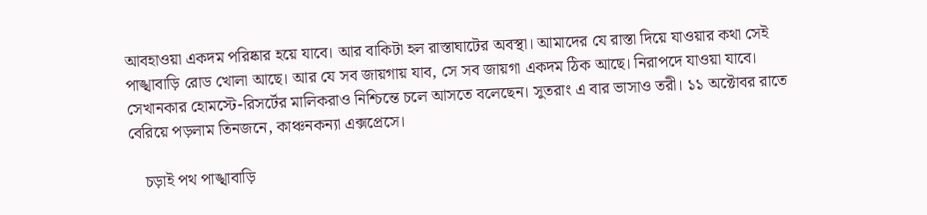আবহাওয়া একদম পরিষ্কার হয়ে যাবে। আর বাকিটা হল রাস্তাঘাটের অবস্থা। আমাদের যে রাস্তা দিয়ে যাওয়ার কথা সেই পাঙ্খাবাড়ি রোড খোলা আছে। আর যে সব জায়গায় যাব, সে সব জায়গা একদম ঠিক আছে। নিরাপদে যাওয়া যাবে। সেখানকার হোমস্টে-রিসর্টের মালিকরাও নিশ্চিন্তে চলে আসতে বলেছেন। সুতরাং এ বার ভাসাও তরী। ১১ অক্টোবর রাতে বেরিয়ে পড়লাম তিনজনে, কাঞ্চনকন্যা এক্সপ্রেসে।

    চড়াই পথ পাঙ্খাবাড়ি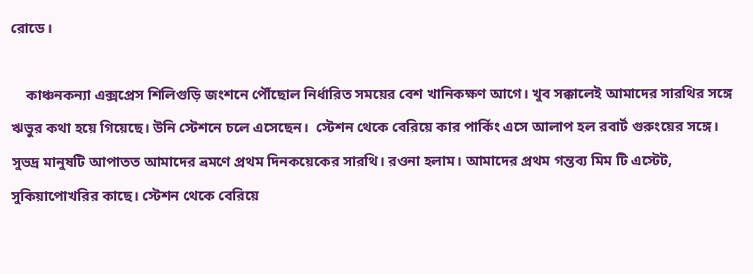রোডে।

    কাঞ্চনকন্যা এক্সপ্রেস শিলিগুড়ি জংশনে পৌঁছোল নির্ধারিত সময়ের বেশ খানিকক্ষণ আগে। খুব সক্কালেই আমাদের সারথির সঙ্গে ঋভুর কথা হয়ে গিয়েছে। উনি স্টেশনে চলে এসেছেন।  স্টেশন থেকে বেরিয়ে কার পার্কিং এসে আলাপ হল রবার্ট গুরুংয়ের সঙ্গে। সুভদ্র মানুষটি আপাতত আমাদের ভ্রমণে প্রথম দিনকয়েকের সারথি। রওনা হলাম। আমাদের প্রথম গন্তব্য মিম টি এস্টেট, সুকিয়াপোখরির কাছে। স্টেশন থেকে বেরিয়ে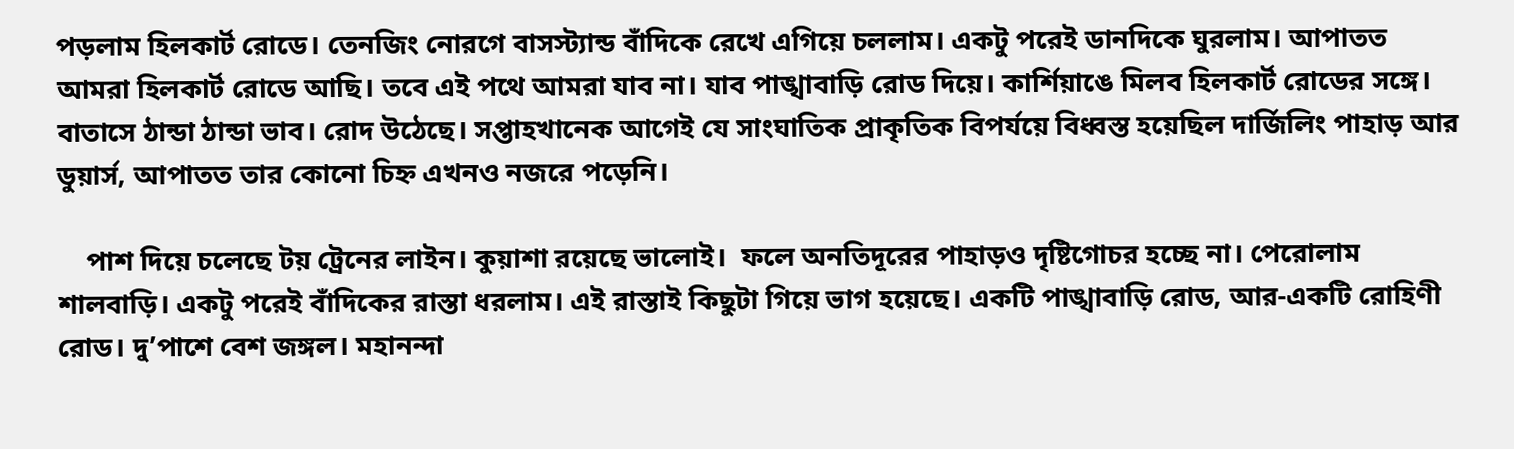পড়লাম হিলকার্ট রোডে। তেনজিং নোরগে বাসস্ট্যান্ড বাঁদিকে রেখে এগিয়ে চললাম। একটু পরেই ডানদিকে ঘুরলাম। আপাতত আমরা হিলকার্ট রোডে আছি। তবে এই পথে আমরা যাব না। যাব পাঙ্খাবাড়ি রোড দিয়ে। কার্শিয়াঙে মিলব হিলকার্ট রোডের সঙ্গে। বাতাসে ঠান্ডা ঠান্ডা ভাব। রোদ উঠেছে। সপ্তাহখানেক আগেই যে সাংঘাতিক প্রাকৃতিক বিপর্যয়ে বিধ্বস্ত হয়েছিল দার্জিলিং পাহাড় আর ডুয়ার্স, আপাতত তার কোনো চিহ্ন এখনও নজরে পড়েনি।

    পাশ দিয়ে চলেছে টয় ট্রেনের লাইন। কুয়াশা রয়েছে ভালোই।  ফলে অনতিদূরের পাহাড়ও দৃষ্টিগোচর হচ্ছে না। পেরোলাম শালবাড়ি। একটু পরেই বাঁদিকের রাস্তা ধরলাম। এই রাস্তাই কিছুটা গিয়ে ভাগ হয়েছে। একটি পাঙ্খাবাড়ি রোড, আর-একটি রোহিণী রোড। দু’পাশে বেশ জঙ্গল। মহানন্দা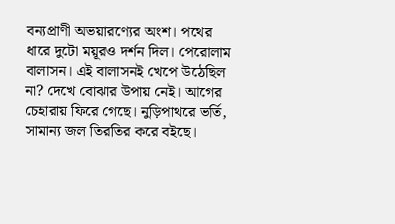বন্যপ্রাণী অভয়ারণ্যের অংশ। পথের ধারে দুটো ময়ূরও দর্শন দিল। পেরোলাম বালাসন। এই বালাসনই খেপে উঠেছিল না? দেখে বোঝার উপায় নেই। আগের চেহারায় ফিরে গেছে। নুড়িপাথরে ভর্তি, সামান্য জল তিরতির করে বইছে।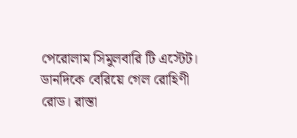পেরোলাম সিমুলবারি টি এস্টেট। ডানদিকে বেরিয়ে গেল রোহিণী রোড। রাস্তা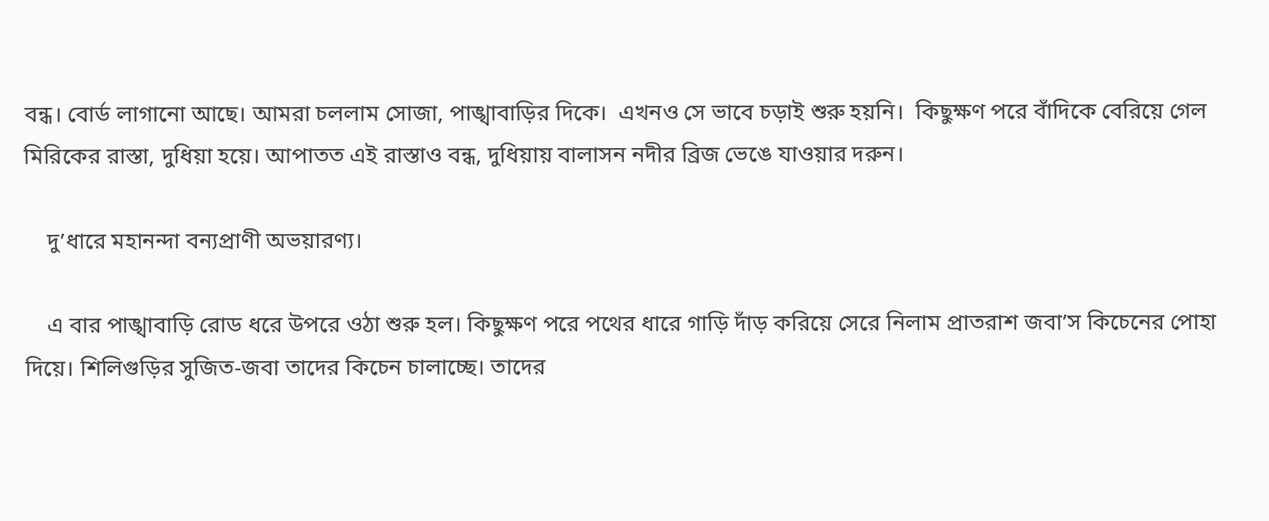বন্ধ। বোর্ড লাগানো আছে। আমরা চললাম সোজা, পাঙ্খাবাড়ির দিকে।  এখনও সে ভাবে চড়াই শুরু হয়নি।  কিছুক্ষণ পরে বাঁদিকে বেরিয়ে গেল মিরিকের রাস্তা, দুধিয়া হয়ে। আপাতত এই রাস্তাও বন্ধ, দুধিয়ায় বালাসন নদীর ব্রিজ ভেঙে যাওয়ার দরুন।

    দু’ধারে মহানন্দা বন্যপ্রাণী অভয়ারণ্য।

    এ বার পাঙ্খাবাড়ি রোড ধরে উপরে ওঠা শুরু হল। কিছুক্ষণ পরে পথের ধারে গাড়ি দাঁড় করিয়ে সেরে নিলাম প্রাতরাশ জবা’স কিচেনের পোহা দিয়ে। শিলিগুড়ির সুজিত-জবা তাদের কিচেন চালাচ্ছে। তাদের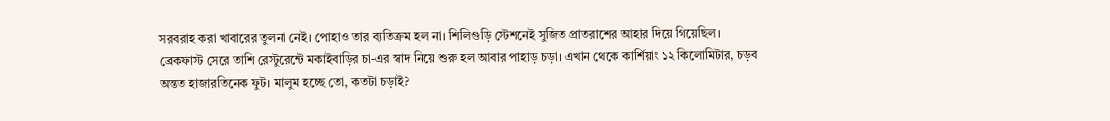সরবরাহ করা খাবারের তুলনা নেই। পোহাও তার ব্যতিক্রম হল না। শিলিগুড়ি স্টেশনেই সুজিত প্রাতরাশের আহার দিয়ে গিয়েছিল। ব্রেকফাস্ট সেরে তাশি রেস্টুরেন্টে মকাইবাড়ির চা-এর স্বাদ নিয়ে শুরু হল আবার পাহাড় চড়া। এখান থেকে কার্শিয়াং ১২ কিলোমিটার, চড়ব অন্তত হাজারতিনেক ফুট। মালুম হচ্ছে তো, কতটা চড়াই?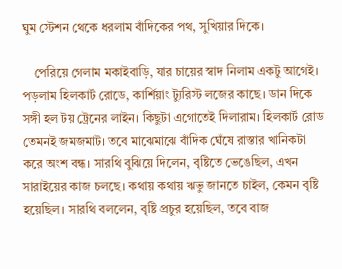ঘুম স্টেশন থেকে ধরলাম বাঁদিকের পথ, সুখিয়ার দিকে।

    পেরিয়ে গেলাম মকাইবাড়ি, যার চায়ের স্বাদ নিলাম একটু আগেই। পড়লাম হিলকার্ট রোডে, কার্শিয়াং ট্যুরিস্ট লজের কাছে। ডান দিকে সঙ্গী হল টয় ট্রেনের লাইন। কিছুটা এগোতেই দিলারাম। হিলকার্ট রোড তেমনই জমজমাট। তবে মাঝেমাঝে বাঁদিক ঘেঁষে রাস্তার খানিকটা করে অংশ বন্ধ। সারথি বুঝিয়ে দিলেন, বৃষ্টিতে ভেঙেছিল, এখন সারাইয়ের কাজ চলছে। কথায় কথায় ঋভু জানতে চাইল, কেমন বৃষ্টি হয়েছিল। সারথি বললেন, বৃষ্টি প্রচুর হয়েছিল, তবে বাজ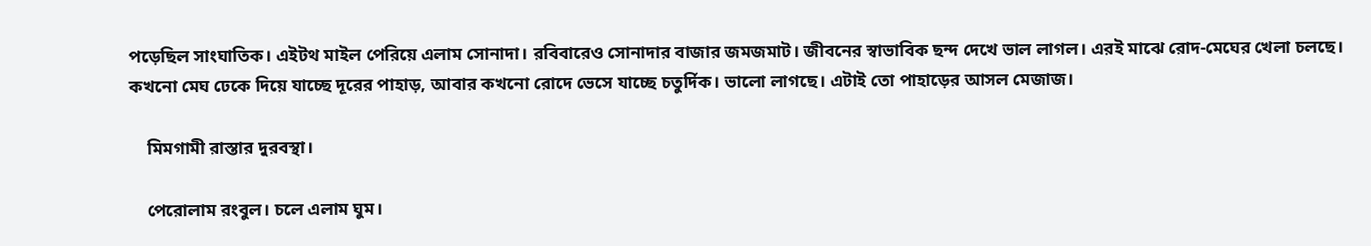পড়েছিল সাংঘাতিক। এইটথ মাইল পেরিয়ে এলাম সোনাদা। রবিবারেও সোনাদার বাজার জমজমাট। জীবনের স্বাভাবিক ছন্দ দেখে ভাল লাগল। এরই মাঝে রোদ-মেঘের খেলা চলছে। কখনো মেঘ ঢেকে দিয়ে যাচ্ছে দূরের পাহাড়, আবার কখনো রোদে ভেসে যাচ্ছে চতুর্দিক। ভালো লাগছে। এটাই তো পাহাড়ের আসল মেজাজ।

    মিমগামী রাস্তার দুরবস্থা।

    পেরোলাম রংবুল। চলে এলাম ঘুম।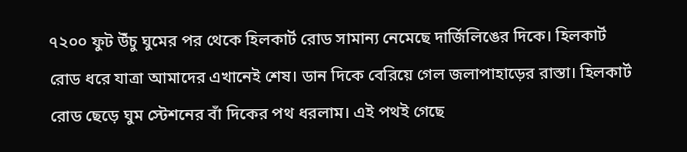৭২০০ ফুট উঁচু ঘুমের পর থেকে হিলকার্ট রোড সামান্য নেমেছে দার্জিলিঙের দিকে। হিলকার্ট রোড ধরে যাত্রা আমাদের এখানেই শেষ। ডান দিকে বেরিয়ে গেল জলাপাহাড়ের রাস্তা। হিলকার্ট রোড ছেড়ে ঘুম স্টেশনের বাঁ দিকের পথ ধরলাম। এই পথই গেছে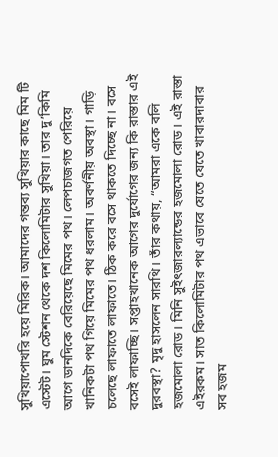সুখিয়াপোখরি হয়ে মিরিক। আমাদের গন্তব্য সুখিয়ার কাছে মিম টি এস্টেট। ঘুম স্টেশন থেকে দশ কিলোমিটার সুখিয়া। তার দু’কিমি আগে ডানদিকে বেরিয়েছে মিমের পথ। লেপচাজগত পেরিয়ে খানিকটা পথ গিয়ে মিমের পথ ধরলাম। অবর্ণনীয় অবস্থা। গাড়ি চলেছে লাফাতে লাফাতে। ঠিক করে বসে থাকতে দিচ্ছে না। বসে বসেই লাফাচ্ছি। সপ্তাহখানেক আগের দুর্যোগের জন্য কি রাস্তার এই দুরবস্থা? মৃদু হাসলেন সারথি। তাঁর কথায়, “আমরা একে বলি হজমোলা রোড। মিনি সুইৎজারল্যান্ডের হজমোলা রোড। এই রাস্তা এইরকম। সাত কিলোমিটার পথ এভাবে যেতে যেতে খাবারদাবার সব হজম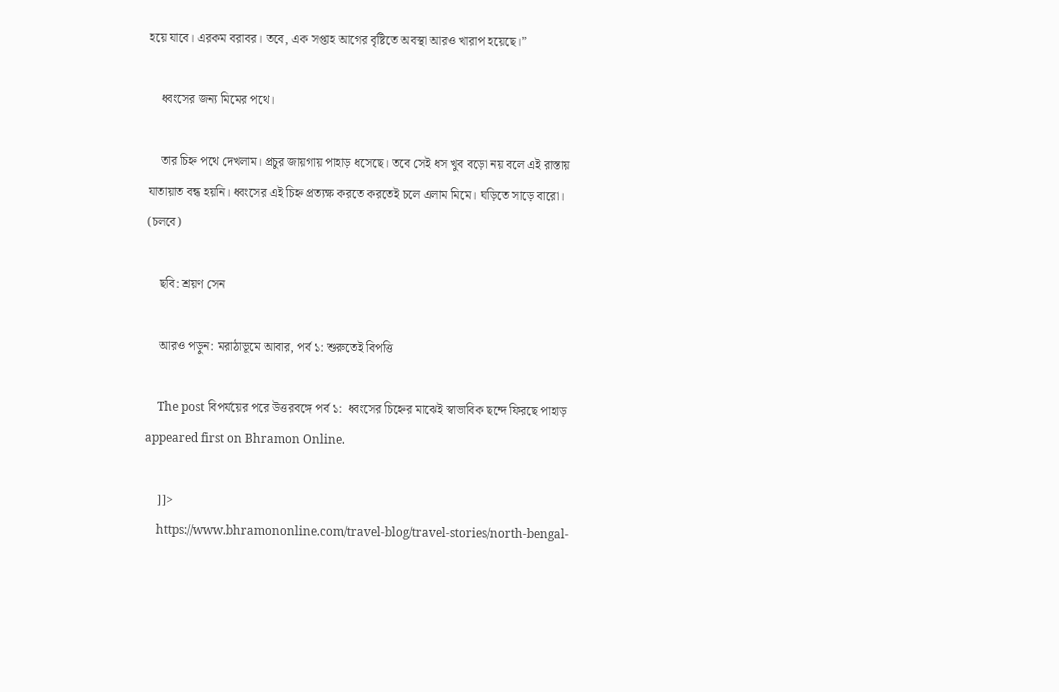হয়ে যাবে। এরকম বরাবর। তবে, এক সপ্তাহ আগের বৃষ্টিতে অবস্থা আরও খারাপ হয়েছে।”

    ধ্বংসের জন্য মিমের পথে।

    তার চিহ্ন পথে দেখলাম। প্রচুর জায়গায় পাহাড় ধসেছে। তবে সেই ধস খুব বড়ো নয় বলে এই রাস্তায় যাতায়াত বন্ধ হয়নি। ধ্বংসের এই চিহ্ন প্রত্যক্ষ করতে করতেই চলে এলাম মিমে। ঘড়িতে সাড়ে বারো। (চলবে)

    ছবি: শ্রয়ণ সেন

    আরও পড়ুন: মরাঠাভূমে আবার, পর্ব ১: শুরুতেই বিপত্তি

    The post বিপর্যয়ের পরে উত্তরবঙ্গে পর্ব ১:  ধ্বংসের চিহ্নের মাঝেই স্বাভাবিক ছন্দে ফিরছে পাহাড় appeared first on Bhramon Online.

    ]]>
    https://www.bhramononline.com/travel-blog/travel-stories/north-bengal-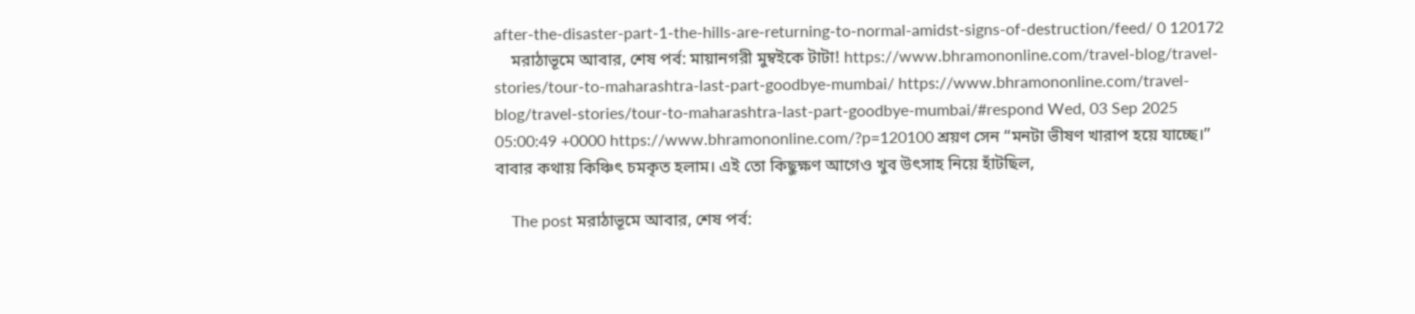after-the-disaster-part-1-the-hills-are-returning-to-normal-amidst-signs-of-destruction/feed/ 0 120172
    মরাঠাভূমে আবার, শেষ পর্ব: মায়ানগরী মুম্বইকে টাটা! https://www.bhramononline.com/travel-blog/travel-stories/tour-to-maharashtra-last-part-goodbye-mumbai/ https://www.bhramononline.com/travel-blog/travel-stories/tour-to-maharashtra-last-part-goodbye-mumbai/#respond Wed, 03 Sep 2025 05:00:49 +0000 https://www.bhramononline.com/?p=120100 শ্রয়ণ সেন “মনটা ভীষণ খারাপ হয়ে যাচ্ছে।” বাবার কথায় কিঞ্চিৎ চমকৃত হলাম। এই তো কিছুক্ষণ আগেও খুব উৎসাহ নিয়ে হাঁটছিল,

    The post মরাঠাভূমে আবার, শেষ পর্ব: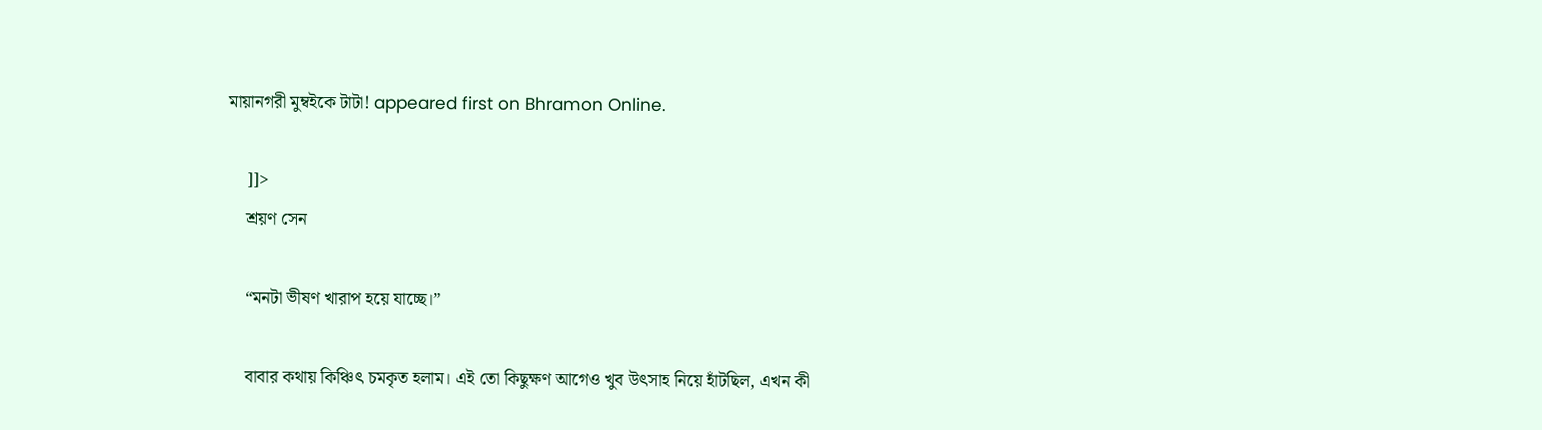মায়ানগরী মুম্বইকে টাটা! appeared first on Bhramon Online.

    ]]>
    শ্রয়ণ সেন

    “মনটা ভীষণ খারাপ হয়ে যাচ্ছে।”

    বাবার কথায় কিঞ্চিৎ চমকৃত হলাম। এই তো কিছুক্ষণ আগেও খুব উৎসাহ নিয়ে হাঁটছিল, এখন কী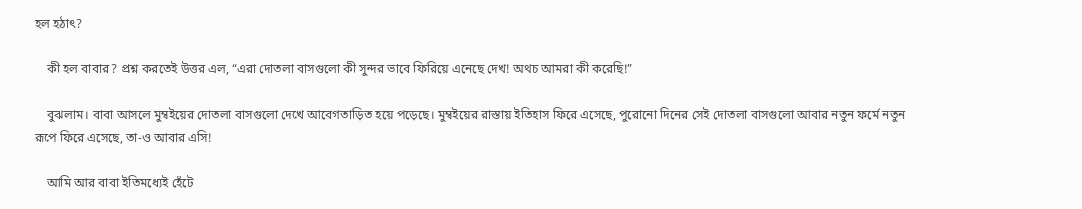হল হঠাৎ?

    কী হল বাবার? প্রশ্ন করতেই উত্তর এল, “এরা দোতলা বাসগুলো কী সুন্দর ভাবে ফিরিয়ে এনেছে দেখ! অথচ আমরা কী করেছি!”

    বুঝলাম। বাবা আসলে মুম্বইয়ের দোতলা বাসগুলো দেখে আবেগতাড়িত হয়ে পড়েছে। মুম্বইয়ের রাস্তায় ইতিহাস ফিরে এসেছে, পুরোনো দিনের সেই দোতলা বাসগুলো আবার নতুন ফর্মে নতুন রূপে ফিরে এসেছে, তা-ও আবার এসি!

    আমি আর বাবা ইতিমধ্যেই হেঁটে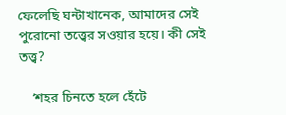ফেলেছি ঘন্টাখানেক, আমাদের সেই পুরোনো তত্ত্বের সওয়ার হয়ে। কী সেই তত্ত্ব?

    ‘শহর চিনতে হলে হেঁটে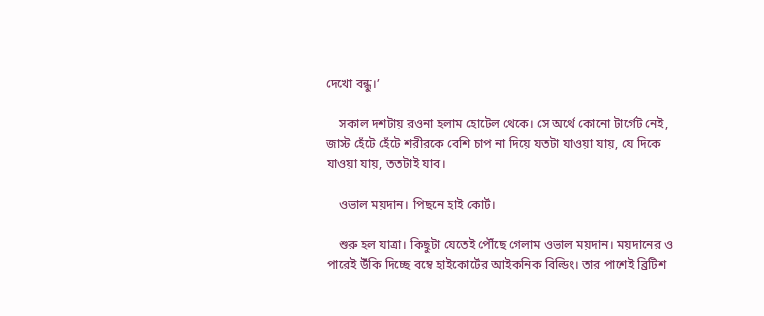দেখো বন্ধু।’

    সকাল দশটায় রওনা হলাম হোটেল থেকে। সে অর্থে কোনো টার্গেট নেই, জাস্ট হেঁটে হেঁটে শরীরকে বেশি চাপ না দিয়ে যতটা যাওয়া যায়, যে দিকে যাওয়া যায়, ততটাই যাব।

    ওভাল ময়দান। পিছনে হাই কোর্ট।

    শুরু হল যাত্রা। কিছুটা যেতেই পৌঁছে গেলাম ওভাল ময়দান। ময়দানের ও পারেই উঁকি দিচ্ছে বম্বে হাইকোর্টের আইকনিক বিল্ডিং। তার পাশেই ব্রিটিশ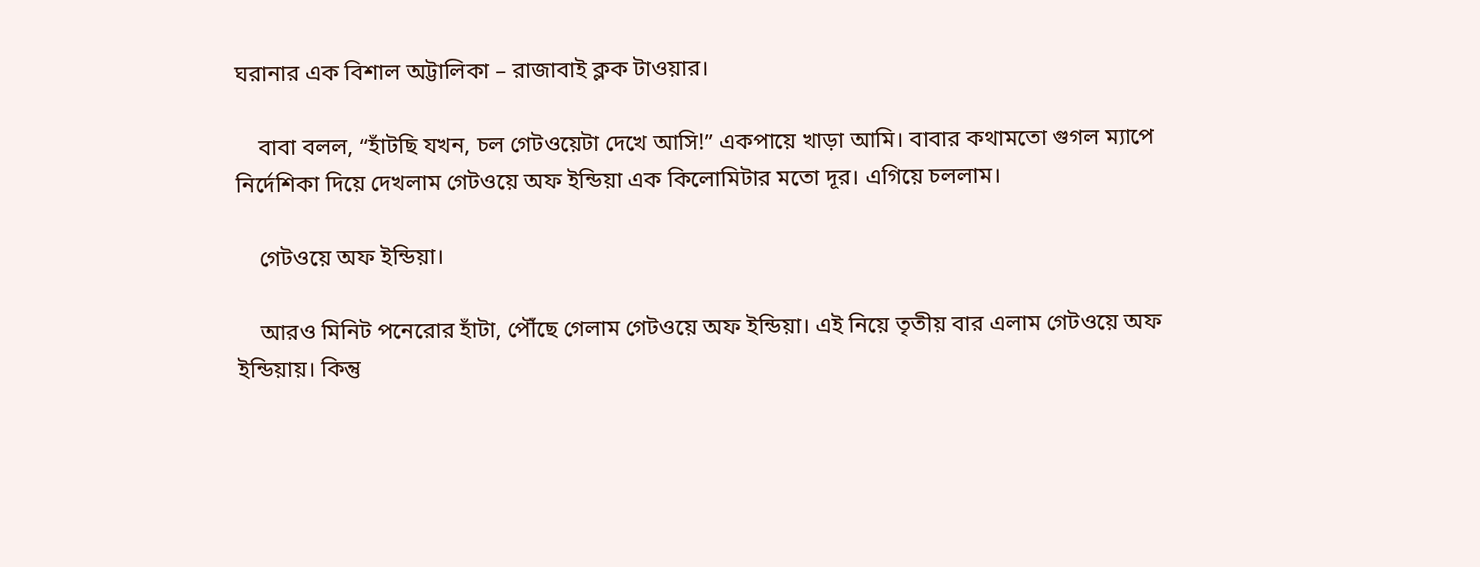ঘরানার এক বিশাল অট্টালিকা – রাজাবাই ক্লক টাওয়ার।

    বাবা বলল, “হাঁটছি যখন, চল গেটওয়েটা দেখে আসি!” একপায়ে খাড়া আমি। বাবার কথামতো গুগল ম্যাপে নির্দেশিকা দিয়ে দেখলাম গেটওয়ে অফ ইন্ডিয়া এক কিলোমিটার মতো দূর। এগিয়ে চললাম।

    গেটওয়ে অফ ইন্ডিয়া।

    আরও মিনিট পনেরোর হাঁটা, পৌঁছে গেলাম গেটওয়ে অফ ইন্ডিয়া। এই নিয়ে তৃতীয় বার এলাম গেটওয়ে অফ ইন্ডিয়ায়। কিন্তু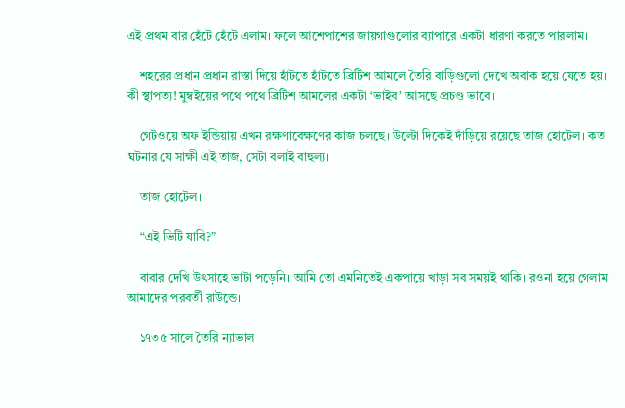এই প্রথম বার হেঁটে হেঁটে এলাম। ফলে আশেপাশের জায়গাগুলোর ব্যাপারে একটা ধারণা করতে পারলাম।

    শহরের প্রধান প্রধান রাস্তা দিয়ে হাঁটতে হাঁটতে ব্রিটিশ আমলে তৈরি বাড়িগুলো দেখে অবাক হয়ে যেতে হয়। কী স্থাপত্য! মুম্বইয়ের পথে পথে ব্রিটিশ আমলের একটা ‘ভাইব’ আসছে প্রচণ্ড ভাবে।

    গেটওয়ে অফ ইন্ডিয়ায় এখন রক্ষণাবেক্ষণের কাজ চলছে। উল্টো দিকেই দাঁড়িয়ে রয়েছে তাজ হোটেল। কত ঘটনার যে সাক্ষী এই তাজ, সেটা বলাই বাহুল্য।

    তাজ হোটেল।

    “এই ভিটি যাবি?”

    বাবার দেখি উৎসাহে ভাটা পড়েনি। আমি তো এমনিতেই একপায়ে খাড়া সব সময়ই থাকি। রওনা হয়ে গেলাম আমাদের পরবর্তী রাউন্ডে।

    ১৭৩৫ সালে তৈরি ন্যাভাল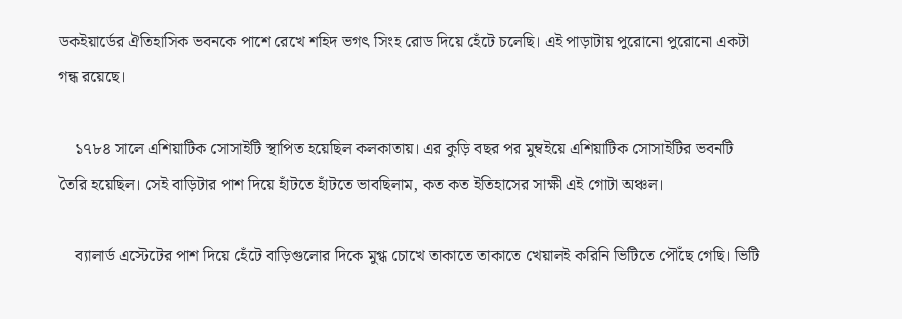ডকইয়ার্ডের ঐতিহাসিক ভবনকে পাশে রেখে শহিদ ভগৎ সিংহ রোড দিয়ে হেঁটে চলেছি। এই পাড়াটায় পুরোনো পুরোনো একটা গন্ধ রয়েছে।

    ১৭৮৪ সালে এশিয়াটিক সোসাইটি স্থাপিত হয়েছিল কলকাতায়। এর কুড়ি বছর পর মুম্বইয়ে এশিয়াটিক সোসাইটির ভবনটি তৈরি হয়েছিল। সেই বাড়িটার পাশ দিয়ে হাঁটতে হাঁটতে ভাবছিলাম, কত কত ইতিহাসের সাক্ষী এই গোটা অঞ্চল।

    ব্যালার্ড এস্টেটের পাশ দিয়ে হেঁটে বাড়িগুলোর দিকে মুগ্ধ চোখে তাকাতে তাকাতে খেয়ালই করিনি ভিটিতে পৌঁছে গেছি। ভিটি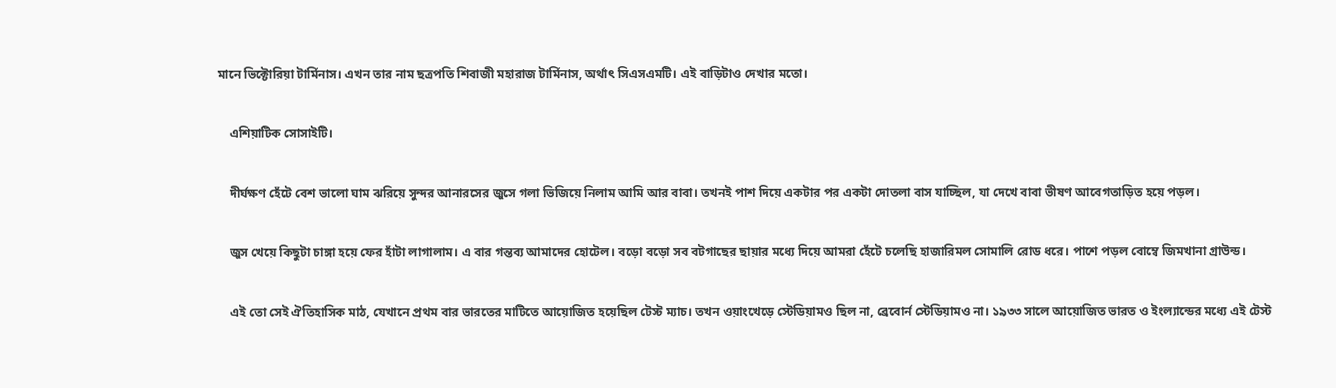মানে ভিক্টোরিয়া টার্মিনাস। এখন তার নাম ছত্রপতি শিবাজী মহারাজ টার্মিনাস, অর্থাৎ সিএসএমটি। এই বাড়িটাও দেখার মতো।

    এশিয়াটিক সোসাইটি।

    দীর্ঘক্ষণ হেঁটে বেশ ভালো ঘাম ঝরিয়ে সুন্দর আনারসের জুসে গলা ভিজিয়ে নিলাম আমি আর বাবা। তখনই পাশ দিয়ে একটার পর একটা দোতলা বাস যাচ্ছিল, যা দেখে বাবা ভীষণ আবেগতাড়িত হয়ে পড়ল।

    জুস খেয়ে কিছুটা চাঙ্গা হয়ে ফের হাঁটা লাগালাম। এ বার গন্তব্য আমাদের হোটেল। বড়ো বড়ো সব বটগাছের ছায়ার মধ্যে দিয়ে আমরা হেঁটে চলেছি হাজারিমল সোমালি রোড ধরে। পাশে পড়ল বোম্বে জিমখানা গ্রাউন্ড।

    এই তো সেই ঐতিহাসিক মাঠ, যেখানে প্রথম বার ভারতের মাটিতে আয়োজিত হয়েছিল টেস্ট ম্যাচ। তখন ওয়াংখেড়ে স্টেডিয়ামও ছিল না, ব্রেবোর্ন স্টেডিয়ামও না। ১৯৩৩ সালে আয়োজিত ভারত ও ইংল্যান্ডের মধ্যে এই টেস্ট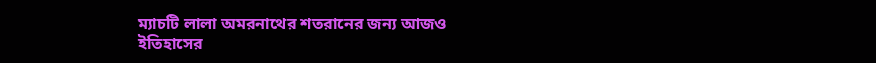ম্যাচটি লালা অমরনাথের শতরানের জন্য আজও ইতিহাসের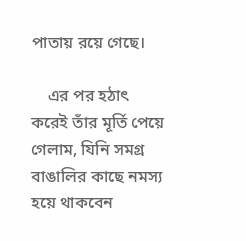পাতায় রয়ে গেছে।

    এর পর হঠাৎ করেই তাঁর মূর্তি পেয়ে গেলাম, যিনি সমগ্র বাঙালির কাছে নমস্য হয়ে থাকবেন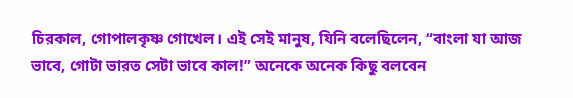চিরকাল, গোপালকৃষ্ণ গোখেল। এই সেই মানুষ, যিনি বলেছিলেন, “বাংলা যা আজ ভাবে, গোটা ভারত সেটা ভাবে কাল!” অনেকে অনেক কিছু বলবেন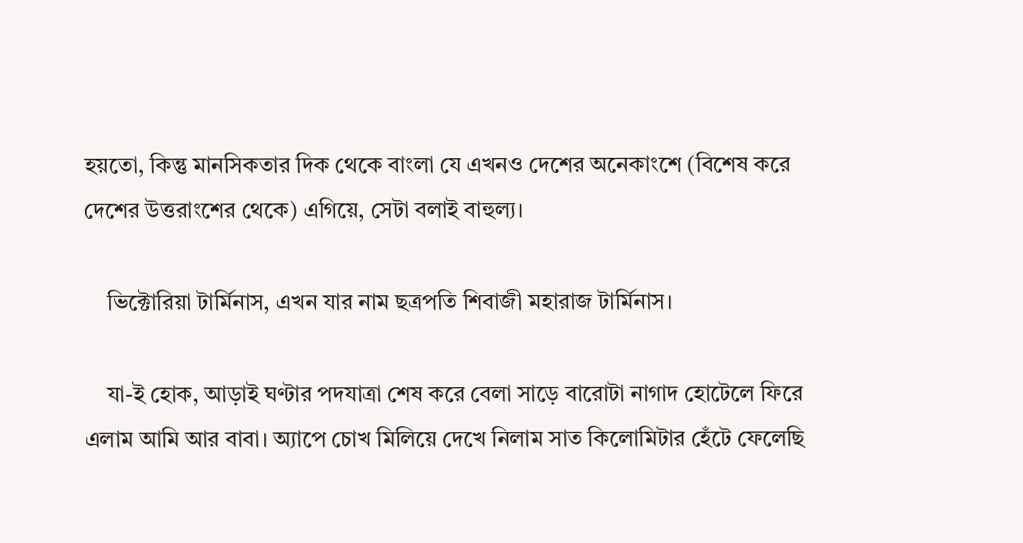হয়তো, কিন্তু মানসিকতার দিক থেকে বাংলা যে এখনও দেশের অনেকাংশে (বিশেষ করে দেশের উত্তরাংশের থেকে) এগিয়ে, সেটা বলাই বাহুল্য।

    ভিক্টোরিয়া টার্মিনাস, এখন যার নাম ছত্রপতি শিবাজী মহারাজ টার্মিনাস।

    যা-ই হোক, আড়াই ঘণ্টার পদযাত্রা শেষ করে বেলা সাড়ে বারোটা নাগাদ হোটেলে ফিরে এলাম আমি আর বাবা। অ্যাপে চোখ মিলিয়ে দেখে নিলাম সাত কিলোমিটার হেঁটে ফেলেছি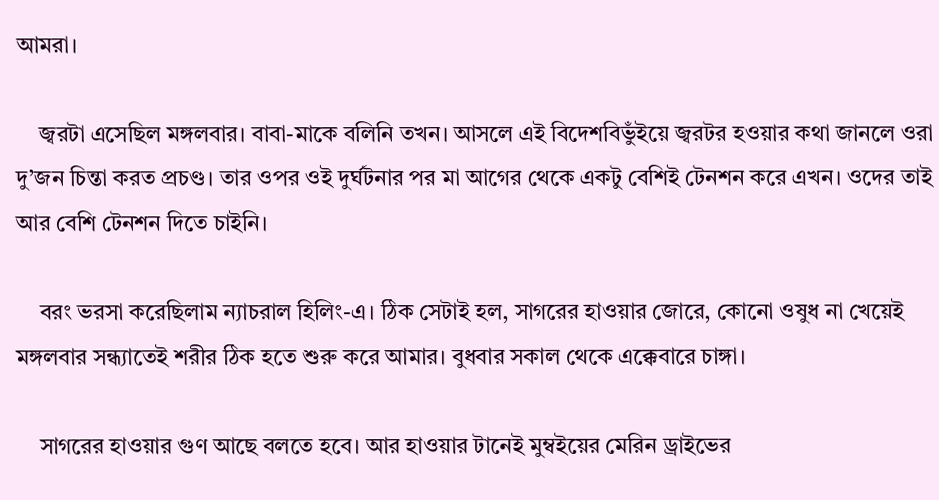আমরা।

    জ্বরটা এসেছিল মঙ্গলবার। বাবা-মাকে বলিনি তখন। আসলে এই বিদেশবিভুঁইয়ে জ্বরটর হওয়ার কথা জানলে ওরা দু’জন চিন্তা করত প্রচণ্ড। তার ওপর ওই দুর্ঘটনার পর মা আগের থেকে একটু বেশিই টেনশন করে এখন। ওদের তাই আর বেশি টেনশন দিতে চাইনি।

    বরং ভরসা করেছিলাম ন্যাচরাল হিলিং-এ। ঠিক সেটাই হল, সাগরের হাওয়ার জোরে, কোনো ওষুধ না খেয়েই মঙ্গলবার সন্ধ্যাতেই শরীর ঠিক হতে শুরু করে আমার। বুধবার সকাল থেকে এক্কেবারে চাঙ্গা।

    সাগরের হাওয়ার গুণ আছে বলতে হবে। আর হাওয়ার টানেই মুম্বইয়ের মেরিন ড্রাইভের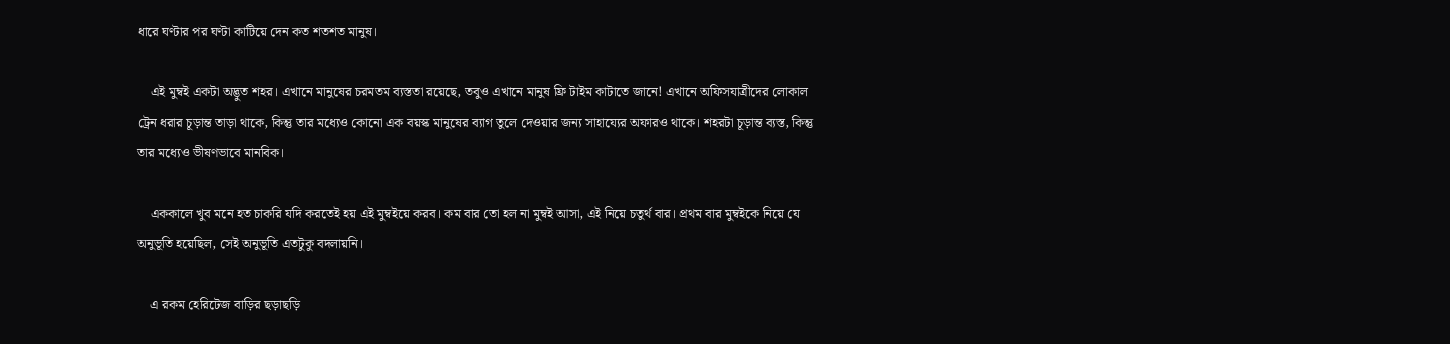ধারে ঘণ্টার পর ঘণ্টা কাটিয়ে দেন কত শতশত মানুষ।

    এই মুম্বই একটা অদ্ভুত শহর। এখানে মানুষের চরমতম ব্যস্ততা রয়েছে, তবুও এখানে মানুষ ফ্রি টাইম কাটাতে জানে! এখানে অফিসযাত্রীদের লোকাল ট্রেন ধরার চূড়ান্ত তাড়া থাকে, কিন্তু তার মধ্যেও কোনো এক বয়স্ক মানুষের ব্যাগ তুলে দেওয়ার জন্য সাহায্যের অফারও থাকে। শহরটা চূড়ান্ত ব্যস্ত, কিন্তু তার মধ্যেও ভীষণভাবে মানবিক।

    এককালে খুব মনে হত চাকরি যদি করতেই হয় এই মুম্বইয়ে করব। কম বার তো হল না মুম্বই আসা, এই নিয়ে চতুর্থ বার। প্রথম বার মুম্বইকে নিয়ে যে অনুভূতি হয়েছিল, সেই অনুভূতি এতটুকু বদলায়নি।

    এ রকম হেরিটেজ বাড়ির ছড়াছড়ি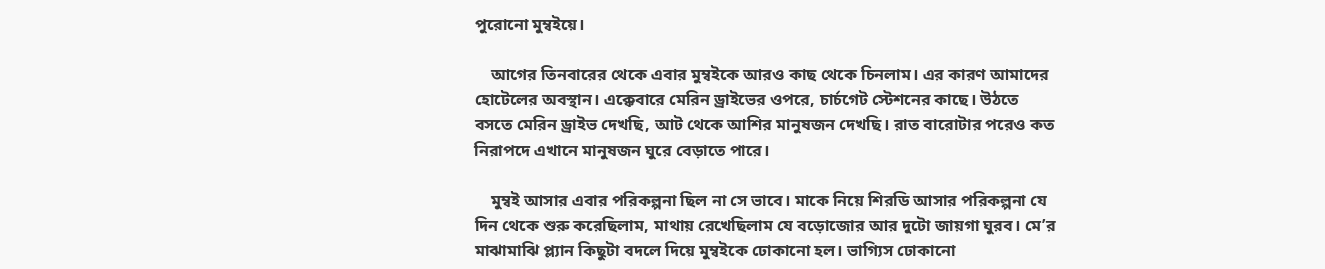পুরোনো মুম্বইয়ে।

    আগের তিনবারের থেকে এবার মুম্বইকে আরও কাছ থেকে চিনলাম। এর কারণ আমাদের হোটেলের অবস্থান। এক্কেবারে মেরিন ড্রাইভের ওপরে, চার্চগেট স্টেশনের কাছে। উঠতে বসতে মেরিন ড্রাইভ দেখছি, আট থেকে আশির মানুষজন দেখছি। রাত বারোটার পরেও কত নিরাপদে এখানে মানুষজন ঘুরে বেড়াতে পারে।

    মুম্বই আসার এবার পরিকল্পনা ছিল না সে ভাবে। মাকে নিয়ে শিরডি আসার পরিকল্পনা যে দিন থেকে শুরু করেছিলাম, মাথায় রেখেছিলাম যে বড়োজোর আর দুটো জায়গা ঘুরব। মে’র মাঝামাঝি প্ল্যান কিছুটা বদলে দিয়ে মুম্বইকে ঢোকানো হল। ভাগ্যিস ঢোকানো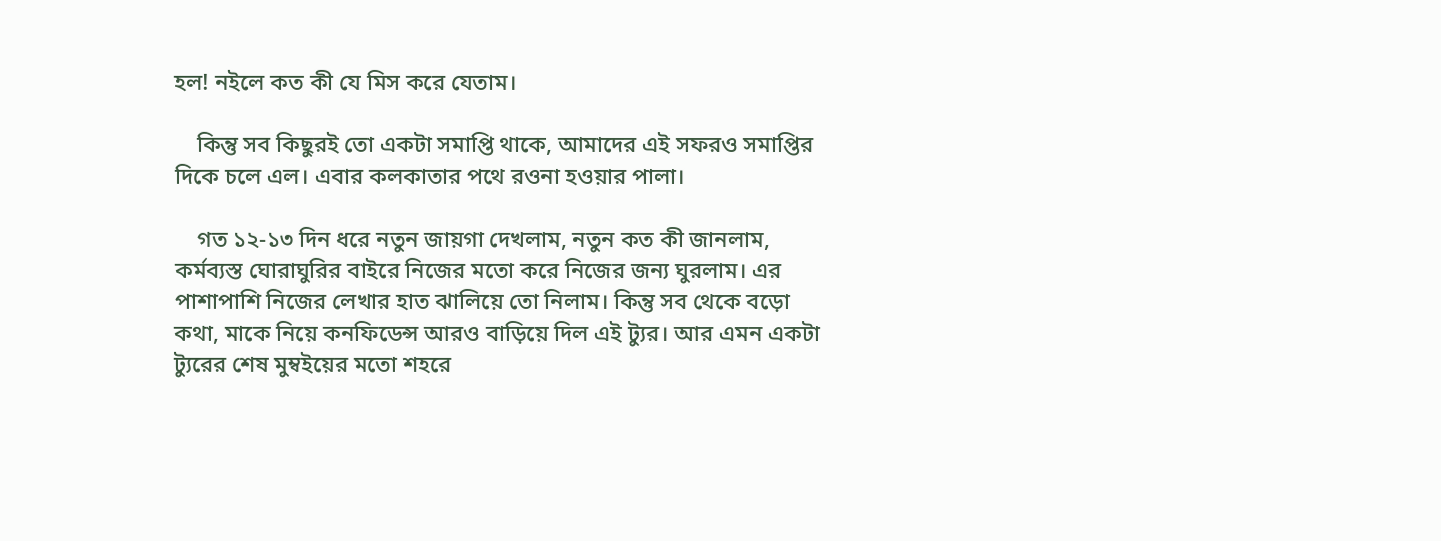হল! নইলে কত কী যে মিস করে যেতাম।

    কিন্তু সব কিছুরই তো একটা সমাপ্তি থাকে, আমাদের এই সফরও সমাপ্তির দিকে চলে এল। এবার কলকাতার পথে রওনা হওয়ার পালা।

    গত ১২-১৩ দিন ধরে নতুন জায়গা দেখলাম, নতুন কত কী জানলাম, কর্মব্যস্ত ঘোরাঘুরির বাইরে নিজের মতো করে নিজের জন্য ঘুরলাম। এর পাশাপাশি নিজের লেখার হাত ঝালিয়ে তো নিলাম। কিন্তু সব থেকে বড়ো কথা, মাকে নিয়ে কনফিডেন্স আরও বাড়িয়ে দিল এই ট্যুর। আর এমন একটা ট্যুরের শেষ মুম্বইয়ের মতো শহরে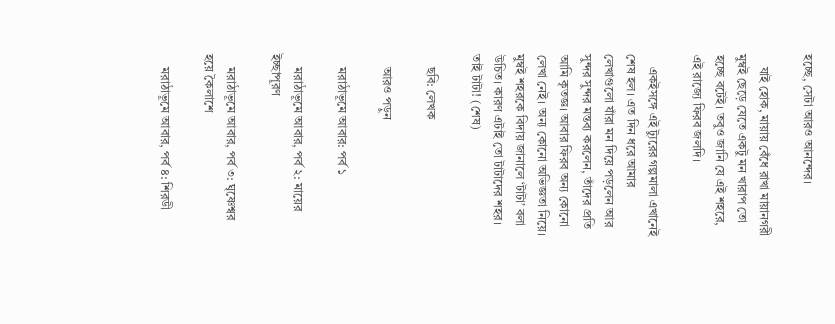হচ্ছে, সেটা আরও আনন্দের।

    যাই হোক, মায়ায় বেঁধে রাখা মায়ানগরী মুম্বই ছেড়ে যেতে একটু মন খারাপ তো হচ্ছে বটেই। তবুও জানি যে এই শহরে, এই রাজ্যে ফিরব জলদি।

    একইসঙ্গে এই ট্যুরের গল্পমালা এখানেই শেষ হল। এত দিন ধরে আমার লেখাগুলো যাঁরা মন দিয়ে পড়লেন আর সুন্দর সুন্দর মন্তব্য করলেন, তাঁদের প্রতি আমি কৃতজ্ঞ। আবার ফিরব অন্য কোনো লেখা নেই। অন্য কোনো অভিজ্ঞতা নিয়ে। মুম্বই শহরকে বিদায় জানালে ‘টাটা’ বলা উচিত। কারণ এটাই তো টাটাদের শহর। তাই টাটা! (শেষ)

    ছবি: লেখক

    আরও পড়ুন

    মরাঠাভূমে আবার: পর্ব ১

    মরাঠাভূমে আবার, পর্ব ২: মায়ের ইচ্ছাপূরণ

    মরাঠাভূমে আবার, পর্ব ৩: ঘৃষ্ণেশ্বর হয়ে কৈলাশে

    মরাঠাভূমে আবার, পর্ব ৪: শিরডী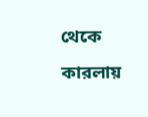থেকে কারলায়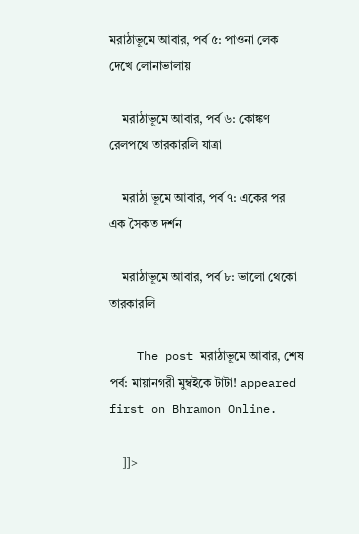মরাঠাভূমে আবার, পর্ব ৫: পাওনা লেক দেখে লোনাভালায়

    মরাঠাভূমে আবার, পর্ব ৬: কোঙ্কণ রেলপথে তারকারলি যাত্রা

    মরাঠা ভূমে আবার, পর্ব ৭: একের পর এক সৈকত দর্শন

    মরাঠাভূমে আবার, পর্ব ৮: ভালো থেকো তারকারলি

    The post মরাঠাভূমে আবার, শেষ পর্ব: মায়ানগরী মুম্বইকে টাটা! appeared first on Bhramon Online.

    ]]>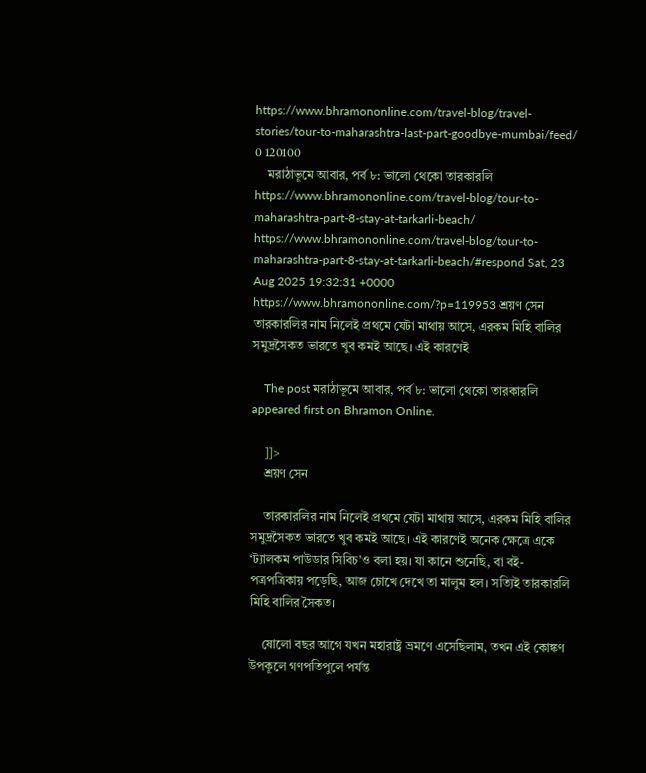https://www.bhramononline.com/travel-blog/travel-stories/tour-to-maharashtra-last-part-goodbye-mumbai/feed/ 0 120100
    মরাঠাভূমে আবার, পর্ব ৮: ভালো থেকো তারকারলি https://www.bhramononline.com/travel-blog/tour-to-maharashtra-part-8-stay-at-tarkarli-beach/ https://www.bhramononline.com/travel-blog/tour-to-maharashtra-part-8-stay-at-tarkarli-beach/#respond Sat, 23 Aug 2025 19:32:31 +0000 https://www.bhramononline.com/?p=119953 শ্রয়ণ সেন   তারকারলির নাম নিলেই প্রথমে যেটা মাথায় আসে, এরকম মিহি বালির সমুদ্রসৈকত ভারতে খুব কমই আছে। এই কারণেই

    The post মরাঠাভূমে আবার, পর্ব ৮: ভালো থেকো তারকারলি appeared first on Bhramon Online.

    ]]>
    শ্রয়ণ সেন

    তারকারলির নাম নিলেই প্রথমে যেটা মাথায় আসে, এরকম মিহি বালির সমুদ্রসৈকত ভারতে খুব কমই আছে। এই কারণেই অনেক ক্ষেত্রে একে ‘ট্যালকম পাউডার সিবিচ’ও বলা হয়। যা কানে শুনেছি, বা বই-পত্রপত্রিকায় পড়েছি, আজ চোখে দেখে তা মালুম হল। সত্যিই তারকারলি মিহি বালির সৈকত।

    ষোলো বছর আগে যখন মহারাষ্ট্র ভ্রমণে এসেছিলাম, তখন এই কোঙ্কণ উপকূলে গণপতিপুলে পর্যন্ত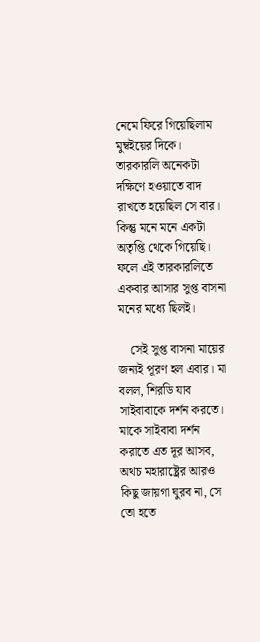নেমে ফিরে গিয়েছিলাম মুম্বইয়ের দিকে। তারকারলি অনেকটা দক্ষিণে হওয়াতে বাদ রাখতে হয়েছিল সে বার। কিন্তু মনে মনে একটা অতৃপ্তি থেকে গিয়েছি। ফলে এই তারকারলিতে একবার আসার সুপ্ত বাসনা মনের মধ্যে ছিলই।

    সেই সুপ্ত বাসনা মায়ের জন্যই পূরণ হল এবার। মা বলল, শিরডি যাব সাইবাবাকে দর্শন করতে। মাকে সাইবাবা দর্শন করাতে এত দূর আসব, অথচ মহারাষ্ট্রের আরও কিছু জায়গা ঘুরব না, সে তো হতে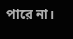পারে না।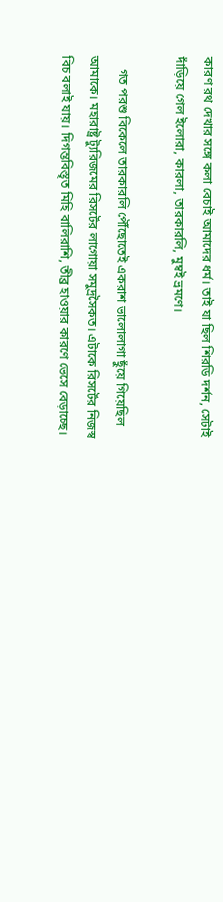কারণ রথ দেখার সঙ্গে কলা বেচাই আমাদের ধর্ম। তাই যা ছিল শিরডি দর্শন, সেটাই দাঁড়িয়ে গেল ইলোরা, কারলা, তারকারলি, মুম্বই ভ্রমণে।

    গত পরশু বিকেলে তারকারলি পৌঁছোতেই একরাশ ভালোলাগা ছুঁয়ে গিয়েছিল আমাকে। মহারাষ্ট্র ট্যুরিজমের রিসর্টের লাগোয়া সমুদ্রসৈকত। এটাকে রিসর্টের নিজস্ব বিচ বলাই যায়। দিগন্তবিস্তৃত মিহি বালিরাশি, তীব্র হাওয়ার কারণে ভেসে বেড়াচ্ছে।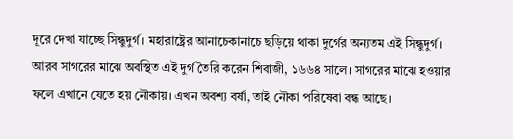দূরে দেখা যাচ্ছে সিন্ধুদুর্গ। মহারাষ্ট্রের আনাচেকানাচে ছড়িয়ে থাকা দুর্গের অন্যতম এই সিন্ধুদুর্গ। আরব সাগরের মাঝে অবস্থিত এই দুর্গ তৈরি করেন শিবাজী, ১৬৬৪ সালে। সাগরের মাঝে হওয়ার ফলে এখানে যেতে হয় নৌকায়। এখন অবশ্য বর্ষা, তাই নৌকা পরিষেবা বন্ধ আছে।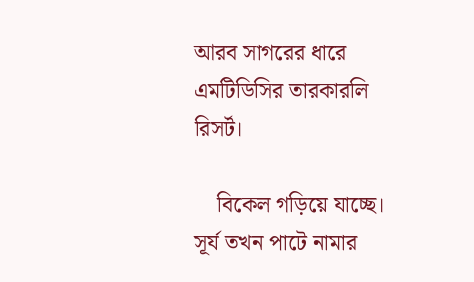আরব সাগরের ধারে এমটিডিসির তারকারলি রিসর্ট।

    বিকেল গড়িয়ে যাচ্ছে। সূর্য তখন পাটে নামার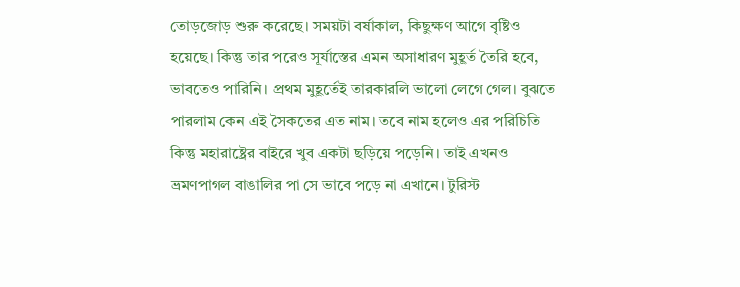তোড়জোড় শুরু করেছে। সময়টা বর্ষাকাল, কিছুক্ষণ আগে বৃষ্টিও হয়েছে। কিন্তু তার পরেও সূর্যাস্তের এমন অসাধারণ মুহূর্ত তৈরি হবে, ভাবতেও পারিনি। প্রথম মুহূর্তেই তারকারলি ভালো লেগে গেল। বুঝতে পারলাম কেন এই সৈকতের এত নাম। তবে নাম হলেও এর পরিচিতি কিন্তু মহারাষ্ট্রের বাইরে খুব একটা ছড়িয়ে পড়েনি। তাই এখনও ভ্রমণপাগল বাঙালির পা সে ভাবে পড়ে না এখানে। টুরিস্ট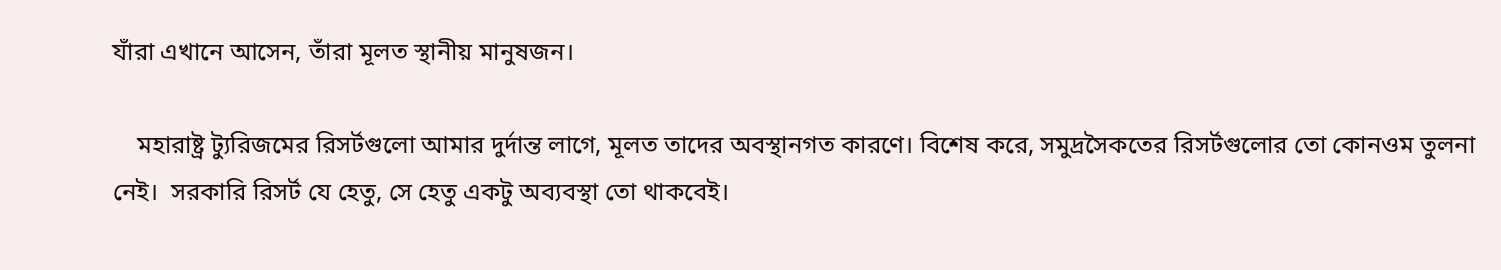যাঁরা এখানে আসেন, তাঁরা মূলত স্থানীয় মানুষজন।

    মহারাষ্ট্র ট্যুরিজমের রিসর্টগুলো আমার দুর্দান্ত লাগে, মূলত তাদের অবস্থানগত কারণে। বিশেষ করে, সমুদ্রসৈকতের রিসর্টগুলোর তো কোনওম তুলনা নেই।  সরকারি রিসর্ট যে হেতু, সে হেতু একটু অব্যবস্থা তো থাকবেই।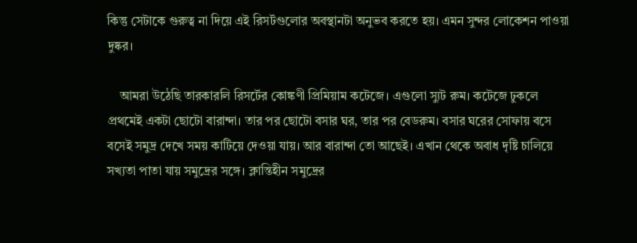কিন্তু সেটাকে গুরুত্ব না দিয়ে এই রিসর্টগুলোর অবস্থানটা অনুভব করতে হয়। এমন সুন্দর লোকেশন পাওয়া দুষ্কর।

    আমরা উঠেছি তারকারলি রিসর্টের কোঙ্কণী‌‌ প্রিমিয়াম কটেজে। এগুলো স্যুট রুম। কটেজে ঢুকলে প্রথমেই একটা ছোটো বারান্দা। তার পর ছোটো বসার ঘর, তার পর বেডরুম। বসার ঘরের সোফায় বসে বসেই সমুদ্র দেখে সময় কাটিয়ে দেওয়া যায়। আর বারান্দা তো আছেই। এখান থেকে অবাধ দৃষ্টি চালিয়ে সখ্যতা পাতা যায় সমুদ্রের সঙ্গে। ক্লান্তিহীন সমুদ্রের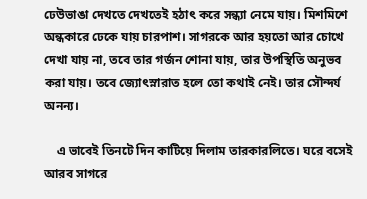ঢেউভাঙা দেখতে দেখতেই হঠাৎ করে সন্ধ্যা নেমে যায়। মিশমিশে অন্ধকারে ঢেকে যায় চারপাশ। সাগরকে আর হয়তো আর চোখে দেখা যায় না, তবে তার গর্জন শোনা যায়, তার উপস্থিতি অনুভব করা যায়। তবে জ্যোৎস্নারাত হলে তো কথাই নেই। তার সৌন্দর্য অনন্য।

    এ ভাবেই তিনটে দিন কাটিয়ে দিলাম তারকারলিতে। ঘরে বসেই আরব সাগরে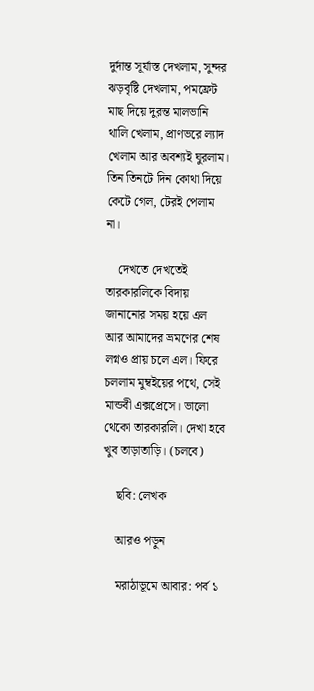দুর্দান্ত সূর্যাস্ত দেখলাম, সুন্দর ঝড়বৃষ্টি দেখলাম, পমফ্রেট মাছ দিয়ে দুরন্ত মালভানি থালি খেলাম, প্রাণভরে ল্যাদ খেলাম আর অবশ্যই ঘুরলাম। তিন তিনটে দিন কোথা দিয়ে কেটে গেল, টেরই পেলাম না।

    দেখতে দেখতেই তারকারলিকে বিদায় জানানোর সময় হয়ে এল আর আমাদের ভ্রমণের শেষ লগ্নও প্রায় চলে এল। ফিরে চললাম মুম্বইয়ের পথে, সেই মান্ডবী এক্সপ্রেসে। ভালো থেকো তারকারলি। দেখা হবে খুব তাড়াতাড়ি। (চলবে)

    ছবি: লেখক

    আরও পড়ুন

    মরাঠাভূমে আবার: পর্ব ১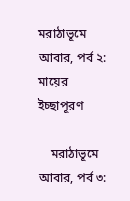মরাঠাভূমে আবার, পর্ব ২: মায়ের ইচ্ছাপূরণ

    মরাঠাভূমে আবার, পর্ব ৩: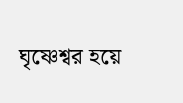ঘৃষ্ণেশ্বর হয়ে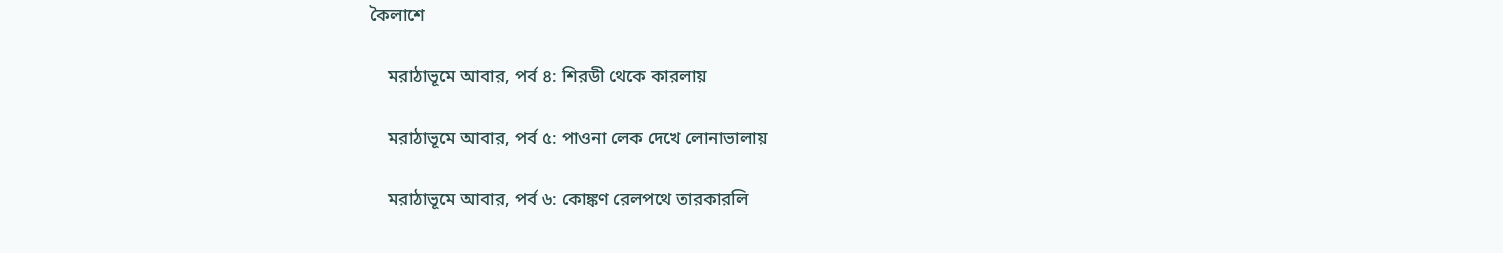কৈলাশে

    মরাঠাভূমে আবার, পর্ব ৪: শিরডী থেকে কারলায়

    মরাঠাভূমে আবার, পর্ব ৫: পাওনা লেক দেখে লোনাভালায়

    মরাঠাভূমে আবার, পর্ব ৬: কোঙ্কণ রেলপথে তারকারলি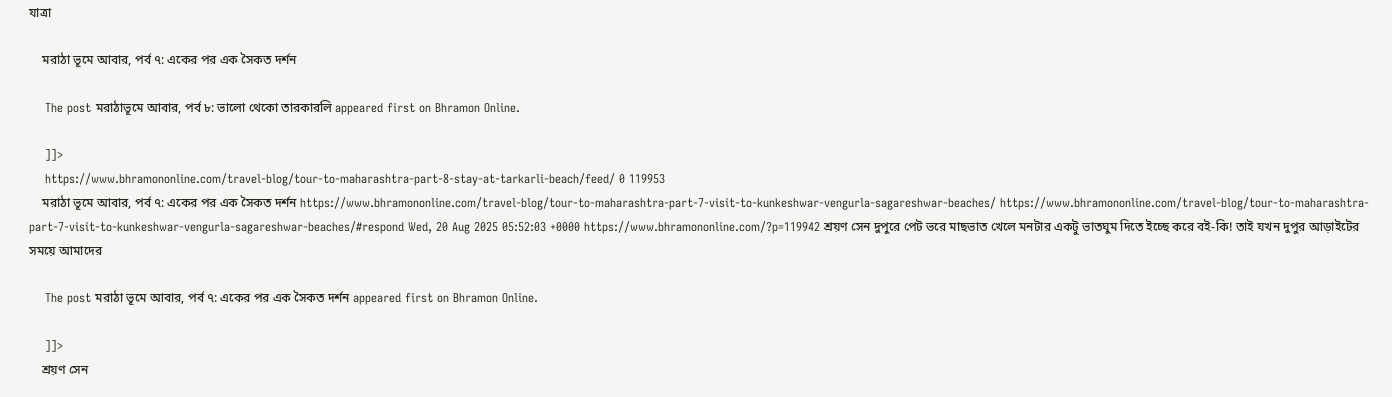যাত্রা

    মরাঠা ভূমে আবার, পর্ব ৭: একের পর এক সৈকত দর্শন

    The post মরাঠাভূমে আবার, পর্ব ৮: ভালো থেকো তারকারলি appeared first on Bhramon Online.

    ]]>
    https://www.bhramononline.com/travel-blog/tour-to-maharashtra-part-8-stay-at-tarkarli-beach/feed/ 0 119953
    মরাঠা ভূমে আবার, পর্ব ৭: একের পর এক সৈকত দর্শন https://www.bhramononline.com/travel-blog/tour-to-maharashtra-part-7-visit-to-kunkeshwar-vengurla-sagareshwar-beaches/ https://www.bhramononline.com/travel-blog/tour-to-maharashtra-part-7-visit-to-kunkeshwar-vengurla-sagareshwar-beaches/#respond Wed, 20 Aug 2025 05:52:03 +0000 https://www.bhramononline.com/?p=119942 শ্রয়ণ সেন দুপুরে পেট ভরে মাছভাত খেলে মনটার একটু ভাতঘুম দিতে ইচ্ছে করে বই-কি! তাই যখন দুপুর আড়াইটের সময়ে আমাদের

    The post মরাঠা ভূমে আবার, পর্ব ৭: একের পর এক সৈকত দর্শন appeared first on Bhramon Online.

    ]]>
    শ্রয়ণ সেন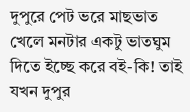দুপুরে পেট ভরে মাছভাত খেলে মনটার একটু ভাতঘুম দিতে ইচ্ছে করে বই-কি! তাই যখন দুপুর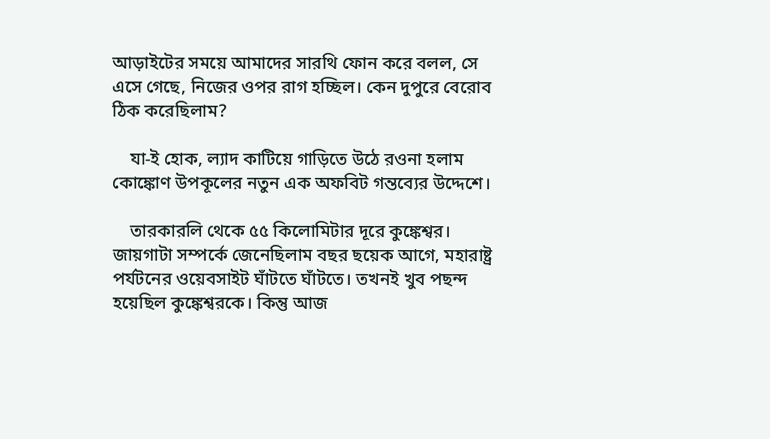আড়াইটের সময়ে আমাদের সারথি ফোন করে বলল, সে এসে গেছে, নিজের ওপর রাগ হচ্ছিল। কেন দুপুরে বেরোব ঠিক করেছিলাম?

    যা-ই হোক, ল্যাদ কাটিয়ে গাড়িতে উঠে রওনা হলাম কোঙ্কোণ উপকূলের নতুন এক অফবিট গন্তব্যের উদ্দেশে।

    তারকারলি থেকে ৫৫ কিলোমিটার দূরে কুঙ্কেশ্বর। জায়গাটা সম্পর্কে জেনেছিলাম বছর ছয়েক আগে, মহারাষ্ট্র পর্যটনের ওয়েবসাইট ঘাঁটতে ঘাঁটতে। তখনই খুব পছন্দ হয়েছিল কুঙ্কেশ্বরকে। কিন্তু আজ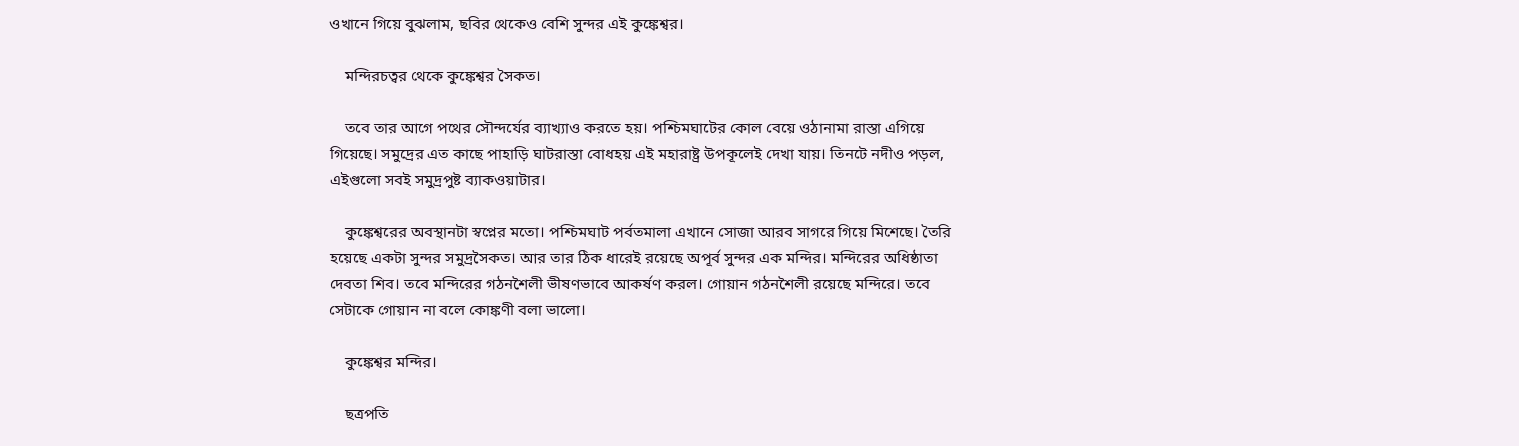ওখানে গিয়ে বুঝলাম, ছবির থেকেও বেশি সুন্দর এই কুঙ্কেশ্বর।

    মন্দিরচত্বর থেকে কুঙ্কেশ্বর সৈকত।

    তবে তার আগে পথের সৌন্দর্যের ব্যাখ্যাও করতে হয়। পশ্চিমঘাটের কোল বেয়ে ওঠানামা রাস্তা এগিয়ে গিয়েছে। সমুদ্রের এত কাছে পাহাড়ি ঘাটরাস্তা বোধহয় এই মহারাষ্ট্র উপকূলেই দেখা যায়। তিনটে নদীও পড়ল, এইগুলো সবই সমুদ্রপুষ্ট ব্যাকওয়াটার।

    কুঙ্কেশ্বরের অবস্থানটা স্বপ্নের মতো। পশ্চিমঘাট পর্বতমালা এখানে সোজা আরব সাগরে গিয়ে মিশেছে। তৈরি হয়েছে একটা সুন্দর সমুদ্রসৈকত। আর তার ঠিক ধারেই রয়েছে অপূর্ব সুন্দর এক মন্দির। মন্দিরের অধিষ্ঠাতা দেবতা শিব। তবে মন্দিরের গঠনশৈলী ভীষণভাবে আকর্ষণ করল। গোয়ান গঠনশৈলী রয়েছে মন্দিরে। তবে সেটাকে গোয়ান না বলে কোঙ্কণী বলা ভালো।

    কুঙ্কেশ্বর মন্দির।

    ছত্রপতি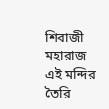শিবাজী মহারাজ এই মন্দির তৈরি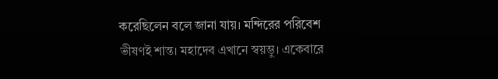করেছিলেন বলে জানা যায়। মন্দিরের পরিবেশ ভীষণই শান্ত। মহাদেব এখানে স্বয়ম্ভু। একেবারে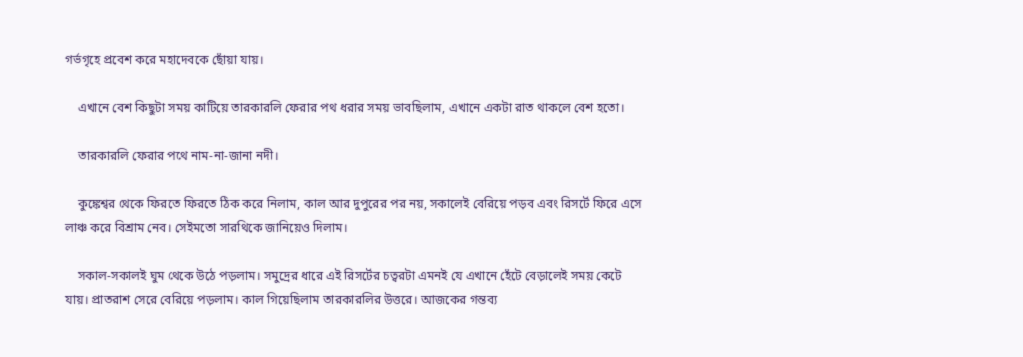গর্ভগৃহে প্রবেশ করে মহাদেবকে ছোঁয়া যায়।

    এখানে বেশ কিছুটা সময় কাটিয়ে তারকারলি ফেরার পথ ধরার সময় ভাবছিলাম, এখানে একটা রাত থাকলে বেশ হতো।

    তারকারলি ফেরার পথে নাম-না-জানা নদী।

    কুঙ্কেশ্বর থেকে ফিরতে ফিরতে ঠিক করে নিলাম, কাল আর দুপুরের পর নয়, সকালেই বেরিয়ে পড়ব এবং রিসর্টে ফিরে এসে লাঞ্চ করে বিশ্রাম নেব। সেইমতো সারথিকে জানিয়েও দিলাম।

    সকাল-সকালই ঘুম থেকে উঠে পড়লাম। সমুদ্রের ধারে এই রিসর্টের চত্বরটা এমনই যে এখানে হেঁটে বেড়ালেই সময় কেটে যায়। প্রাতরাশ সেরে বেরিয়ে পড়লাম। কাল গিয়েছিলাম তারকারলির উত্তরে। আজকের গন্তব্য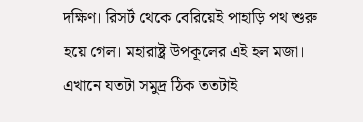দক্ষিণ। রিসর্ট থেকে বেরিয়েই পাহাড়ি পথ শুরু হয়ে গেল। মহারাষ্ট্র উপকূলের এই হল মজা। এখানে যতটা সমুদ্র ঠিক ততটাই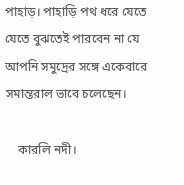পাহাড়। পাহাড়ি পথ ধরে যেতে যেতে বুঝতেই পারবেন না যে আপনি সমুদ্রের সঙ্গে একেবারে সমান্তরাল ভাবে চলেছেন।

    কারলি নদী।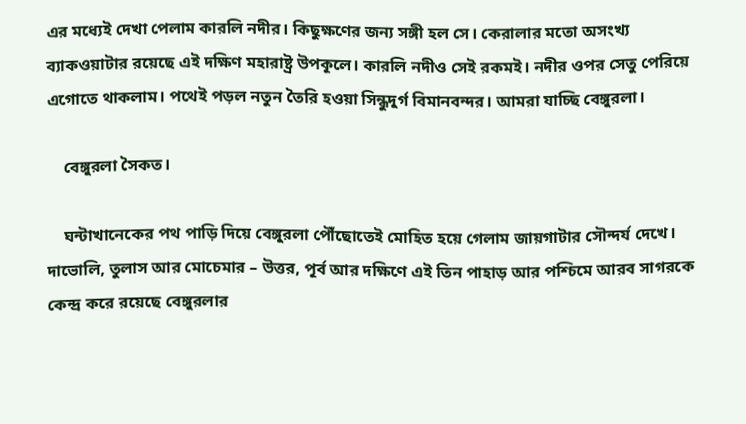এর মধ্যেই দেখা পেলাম কারলি‌ নদীর। কিছুক্ষণের জন্য সঙ্গী হল সে। কেরালার মতো অসংখ্য ব্যাকওয়াটার রয়েছে এই দক্ষিণ মহারাষ্ট্র উপকূলে। কারলি নদীও সেই রকমই। নদীর ওপর সেতু পেরিয়ে এগোতে থাকলাম। পথেই পড়ল নতুন তৈরি হওয়া সিন্ধুদুর্গ বিমানবন্দর। আমরা যাচ্ছি বেঙ্গুরলা।

    বেঙ্গুরলা সৈকত।

    ঘন্টাখানেকের পথ পাড়ি দিয়ে বেঙ্গুরলা পৌঁছোতেই মোহিত হয়ে গেলাম জায়গাটার সৌন্দর্য দেখে। দাভোলি, তুলাস আর‌ মোচেমার – উত্তর, পূর্ব আর দক্ষিণে এই তিন পাহাড় আর পশ্চিমে আরব সাগরকে কেন্দ্র করে রয়েছে বেঙ্গুরলার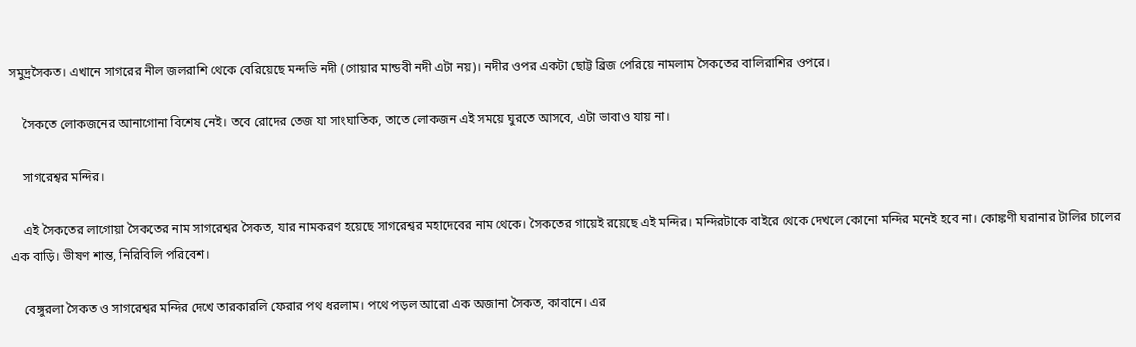সমুদ্রসৈকত। এখানে সাগরের নীল জলরাশি থেকে বেরিয়েছে মন্দভি নদী (গোয়ার মান্ডবী নদী এটা নয়)। নদীর ওপর একটা ছোট্ট ব্রিজ পেরিয়ে নামলাম সৈকতের বালিরাশির ওপরে।

    সৈকতে লোকজনের আনাগোনা বিশেষ নেই। তবে রোদের তেজ যা সাংঘাতিক, তাতে লোকজন এই সময়ে ঘুরতে আসবে, এটা ভাবাও যায় না।

    সাগরেশ্বর মন্দির।

    এই সৈকতের লাগোয়া সৈকতের নাম সাগরেশ্বর সৈকত, যার নামকরণ হয়েছে সাগরেশ্বর মহাদেবের নাম থেকে। সৈকতের গায়েই রয়েছে এই মন্দির। মন্দিরটাকে বাইরে থেকে দেখলে কোনো মন্দির মনেই হবে না। কোঙ্কণী ঘরানার টালির চালের এক বাড়ি। ভীষণ শান্ত, নিরিবিলি পরিবেশ।

    বেঙ্গুরলা সৈকত ও সাগরেশ্বর মন্দির দেখে তারকারলি ফেরার পথ ধরলাম। পথে পড়ল আরো এক অজানা সৈকত, কাবানে। এর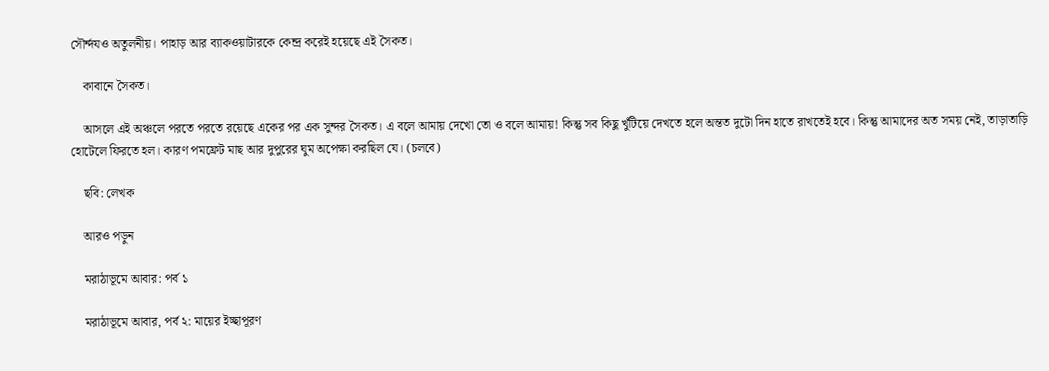সৌর্ন্দযও অতুলনীয়। পাহাড় আর ব্যাকওয়াটারকে কেন্দ্র করেই হয়েছে এই সৈকত।

    কাবানে সৈকত।

    আসলে এই অঞ্চলে পরতে পরতে রয়েছে একের পর এক সুন্দর সৈকত। এ বলে আমায় দেখো তো ও বলে আমায়! কিন্তু সব কিছু খুঁটিয়ে দেখতে হলে অন্তত দুটো দিন হাতে রাখতেই হবে। কিন্তু আমাদের অত সময় নেই, তাড়াতাড়ি হোটেলে ফিরতে হল। কারণ পমফ্রেট মাছ আর দুপুরের ঘুম অপেক্ষা করছিল যে। (চলবে)

    ছবি: লেখক

    আরও পড়ুন

    মরাঠাভূমে আবার: পর্ব ১

    মরাঠাভূমে আবার, পর্ব ২: মায়ের ইচ্ছাপূরণ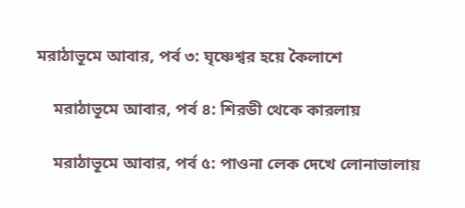মরাঠাভূমে আবার, পর্ব ৩: ঘৃষ্ণেশ্বর হয়ে কৈলাশে

    মরাঠাভূমে আবার, পর্ব ৪: শিরডী থেকে কারলায়

    মরাঠাভূমে আবার, পর্ব ৫: পাওনা লেক দেখে লোনাভালায়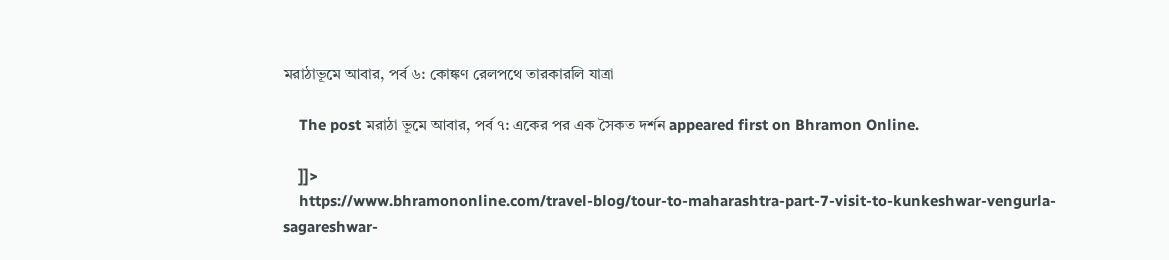মরাঠাভূমে আবার, পর্ব ৬: কোঙ্কণ রেলপথে তারকারলি যাত্রা

    The post মরাঠা ভূমে আবার, পর্ব ৭: একের পর এক সৈকত দর্শন appeared first on Bhramon Online.

    ]]>
    https://www.bhramononline.com/travel-blog/tour-to-maharashtra-part-7-visit-to-kunkeshwar-vengurla-sagareshwar-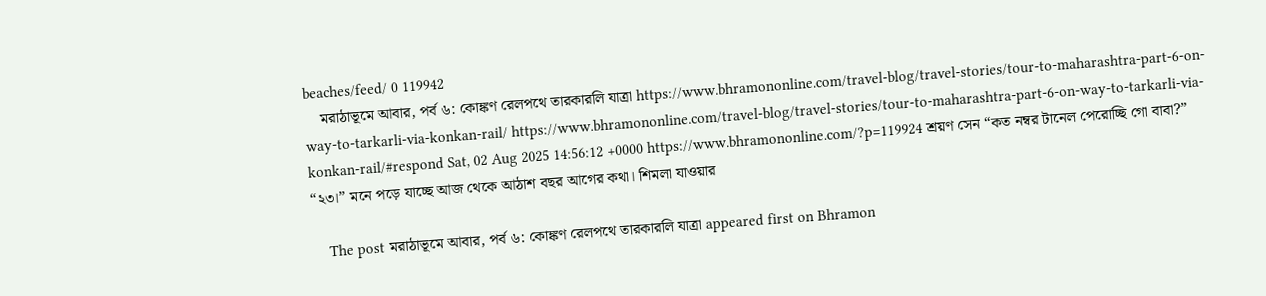beaches/feed/ 0 119942
    মরাঠাভূমে আবার, পর্ব ৬: কোঙ্কণ রেলপথে তারকারলি যাত্রা https://www.bhramononline.com/travel-blog/travel-stories/tour-to-maharashtra-part-6-on-way-to-tarkarli-via-konkan-rail/ https://www.bhramononline.com/travel-blog/travel-stories/tour-to-maharashtra-part-6-on-way-to-tarkarli-via-konkan-rail/#respond Sat, 02 Aug 2025 14:56:12 +0000 https://www.bhramononline.com/?p=119924 শ্রয়ণ সেন “কত নম্বর টানেল পেরোচ্ছি গো বাবা?” “২৩।” মনে পড়ে যাচ্ছে আজ থেকে আঠাশ বছর আগের কথা। শিমলা যাওয়ার

    The post মরাঠাভূমে আবার, পর্ব ৬: কোঙ্কণ রেলপথে তারকারলি যাত্রা appeared first on Bhramon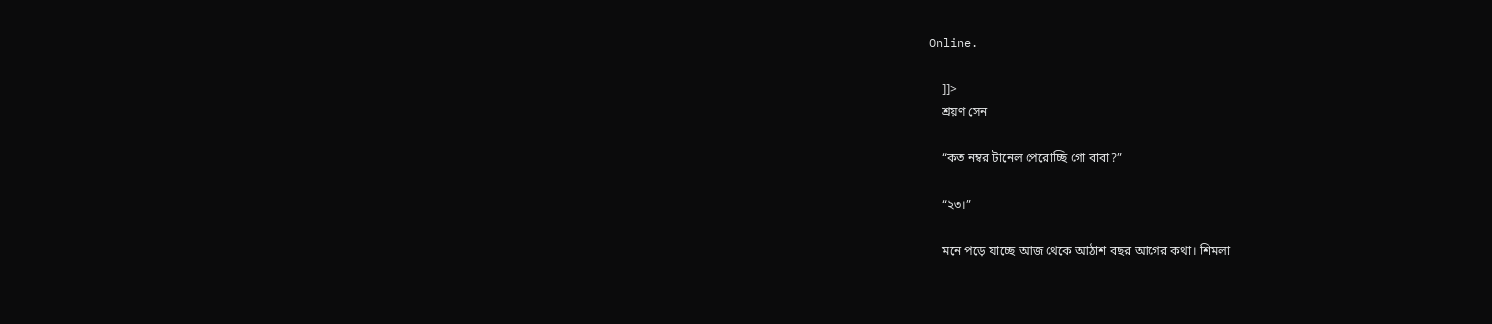Online.

    ]]>
    শ্রয়ণ সেন

    “কত নম্বর টানেল পেরোচ্ছি গো বাবা?”

    “২৩।”

    মনে পড়ে যাচ্ছে আজ থেকে আঠাশ বছর আগের কথা। শিমলা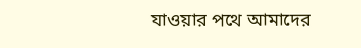যাওয়ার পথে আমাদের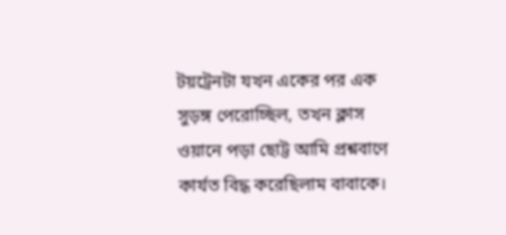টয়ট্রেনটা যখন একের পর এক সুড়ঙ্গ পেরোচ্ছিল, তখন ক্লাস ওয়ানে পড়া ছোট্ট আমি প্রশ্নবাণে কার্যত বিদ্ধ করেছিলাম বাবাকে।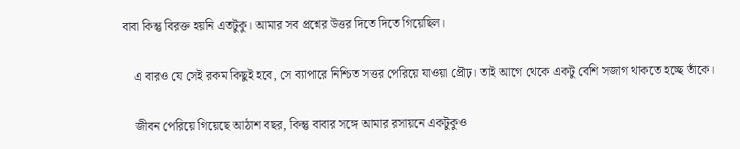বাবা কিন্তু বিরক্ত হয়নি এতটুকু। আমার সব প্রশ্নের উত্তর দিতে দিতে গিয়েছিল।

    এ বারও যে সেই রকম কিছুই হবে, সে ব্যাপারে নিশ্চিত সত্তর পেরিয়ে যাওয়া প্রৌঢ়। তাই আগে থেকে একটু বেশি সজাগ থাকতে হচ্ছে তাঁকে।

    জীবন পেরিয়ে গিয়েছে আঠাশ বছর, কিন্তু বাবার সঙ্গে আমার রসায়নে একটুকুও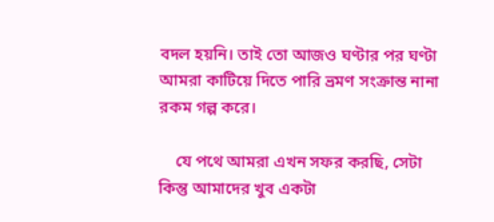বদল হয়নি। তাই তো আজও ঘণ্টার পর ঘণ্টা আমরা কাটিয়ে দিতে পারি ভ্রমণ সংক্রান্ত নানা রকম গল্প করে।

    যে পথে আমরা এখন সফর করছি, সেটা কিন্তু আমাদের খুব একটা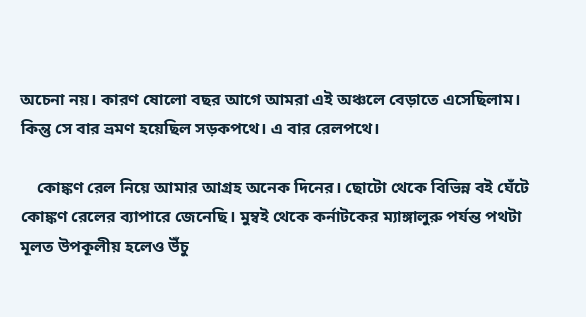অচেনা নয়। কারণ ষোলো বছর আগে আমরা এই অঞ্চলে বেড়াতে এসেছিলাম। কিন্তু সে বার ভ্রমণ হয়েছিল সড়কপথে। এ বার রেলপথে।

    কোঙ্কণ রেল নিয়ে আমার আগ্রহ অনেক দিনের। ছোটো থেকে বিভিন্ন বই ঘেঁটে কোঙ্কণ রেলের ব্যাপারে জেনেছি। মুম্বই থেকে কর্নাটকের ম্যাঙ্গালুরু পর্যন্ত পথটা মূলত উপকূলীয় হলেও উঁচু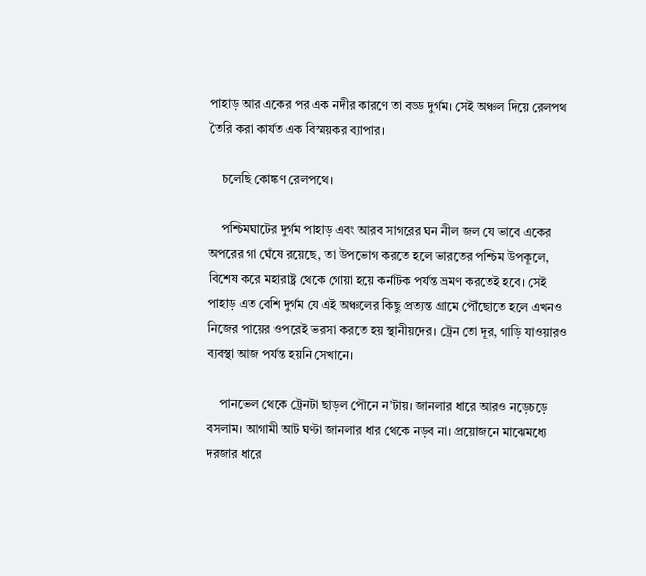পাহাড় আর একের পর এক নদীর কারণে তা বড্ড দুর্গম। সেই অঞ্চল দিয়ে রেলপথ তৈরি করা কার্যত এক বিস্ময়কর ব্যাপার।

    চলেছি কোঙ্কণ রেলপথে।

    পশ্চিমঘাটের দুর্গম পাহাড় এবং আরব সাগরের ঘন নীল জল যে ভাবে একের অপরের গা ঘেঁষে রয়েছে, তা উপভোগ করতে হলে ভারতের পশ্চিম উপকূলে, বিশেষ করে মহারাষ্ট্র থেকে গোয়া হয়ে কর্নাটক পর্যন্ত ভ্রমণ করতেই হবে। সেই পাহাড় এত বেশি দুর্গম যে এই অঞ্চলের কিছু প্রত্যন্ত গ্রামে পৌঁছোতে হলে এখনও নিজের পায়ের ওপরেই ভরসা করতে হয় স্থানীয়দের। ট্রেন তো দূর, গাড়ি যাওয়ারও ব্যবস্থা আজ পর্যন্ত হয়নি সেখানে।

    পানভেল থেকে ট্রেনটা ছাড়ল পৌনে ন’টায়। জানলার ধারে আরও নড়েচড়ে বসলাম। আগামী আট ঘণ্টা জানলার ধার থেকে নড়ব না। প্রয়োজনে মাঝেমধ্যে দরজার ধারে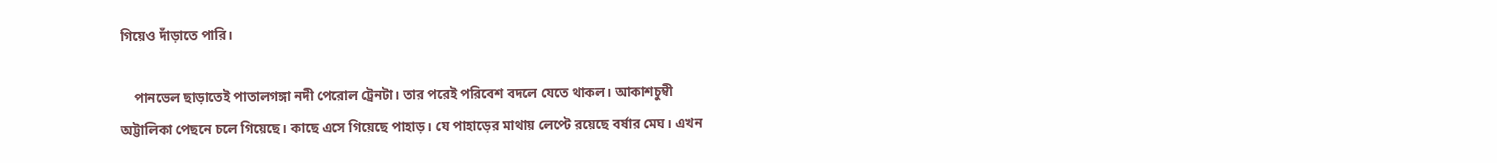গিয়েও দাঁড়াতে পারি।

    পানভেল ছাড়াতেই পাতালগঙ্গা নদী পেরোল ট্রেনটা। তার পরেই পরিবেশ বদলে যেতে থাকল। আকাশচুম্বী অট্টালিকা পেছনে চলে গিয়েছে। কাছে এসে গিয়েছে পাহাড়। যে পাহাড়ের মাথায় লেপ্টে রয়েছে বর্ষার মেঘ। এখন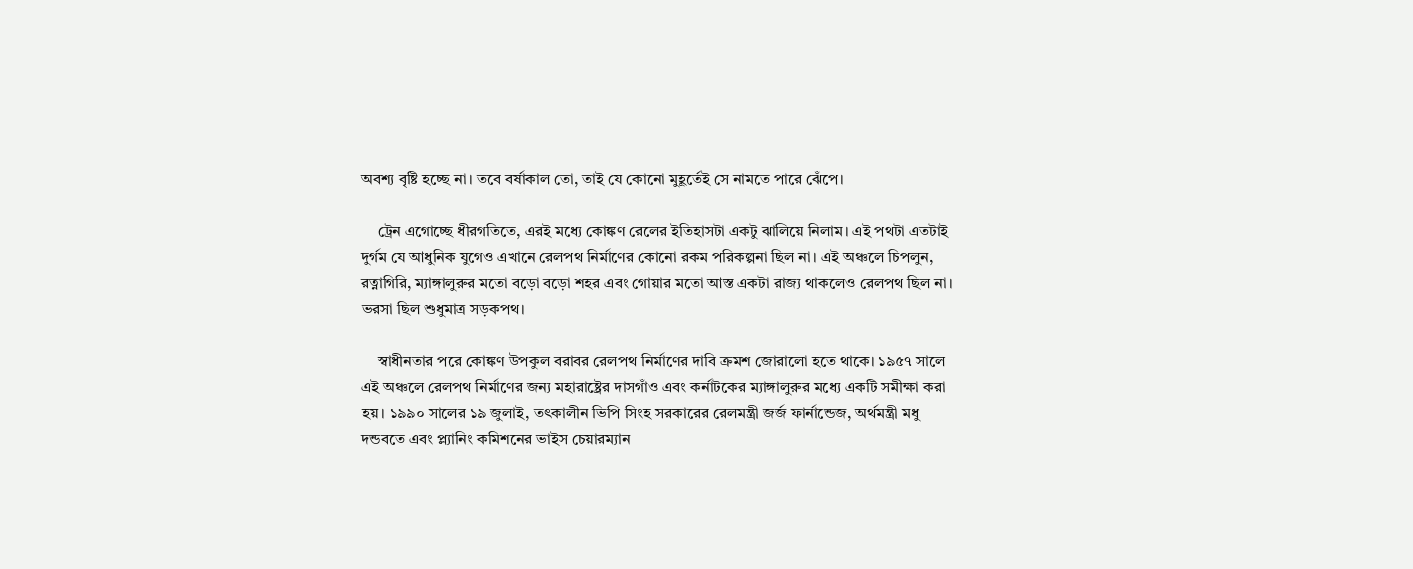অবশ্য বৃষ্টি হচ্ছে না। তবে বর্ষাকাল তো, তাই যে কোনো মুহূর্তেই সে নামতে পারে ঝেঁপে।

    ট্রেন এগোচ্ছে ধীরগতিতে, এরই মধ্যে কোঙ্কণ রেলের ইতিহাসটা একটু ঝালিয়ে নিলাম। এই পথটা এতটাই দুর্গম যে আধুনিক যুগেও এখানে রেলপথ নির্মাণের কোনো রকম পরিকল্পনা ছিল না। এই অঞ্চলে চিপলুন, রত্নাগিরি, ম্যাঙ্গালুরুর মতো বড়ো বড়ো শহর এবং গোয়ার মতো আস্ত একটা রাজ্য থাকলেও রেলপথ ছিল না। ভরসা ছিল শুধুমাত্র সড়কপথ।

    স্বাধীনতার পরে কোঙ্কণ উপকুল বরাবর রেলপথ নির্মাণের দাবি ক্রমশ জোরালো হতে থাকে। ১৯৫৭ সালে এই অঞ্চলে রেলপথ নির্মাণের জন্য মহারাষ্ট্রের দাসগাঁও এবং কর্নাটকের ম্যাঙ্গালুরুর মধ্যে একটি সমীক্ষা করা হয়। ১৯৯০ সালের ১৯ জুলাই, তৎকালীন ভিপি সিংহ সরকারের রেলমন্ত্রী জর্জ ফার্নান্ডেজ, অর্থমন্ত্রী মধু দন্ডবতে এবং প্ল্যানিং কমিশনের ভাইস চেয়ারম্যান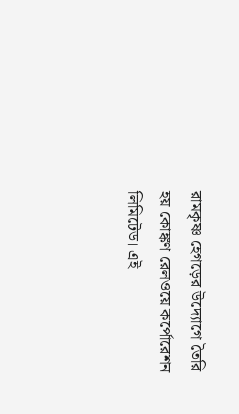রামকৃষ্ণ হেগড়ের উদ্যোগে তৈরি হয় কোঙ্কণ রেলওয়ে কর্পোরেশন লিমিটেড। এই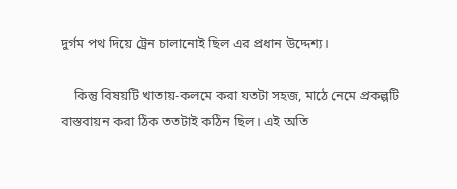দুর্গম পথ দিয়ে ট্রেন চালানোই ছিল এর প্রধান উদ্দেশ্য।

    কিন্তু বিষয়টি খাতায়-কলমে করা যতটা সহজ, মাঠে নেমে প্রকল্পটি বাস্তবায়ন করা ঠিক ততটাই কঠিন ছিল। এই অতি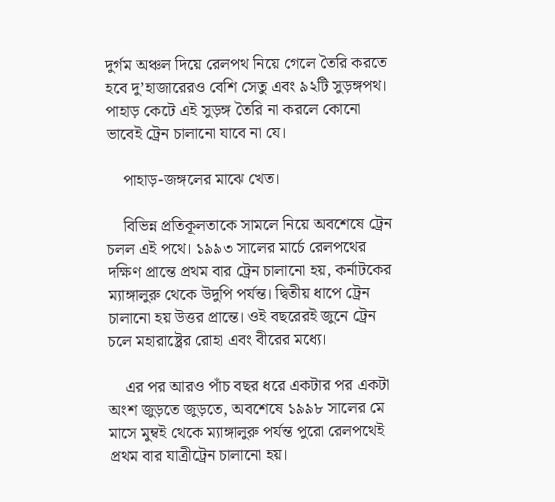দুর্গম অঞ্চল দিয়ে রেলপথ নিয়ে গেলে তৈরি করতে হবে দু’হাজারেরও বেশি সেতু এবং ৯২টি সুড়ঙ্গপথ। পাহাড় কেটে এই সুড়ঙ্গ তৈরি না করলে কোনো ভাবেই ট্রেন চালানো যাবে না যে।

    পাহাড়-জঙ্গলের মাঝে খেত।

    বিভিন্ন প্রতিকূলতাকে সামলে নিয়ে অবশেষে ট্রেন চলল এই পথে। ১৯৯৩ সালের মার্চে রেলপথের দক্ষিণ প্রান্তে প্রথম বার ট্রেন চালানো হয়, কর্নাটকের ম্যাঙ্গালুরু থেকে উদুপি পর্যন্ত। দ্বিতীয় ধাপে ট্রেন চালানো হয় উত্তর প্রান্তে। ওই বছরেরই জুনে ট্রেন চলে মহারাষ্ট্রের রোহা এবং বীরের মধ্যে।

    এর পর আরও পাঁচ বছর ধরে একটার পর একটা অংশ জুড়তে জুড়তে, অবশেষে ১৯৯৮ সালের মে মাসে মুম্বই থেকে ম্যাঙ্গালুরু পর্যন্ত পুরো রেলপথেই প্রথম বার যাত্রীট্রেন চালানো হয়।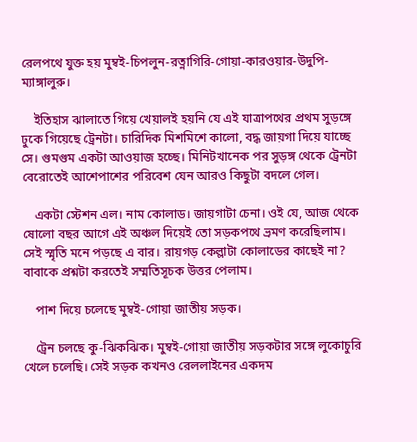রেলপথে যুক্ত হয় মুম্বই-চিপলুন-রত্নাগিরি-গোয়া-কারওয়ার-উদুপি-ম্যাঙ্গালুরু।

    ইতিহাস ঝালাতে গিয়ে খেয়ালই হয়নি যে এই যাত্রাপথের প্রথম সুড়ঙ্গে ঢুকে গিয়েছে ট্রেনটা। চারিদিক মিশমিশে কালো, বদ্ধ জায়গা দিয়ে যাচ্ছে সে। গুমগুম একটা আওয়াজ হচ্ছে। মিনিটখানেক পর সুড়ঙ্গ থেকে ট্রেনটা বেরোতেই আশেপাশের পরিবেশ যেন আরও কিছুটা বদলে গেল।

    একটা স্টেশন এল। নাম কোলাড। জায়গাটা চেনা। ওই যে, আজ থেকে ষোলো বছর আগে এই অঞ্চল দিয়েই তো সড়কপথে ভ্রমণ করেছিলাম। সেই স্মৃতি মনে পড়ছে এ বার। রায়গড় কেল্লাটা কোলাডের কাছেই না? বাবাকে প্রশ্নটা করতেই সম্মতিসূচক উত্তর পেলাম।

    পাশ দিয়ে চলেছে মুম্বই-গোয়া জাতীয় সড়ক।

    ট্রেন চলছে কু-ঝিকঝিক। মুম্বই-গোয়া জাতীয় সড়কটার সঙ্গে লুকোচুরি খেলে চলেছি। সেই সড়ক কখনও রেললাইনের একদম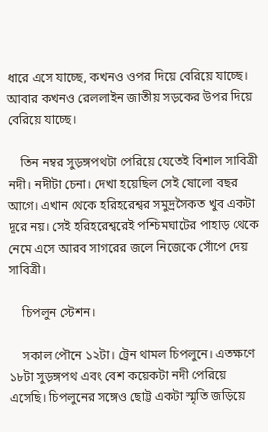ধারে এসে যাচ্ছে, কখনও ওপর দিয়ে বেরিয়ে যাচ্ছে। আবার কখনও রেললাইন জাতীয় সড়কের উপর দিয়ে বেরিয়ে যাচ্ছে।

    তিন নম্বর সুড়ঙ্গপথটা পেরিয়ে যেতেই বিশাল সাবিত্রী নদী। নদীটা চেনা। দেখা হয়েছিল সেই ষোলো বছর আগে। এখান থেকে হরিহরেশ্বর সমুদ্রসৈকত খুব একটা দূরে নয়। সেই হরিহরেশ্বরেই পশ্চিমঘাটের পাহাড় থেকে নেমে এসে আরব সাগরের জলে নিজেকে সোঁপে দেয় সাবিত্রী।

    চিপলুন স্টেশন।

    সকাল পৌনে ১২টা। ট্রেন থামল চিপলুনে। এতক্ষণে ১৮টা সুড়ঙ্গপথ এবং বেশ কয়েকটা নদী পেরিয়ে এসেছি। চিপলুনের সঙ্গেও ছোট্ট একটা স্মৃতি জড়িয়ে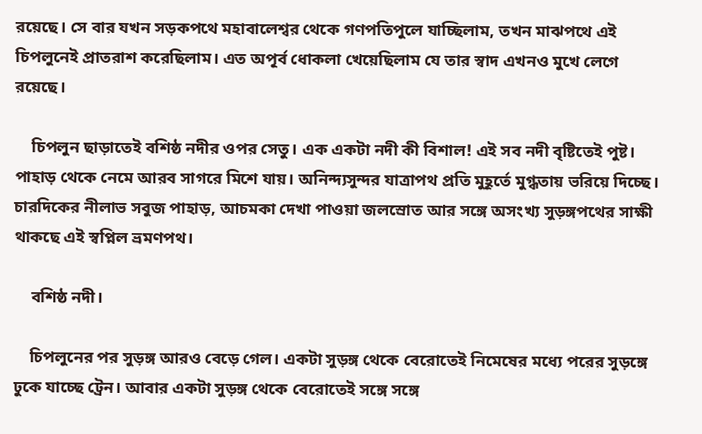রয়েছে। সে বার যখন সড়কপথে মহাবালেশ্বর থেকে গণপতিপুলে যাচ্ছিলাম, তখন মাঝপথে এই চিপলুনেই প্রাতরাশ করেছিলাম। এত অপূর্ব ধোকলা খেয়েছিলাম যে তার স্বাদ এখনও মুখে লেগে রয়েছে।

    চিপলুন ছাড়াতেই বশিষ্ঠ নদীর ওপর সেতু। এক একটা নদী কী বিশাল! এই সব নদী বৃষ্টিতেই পুষ্ট। পাহাড় থেকে নেমে আরব সাগরে মিশে যায়। অনিন্দ্যসুন্দর যাত্রাপথ প্রতি মুহূর্তে মুগ্ধতায় ভরিয়ে দিচ্ছে। চারদিকের নীলাভ সবুজ পাহাড়, আচমকা দেখা পাওয়া জলস্রোত আর সঙ্গে অসংখ্য সুড়ঙ্গপথের সাক্ষী থাকছে এই স্বপ্নিল ভ্রমণপথ।

    বশিষ্ঠ নদী।

    চিপলুনের পর সুড়ঙ্গ আরও বেড়ে গেল। একটা সুড়ঙ্গ থেকে বেরোতেই নিমেষের মধ্যে পরের সুড়ঙ্গে ঢুকে যাচ্ছে ট্রেন। আবার একটা সুড়ঙ্গ থেকে বেরোতেই সঙ্গে সঙ্গে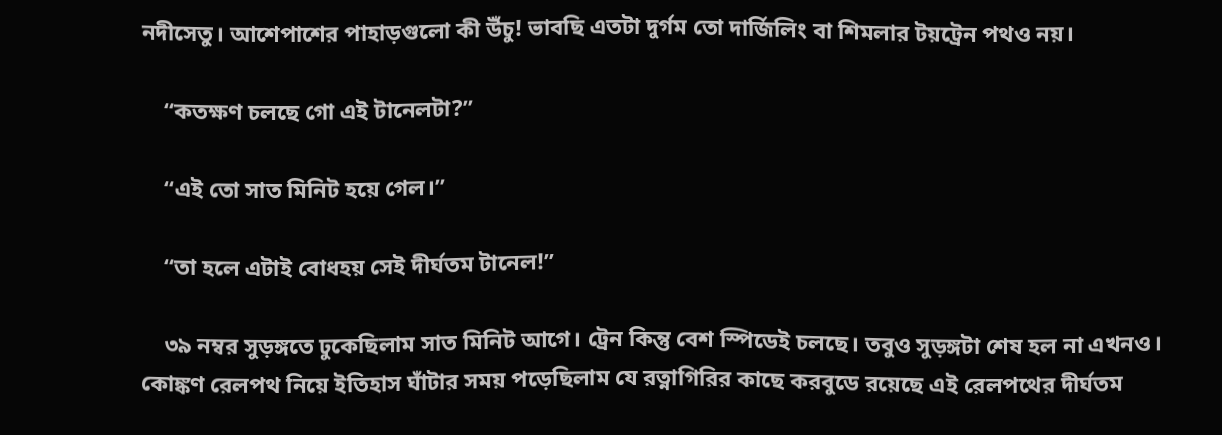নদীসেতু। আশেপাশের পাহাড়গুলো কী উঁচু! ভাবছি এতটা দুর্গম তো দার্জিলিং বা শিমলার টয়ট্রেন পথও নয়।

    “কতক্ষণ চলছে গো এই টানেলটা?”

    “এই তো সাত মিনিট হয়ে গেল।”

    “তা হলে এটাই বোধহয় সেই দীর্ঘতম টানেল!”

    ৩৯ নম্বর সুড়ঙ্গতে ঢুকেছিলাম সাত মিনিট আগে। ট্রেন কিন্তু বেশ স্পিডেই চলছে। তবুও সুড়ঙ্গটা শেষ হল না এখনও। কোঙ্কণ রেলপথ নিয়ে ইতিহাস ঘাঁটার সময় পড়েছিলাম যে রত্নাগিরির কাছে করবুডে রয়েছে এই রেলপথের দীর্ঘতম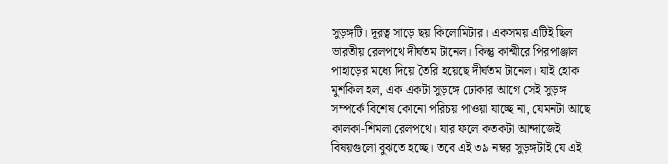সুড়ঙ্গটি। দূরত্ব সাড়ে ছয় কিলোমিটার। একসময় এটিই ছিল ভারতীয় রেলপথে দীর্ঘতম টানেল। কিন্তু কাশ্মীরে পিরপাঞ্জাল পাহাড়ের মধ্যে দিয়ে তৈরি হয়েছে দীর্ঘতম টানেল। যাই হোক মুশকিল হল, এক একটা সুড়ঙ্গে ঢোকার আগে সেই সুড়ঙ্গ সম্পর্কে বিশেষ কোনো পরিচয় পাওয়া যাচ্ছে না, যেমনটা আছে কালকা-শিমলা রেলপথে। যার ফলে কতকটা আন্দাজেই বিষয়গুলো বুঝতে হচ্ছে। তবে এই ৩৯ নম্বর সুড়ঙ্গটাই যে এই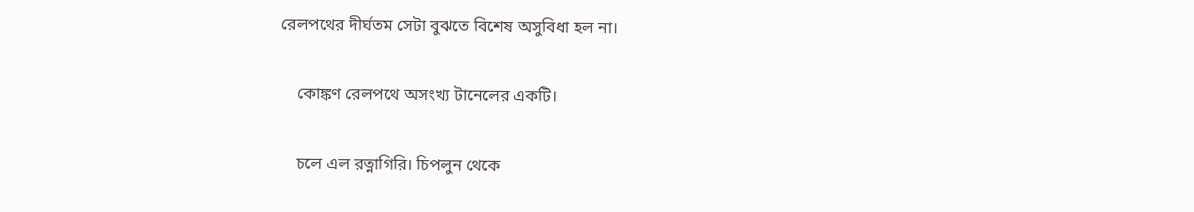রেলপথের দীর্ঘতম সেটা বুঝতে বিশেষ অসুবিধা হল না।

    কোঙ্কণ রেলপথে অসংখ্য টানেলের একটি।

    চলে এল রত্নাগিরি। চিপলুন থেকে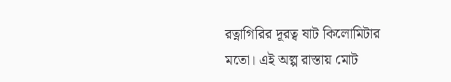রত্নাগিরির দূরত্ব ষাট কিলোমিটার মতো। এই অল্প রাস্তায় মোট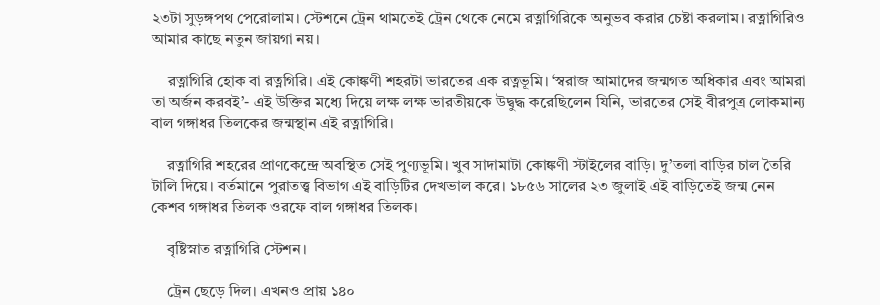২৩টা সুড়ঙ্গপথ পেরোলাম। স্টেশনে ট্রেন থামতেই ট্রেন থেকে নেমে রত্নাগিরিকে অনুভব করার চেষ্টা করলাম। রত্নাগিরিও আমার কাছে নতুন জায়গা নয়।

    রত্নাগিরি হোক বা রত্নগিরি। এই কোঙ্কণী শহরটা ভারতের এক রত্নভূমি। ‘স্বরাজ আমাদের জন্মগত অধিকার এবং আমরা তা অর্জন করবই’- এই উক্তির মধ্যে দিয়ে লক্ষ লক্ষ ভারতীয়কে উদ্বুদ্ধ করেছিলেন যিনি, ভারতের সেই বীরপুত্র লোকমান্য বাল গঙ্গাধর তিলকের জন্মস্থান এই রত্নাগিরি।

    রত্নাগিরি শহরের প্রাণকেন্দ্রে অবস্থিত সেই পুণ্যভূমি। খুব সাদামাটা কোঙ্কণী স্টাইলের বাড়ি। দু’তলা বাড়ির চাল তৈরি টালি দিয়ে। বর্তমানে পুরাতত্ত্ব বিভাগ এই বাড়িটির দেখভাল করে। ১৮৫৬ সালের ২৩ জুলাই এই বাড়িতেই জন্ম নেন কেশব গঙ্গাধর তিলক ওরফে বাল গঙ্গাধর তিলক।

    বৃষ্টিস্নাত রত্নাগিরি স্টেশন।

    ট্রেন ছেড়ে দিল। এখনও প্রায় ১৪০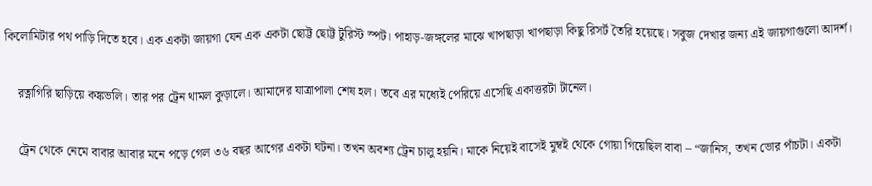কিলোমিটার পথ পাড়ি দিতে হবে। এক একটা জায়গা যেন এক একটা ছোট্ট ছোট্ট টুরিস্ট স্পট। পাহাড়-জঙ্গলের মাঝে খাপছাড়া খাপছাড়া কিছু রিসর্ট তৈরি হয়েছে। সবুজ দেখার জন্য এই জায়গাগুলো আদর্শ।

    রত্নাগিরি ছাড়িয়ে কঙ্কভলি। তার পর ট্রেন থামল কুড়ালে। আমাদের যাত্রাপালা শেষ হল। তবে এর মধ্যেই পেরিয়ে এসেছি একাত্তরটা টানেল।

    ট্রেন থেকে নেমে বাবার আবার মনে পড়ে গেল ৩৬ বছর আগের একটা ঘটনা। তখন অবশ্য ট্রেন চালু হয়নি। মাকে নিয়েই বাসেই মুম্বই থেকে গোয়া গিয়েছিল বাবা – “জানিস, তখন ভোর পাঁচটা। একটা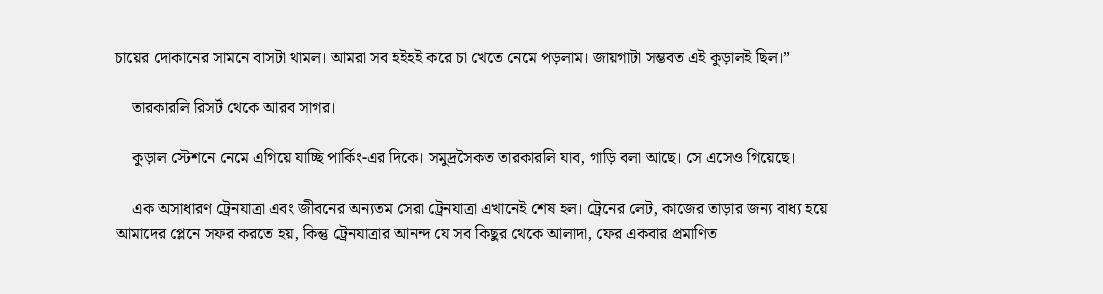চায়ের দোকানের সামনে বাসটা থামল। আমরা সব হইহই করে চা খেতে নেমে পড়লাম। জায়গাটা সম্ভবত এই কুড়াল‌ই‌ ছিল।”

    তারকারলি রিসর্ট থেকে আরব সাগর।

    কুড়াল স্টেশনে নেমে এগিয়ে যাচ্ছি পার্কিং-এর দিকে। সমুদ্রসৈকত তারকারলি যাব, গাড়ি বলা আছে। সে এসেও গিয়েছে।

    এক অসাধারণ ট্রেনযাত্রা এবং জীবনের অন্যতম সেরা ট্রেনযাত্রা এখানেই শেষ হল। ট্রেনের লেট, কাজের তাড়ার জন্য বাধ্য হয়ে আমাদের প্লেনে সফর করতে হয়, কিন্তু ট্রেনযাত্রার আনন্দ যে সব কিছুর থেকে আলাদা, ফের একবার প্রমাণিত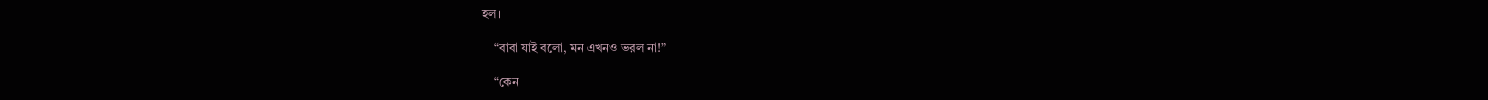হল।

    “বাবা যাই বলো, মন এখনও ভরল না!”

    “কেন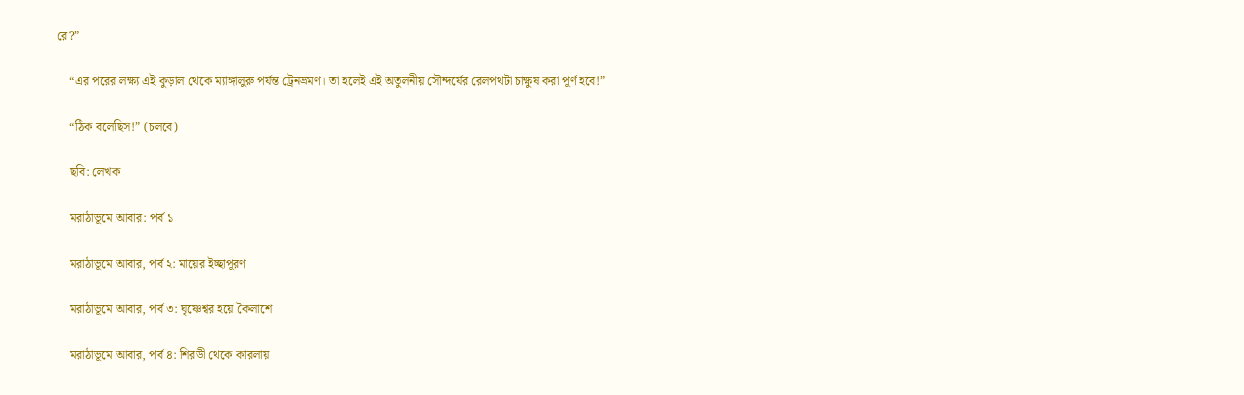রে?”

    “এর পরের লক্ষ্য এই কুড়াল থেকে ম্যাঙ্গালুরু পর্যন্ত ট্রেনভ্রমণ। তা হলেই এই অতুলনীয় সৌন্দর্যের রেলপথটা চাক্ষুষ করা পূর্ণ হবে!”

    “ঠিক বলেছিস!” (চলবে)

    ছবি: লেখক

    মরাঠাভূমে আবার: পর্ব ১

    মরাঠাভূমে আবার, পর্ব ২: মায়ের ইচ্ছাপূরণ

    মরাঠাভূমে আবার, পর্ব ৩: ঘৃষ্ণেশ্বর হয়ে কৈলাশে

    মরাঠাভূমে আবার, পর্ব ৪: শিরডী থেকে কারলায়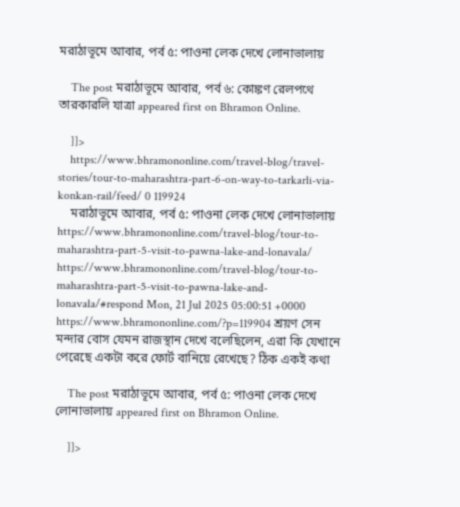মরাঠাভূমে আবার, পর্ব ৫: পাওনা লেক দেখে লোনাভালায়

    The post মরাঠাভূমে আবার, পর্ব ৬: কোঙ্কণ রেলপথে তারকারলি যাত্রা appeared first on Bhramon Online.

    ]]>
    https://www.bhramononline.com/travel-blog/travel-stories/tour-to-maharashtra-part-6-on-way-to-tarkarli-via-konkan-rail/feed/ 0 119924
    মরাঠাভূমে আবার, পর্ব ৫: পাওনা লেক দেখে লোনাভালায় https://www.bhramononline.com/travel-blog/tour-to-maharashtra-part-5-visit-to-pawna-lake-and-lonavala/ https://www.bhramononline.com/travel-blog/tour-to-maharashtra-part-5-visit-to-pawna-lake-and-lonavala/#respond Mon, 21 Jul 2025 05:00:51 +0000 https://www.bhramononline.com/?p=119904 শ্রয়ণ সেন  মন্দার বোস যেমন রাজস্থান দেখে বলেছিলেন, এরা কি যেখানে পেরেছে একটা করে ফোর্ট বানিয়ে রেখেছে? ঠিক একই কথা

    The post মরাঠাভূমে আবার, পর্ব ৫: পাওনা লেক দেখে লোনাভালায় appeared first on Bhramon Online.

    ]]>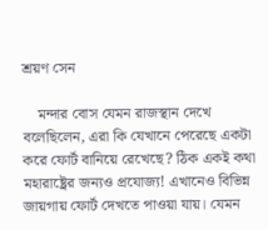শ্রয়ণ সেন

    মন্দার বোস যেমন রাজস্থান দেখে বলেছিলেন, এরা কি যেখানে পেরেছে একটা করে ফোর্ট বানিয়ে রেখেছে? ঠিক একই কথা মহারাষ্ট্রের জন্যও প্রযোজ্য! এখানেও বিভিন্ন জায়গায় ফোর্ট দেখতে পাওয়া যায়। যেমন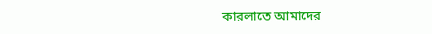কারলাতে আমাদের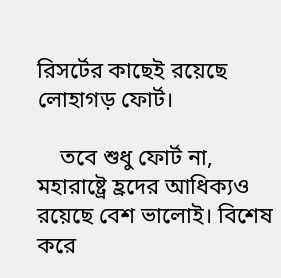রিসর্টের কাছেই রয়েছে লোহাগড় ফোর্ট।

    তবে শুধু ফোর্ট না, মহারাষ্ট্রে হ্রদের আধিক্যও রয়েছে বেশ ভালোই। বিশেষ করে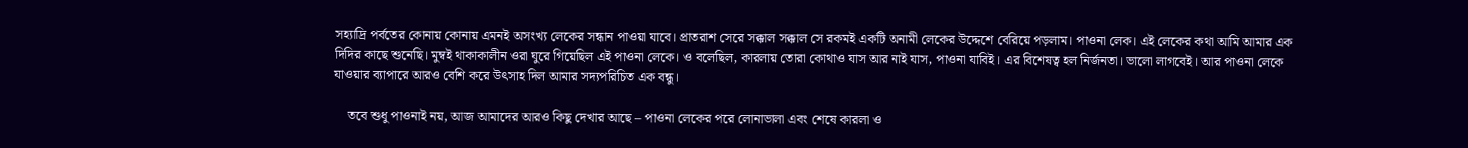সহ্যাদ্রি পর্বতের কোনায় কোনায় এমনই অসংখ্য লেকের সন্ধান পাওয়া যাবে। প্রাতরাশ সেরে সক্কাল সক্কাল সে রকমই একটি অনামী লেকের উদ্দেশে বেরিয়ে পড়লাম। পাওনা লেক। এই লেকের কথা আমি আমার এক দিদির কাছে শুনেছি। মুম্বই থাকাকালীন ওরা ঘুরে গিয়েছিল এই পাওনা লেকে। ও বলেছিল, কারলায় তোরা কোথাও যাস আর নাই যাস, পাওনা যাবিই। এর বিশেষত্ব হল নির্জনতা। ভালো লাগবেই। আর পাওনা লেকে যাওয়ার ব্যাপারে আরও বেশি করে উৎসাহ দিল আমার সদ্যপরিচিত এক বন্ধু।

    তবে শুধু পাওনাই নয়, আজ আমাদের আরও কিছু দেখার আছে – পাওনা লেকের পরে লোনাভালা এবং শেষে কারলা ও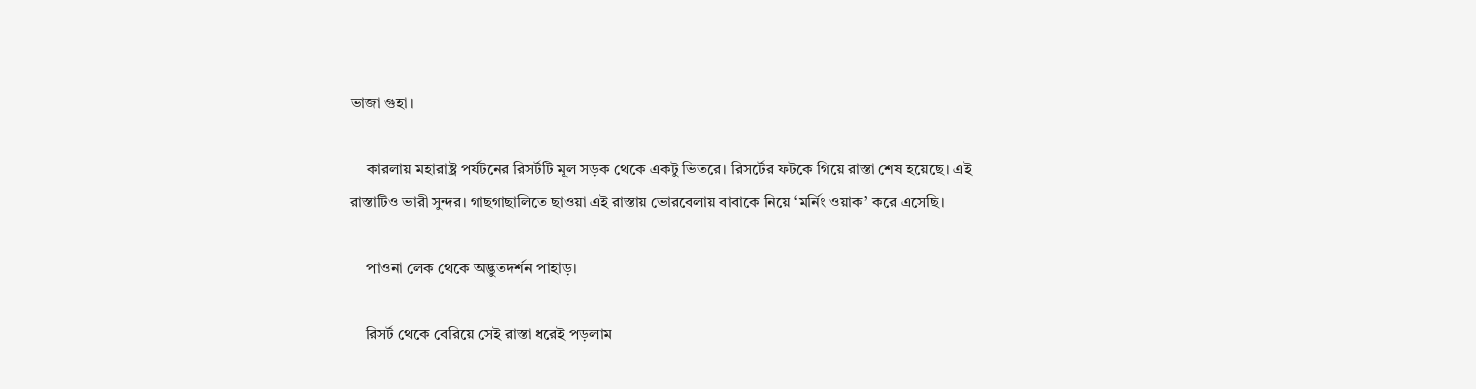ভাজা গুহা।

    কারলায় মহারাষ্ট্র পর্যটনের রিসর্টটি মূল সড়ক থেকে একটু ভিতরে। রিসর্টের ফটকে গিয়ে রাস্তা শেষ হয়েছে। এই রাস্তাটিও ভারী সুন্দর। গাছগাছালিতে ছাওয়া এই রাস্তায় ভোরবেলায় বাবাকে নিয়ে ‘মর্নিং ওয়াক’ করে এসেছি।

    পাওনা লেক থেকে অদ্ভুতদর্শন পাহাড়।

    রিসর্ট থেকে বেরিয়ে সেই রাস্তা ধরেই পড়লাম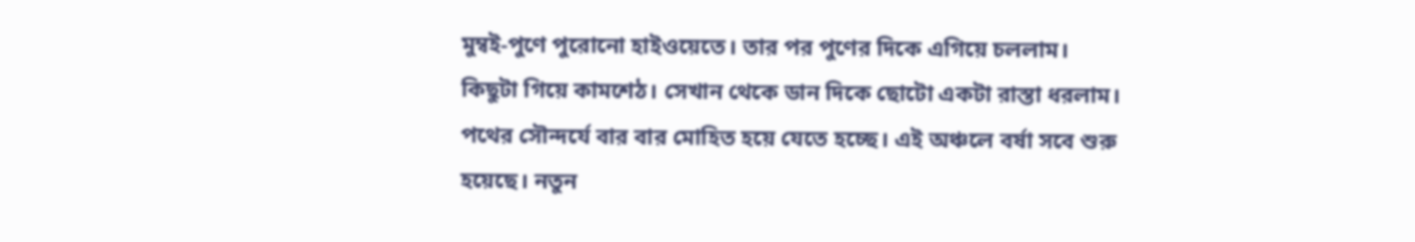মুম্বই-পুণে পুরোনো হাইওয়েতে। তার পর পুণের দিকে এগিয়ে চললাম। কিছুটা গিয়ে কামশেঠ। সেখান থেকে ডান দিকে ছোটো একটা রাস্তা ধরলাম। পথের সৌন্দর্যে বার বার মোহিত হয়ে যেতে হচ্ছে। এই অঞ্চলে বর্ষা সবে শুরু হয়েছে। নতুন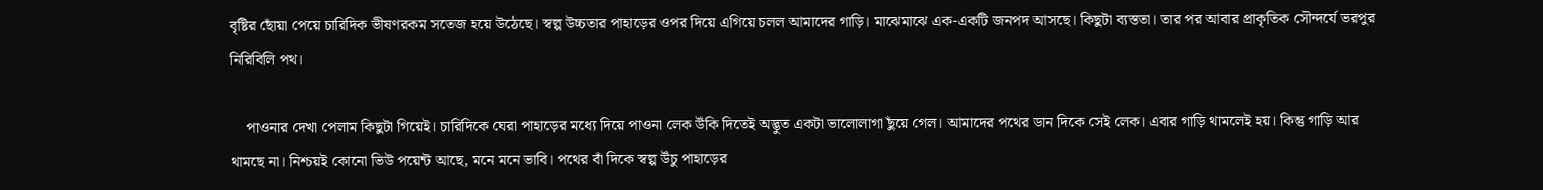বৃষ্টির ছোঁয়া পেয়ে চারিদিক ভীষণরকম সতেজ হয়ে উঠেছে। স্বল্প উচ্চতার পাহাড়ের ওপর দিয়ে এগিয়ে চলল আমাদের গাড়ি। মাঝেমাঝে এক-একটি জনপদ আসছে। কিছুটা ব্যস্ততা। তার পর আবার প্রাকৃতিক সৌন্দর্যে ভরপুর নিরিবিলি পথ।

    পাওনার দেখা পেলাম কিছুটা গিয়েই। চারিদিকে ঘেরা পাহাড়ের মধ্যে দিয়ে পাওনা লেক উঁকি দিতেই অদ্ভুত একটা ভালোলাগা ছুঁয়ে গেল। আমাদের পথের ডান দিকে সেই লেক। এবার গাড়ি থামলেই হয়। কিন্তু গাড়ি আর থামছে না। নিশ্চয়ই কোনো ভিউ পয়েন্ট আছে, মনে মনে ভাবি। পথের বাঁ দিকে স্বল্প উঁচু পাহাড়ের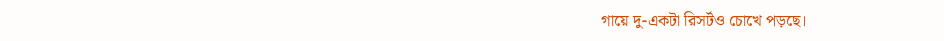গায়ে দু-একটা রিসর্টও চোখে পড়ছে।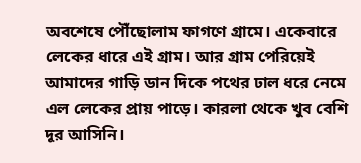অবশেষে পৌঁছোলাম ফাগণে গ্রামে। একেবারে লেকের ধারে এই গ্রাম। আর গ্রাম পেরিয়েই আমাদের গাড়ি ডান দিকে পথের ঢাল ধরে নেমে এল লেকের প্রায় পাড়ে। কারলা থেকে খুব বেশি দূর আসিনি।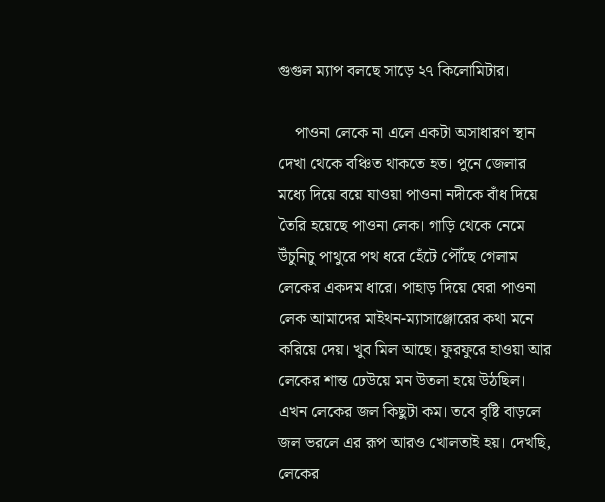গুগুল ম্যাপ বলছে সাড়ে ২৭ কিলোমিটার।

    পাওনা লেকে না এলে একটা অসাধারণ স্থান দেখা থেকে বঞ্চিত থাকতে হত। পুনে জেলার মধ্যে দিয়ে বয়ে যাওয়া পাওনা নদীকে বাঁধ দিয়ে তৈরি হয়েছে পাওনা লেক। গাড়ি থেকে নেমে উঁচুনিচু পাথুরে পথ ধরে হেঁটে পৌঁছে গেলাম লেকের একদম ধারে। পাহাড় দিয়ে ঘেরা পাওনা লেক আমাদের মাইথন-ম্যাসাঞ্জোরের কথা মনে করিয়ে দেয়। খুব মিল আছে। ফুরফুরে হাওয়া আর লেকের শান্ত ঢেউয়ে মন উতলা হয়ে উঠছিল। এখন লেকের জল কিছুটা কম। তবে বৃষ্টি বাড়লে জল ভরলে এর রূপ আরও খোলতাই হয়। দেখছি, লেকের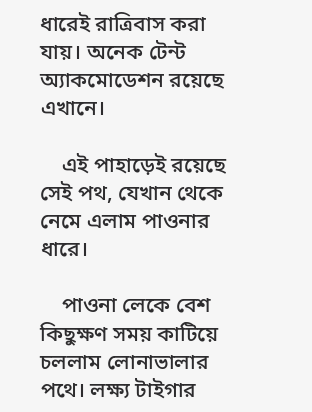ধারেই রাত্রিবাস করা যায়। অনেক টেন্ট অ্যাকমোডেশন রয়েছে এখানে।

    এই পাহাড়েই রয়েছে সেই পথ, যেখান থেকে নেমে এলাম পাওনার ধারে।

    পাওনা লেকে বেশ কিছুক্ষণ সময় কাটিয়ে চললাম লোনাভালার পথে। লক্ষ্য টাইগার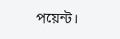পয়েন্ট।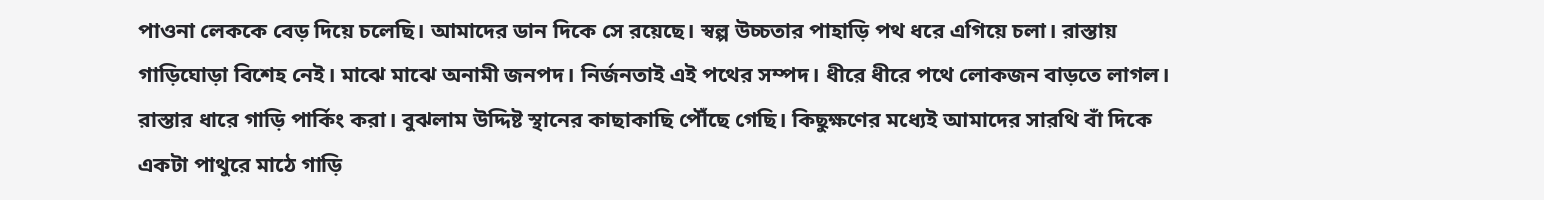পাওনা লেককে বেড় দিয়ে চলেছি। আমাদের ডান দিকে সে রয়েছে। স্বল্প উচ্চতার পাহাড়ি পথ ধরে এগিয়ে চলা। রাস্তায় গাড়িঘোড়া বিশেহ নেই। মাঝে মাঝে অনামী জনপদ। নির্জনতাই এই পথের সম্পদ। ধীরে ধীরে পথে লোকজন বাড়তে লাগল। রাস্তার ধারে গাড়ি পার্কিং করা। বুঝলাম উদ্দিষ্ট স্থানের কাছাকাছি পৌঁছে গেছি। কিছুক্ষণের মধ্যেই আমাদের সারথি বাঁ দিকে একটা পাথুরে মাঠে গাড়ি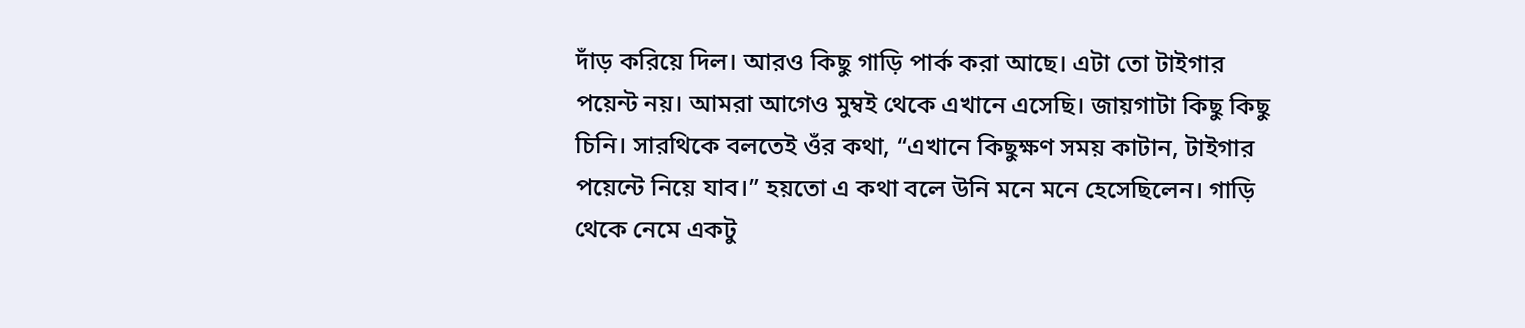দাঁড় করিয়ে দিল। আরও কিছু গাড়ি পার্ক করা আছে। এটা তো টাইগার পয়েন্ট নয়। আমরা আগেও মুম্বই থেকে এখানে এসেছি। জায়গাটা কিছু কিছু চিনি। সারথিকে বলতেই ওঁর কথা, “এখানে কিছুক্ষণ সময় কাটান, টাইগার পয়েন্টে নিয়ে যাব।” হয়তো এ কথা বলে উনি মনে মনে হেসেছিলেন। গাড়ি থেকে নেমে একটু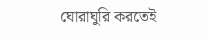ঘোরাঘুরি করতেই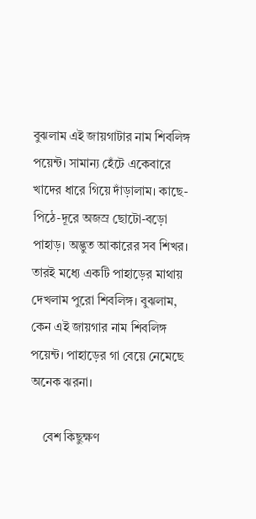বুঝলাম এই জায়গাটার নাম শিবলিঙ্গ পয়েন্ট। সামান্য হেঁটে একেবারে খাদের ধারে গিয়ে দাঁড়ালাম। কাছে-পিঠে-দূরে অজস্র ছোটো-বড়ো পাহাড়। অদ্ভুত আকারের সব শিখর। তারই মধ্যে একটি পাহাড়ের মাথায় দেখলাম পুরো শিবলিঙ্গ। বুঝলাম, কেন এই জায়গার নাম শিবলিঙ্গ পয়েন্ট। পাহাড়ের গা বেয়ে নেমেছে অনেক ঝরনা।

    বেশ কিছুক্ষণ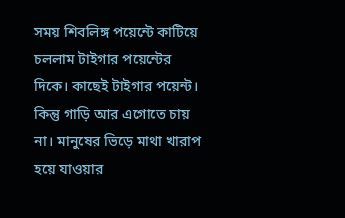সময় শিবলিঙ্গ পয়েন্টে কাটিয়ে চললাম টাইগার পয়েন্টের দিকে। কাছেই টাইগার পয়েন্ট। কিন্তু গাড়ি আর এগোতে চায় না। মানুষের ভিড়ে মাথা খারাপ হয়ে যাওয়ার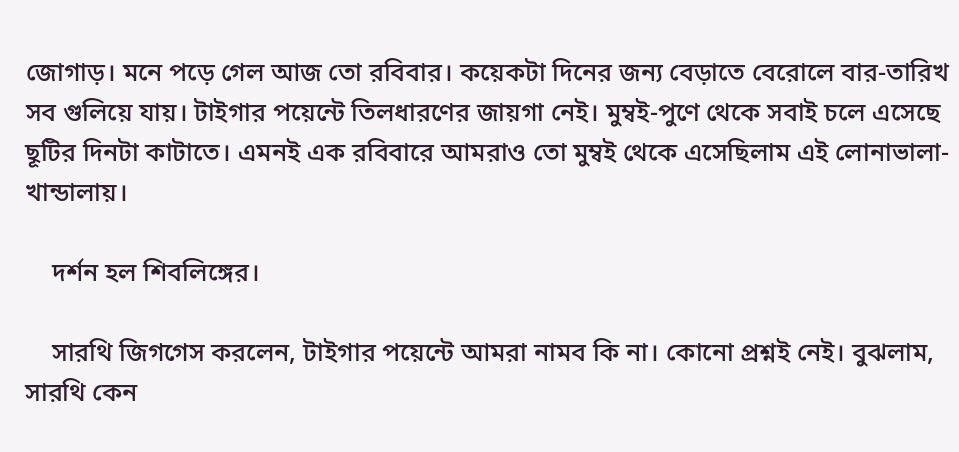জোগাড়। মনে পড়ে গেল আজ তো রবিবার। কয়েকটা দিনের জন্য বেড়াতে বেরোলে বার-তারিখ সব গুলিয়ে যায়। টাইগার পয়েন্টে তিলধারণের জায়গা নেই। মুম্বই-পুণে থেকে সবাই চলে এসেছে ছূটির দিনটা কাটাতে। এমনই এক রবিবারে আমরাও তো মুম্বই থেকে এসেছিলাম এই লোনাভালা-খান্ডালায়।

    দর্শন হল শিবলিঙ্গের।

    সারথি জিগগেস করলেন, টাইগার পয়েন্টে আমরা নামব কি না। কোনো প্রশ্নই নেই। বুঝলাম, সারথি কেন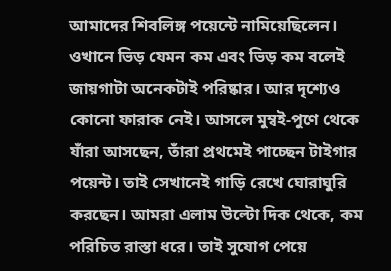আমাদের শিবলিঙ্গ পয়েন্টে নামিয়েছিলেন। ওখানে ভিড় যেমন কম এবং ভিড় কম বলেই জায়গাটা অনেকটাই পরিষ্কার। আর দৃশ্যেও কোনো ফারাক নেই। আসলে মুম্বই-পুণে থেকে যাঁরা আসছেন, তাঁরা প্রথমেই পাচ্ছেন টাইগার পয়েন্ট। তাই সেখানেই গাড়ি রেখে ঘোরাঘুরি করছেন। আমরা এলাম উল্টো দিক থেকে, কম পরিচিত রাস্তা ধরে। তাই সুযোগ পেয়ে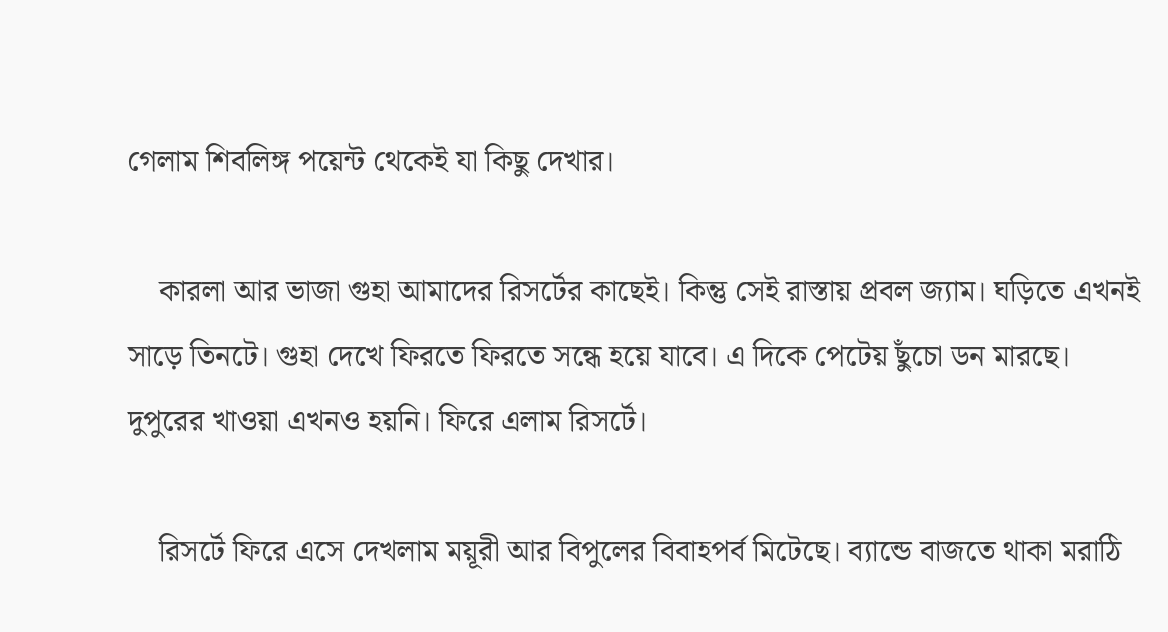গেলাম শিবলিঙ্গ পয়েন্ট থেকেই যা কিছু দেখার।

    কারলা আর ভাজা গুহা আমাদের রিসর্টের কাছেই। কিন্তু সেই রাস্তায় প্রবল জ্যাম। ঘড়িতে এখনই সাড়ে তিনটে। গুহা দেখে ফিরতে ফিরতে সন্ধে হয়ে যাবে। এ দিকে পেটেয় ছুঁচো ডন মারছে। দুপুরের খাওয়া এখনও হয়নি। ফিরে এলাম রিসর্টে।

    রিসর্টে ফিরে এসে দেখলাম ময়ূরী আর বিপুলের বিবাহপর্ব মিটেছে। ব্যান্ডে‌ বাজতে থাকা মরাঠি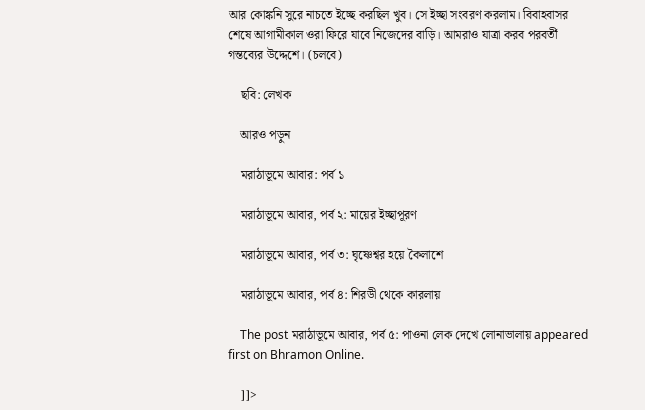আর কোঙ্কনি সুরে নাচতে ইচ্ছে করছিল খুব। সে ইচ্ছা সংবরণ করলাম। বিবাহবাসর শেষে আগামীকাল ওরা ফিরে যাবে নিজেদের বাড়ি। আমরাও যাত্রা করব পরবর্তী গন্তব্যের উদ্দেশে। (চলবে)

    ছবি: লেখক

    আরও পড়ুন

    মরাঠাভূমে আবার: পর্ব ১

    মরাঠাভূমে আবার, পর্ব ২: মায়ের ইচ্ছাপূরণ

    মরাঠাভূমে আবার, পর্ব ৩: ঘৃষ্ণেশ্বর হয়ে কৈলাশে

    মরাঠাভূমে আবার, পর্ব ৪: শিরডী থেকে কারলায়

    The post মরাঠাভূমে আবার, পর্ব ৫: পাওনা লেক দেখে লোনাভালায় appeared first on Bhramon Online.

    ]]>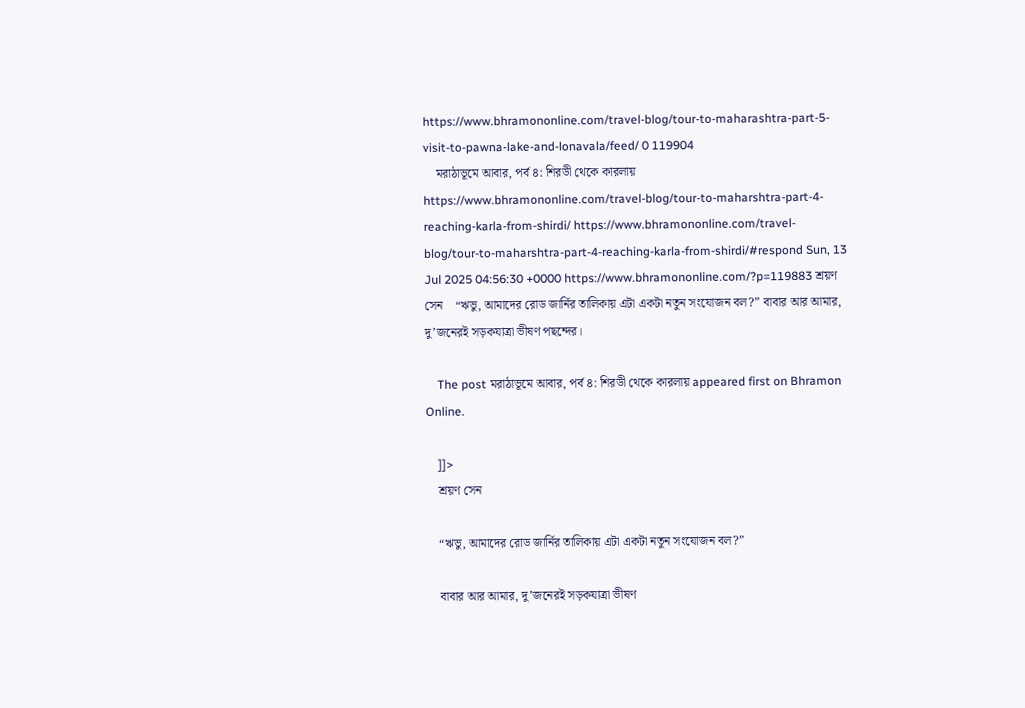https://www.bhramononline.com/travel-blog/tour-to-maharashtra-part-5-visit-to-pawna-lake-and-lonavala/feed/ 0 119904
    মরাঠাভূমে আবার, পর্ব ৪: শিরডী থেকে কারলায় https://www.bhramononline.com/travel-blog/tour-to-maharshtra-part-4-reaching-karla-from-shirdi/ https://www.bhramononline.com/travel-blog/tour-to-maharshtra-part-4-reaching-karla-from-shirdi/#respond Sun, 13 Jul 2025 04:56:30 +0000 https://www.bhramononline.com/?p=119883 শ্রয়ণ সেন    “ঋভু, আমাদের রোড জার্নির তালিকায় এটা একটা নতুন সংযোজন বল?” বাবার আর আমার, দু’জনেরই সড়কযাত্রা ভীষণ পছন্দের।

    The post মরাঠাভূমে আবার, পর্ব ৪: শিরডী থেকে কারলায় appeared first on Bhramon Online.

    ]]>
    শ্রয়ণ সেন

    “ঋভু, আমাদের রোড জার্নির তালিকায় এটা একটা নতুন সংযোজন বল?”

    বাবার আর আমার, দু’জনেরই সড়কযাত্রা ভীষণ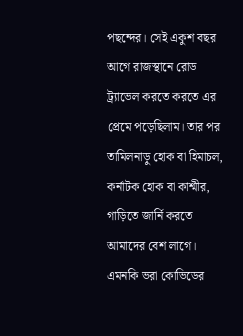পছন্দের। সেই একুশ বছর আগে রাজস্থানে রোড ট্র্যাভেল করতে করতে এর প্রেমে পড়েছিলাম। তার পর তামিলনাড়ু হোক বা হিমাচল, কর্নাটক হোক বা কাশ্মীর, গাড়িতে জার্নি করতে আমাদের বেশ লাগে। এমনকি ভরা কোভিডের‌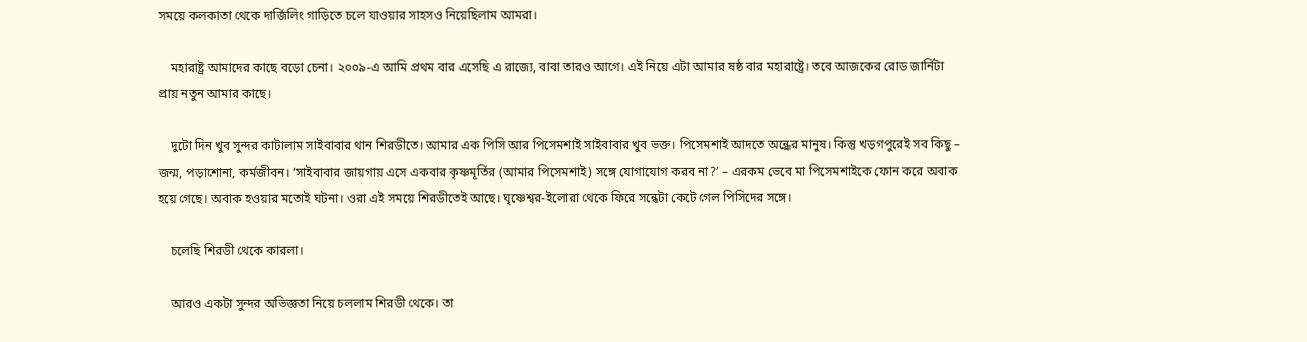সময়ে কলকাতা থেকে দার্জিলিং গাড়িতে চলে যাওয়ার সাহসও নিয়েছিলাম আমরা।

    মহারাষ্ট্র আমাদের কাছে বড়ো চেনা। ২০০৯-এ আমি প্রথম বার এসেছি এ রাজ্যে, বাবা তারও আগে। এই নিয়ে এটা আমার ষষ্ঠ বার মহারাষ্ট্রে। তবে আজকের রোড জার্নিটা প্রায় নতুন আমার কাছে।

    দুটো দিন খুব সুন্দর কাটালাম সাইবাবার থান শিরডীতে। আমার এক পিসি আর পিসেমশাই সাইবাবার খুব ভক্ত। পিসেমশাই আদতে অন্ধ্রের মানুষ। কিন্তু খড়গপুরেই সব কিছু – জন্ম, পড়াশোনা, কর্মজীবন। ‘সাইবাবার জায়গায় এসে একবার কৃষ্ণমূর্তির (আমার পিসেমশাই) সঙ্গে যোগাযোগ করব না?’ – এরকম ভেবে মা পিসেমশাইকে ফোন করে অবাক হয়ে গেছে। অবাক হওয়ার মতোই ঘটনা। ওরা এই সময়ে শিরডীতেই আছে। ঘৃষ্ণেশ্বর-ইলোরা থেকে ফিরে সন্ধেটা কেটে গেল পিসিদের সঙ্গে।

    চলেছি শিরডী থেকে কারলা।

    আরও একটা সুন্দর অভিজ্ঞতা নিয়ে চললাম শিরডী থেকে। তা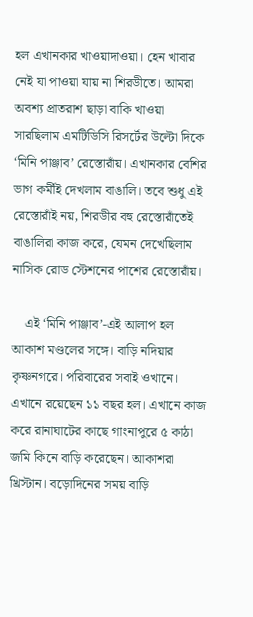হল এখানকার খাওয়াদাওয়া। হেন খাবার নেই যা পাওয়া যায় না শিরডীতে। আমরা অবশ্য প্রাতরাশ ছাড়া বাকি খাওয়া সারছিলাম এমটিডিসি রিসর্টের উল্টো দিকে ‘মিনি পাঞ্জাব’ রেস্তোরাঁয়। এখানকার বেশির ভাগ কর্মীই দেখলাম বাঙালি। তবে শুধু এই রেস্তোরাঁই নয়, শিরডীর বহু রেস্তোরাঁতেই বাঙালিরা কাজ করে, যেমন দেখেছিলাম নাসিক রোড স্টেশনের পাশের রেস্তোরাঁয়।

    এই ‘মিনি পাঞ্জাব’-এই আলাপ হল আকাশ মণ্ডলের সঙ্গে। বাড়ি নদিয়ার কৃষ্ণনগরে। পরিবারের সবাই ওখানে। এখানে রয়েছেন ১১ বছর হল। এখানে কাজ করে রানাঘাটের কাছে গাংনাপুরে ৫ কাঠা জমি কিনে বাড়ি করেছেন। আকাশরা খ্রিস্টান। বড়োদিনের সময় বাড়ি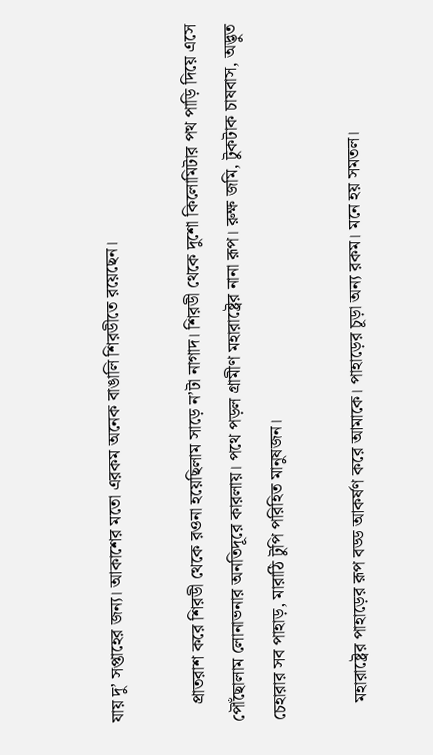যায় দু’ সপ্তাহের জন্য। আকাশের মতো এরকম অনেক বাঙালি শিরডীতে রয়েছেন।

    প্রাতরাশ করে শিরডী থেকে রওনা হয়েছিলাম সাড়ে ন’টা নাগাদ। শিরডী থেকে দুশো কিলোমিটার পথ পাড়ি দিয়ে এসে পৌঁছোলাম লোনাভনার অনতিদূরে কারলায়। পথে পড়ল গ্রামীণ মহারাষ্ট্রের নানা রূপ। রুক্ষ জমি, টুকটাক চাষবাস, অদ্ভুত চেহারার সব পাহাড়, মারাঠি টুপি পরিহিত মানুষজন।

    মহারাষ্ট্রের পাহাড়ের রূপ বড্ড আকর্ষণ করে আমাকে। পাহাড়ের চূড়া অন্য রকম। মনে হয় সমতল।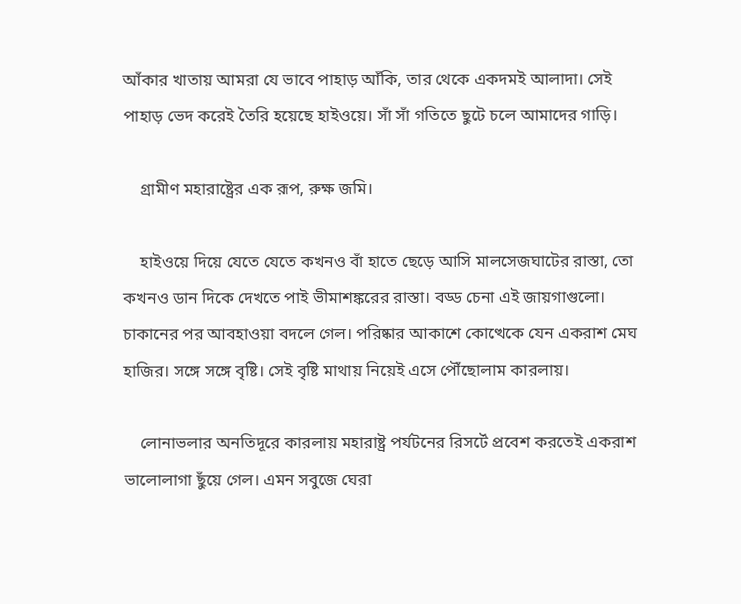আঁকার খাতায় আমরা যে ভাবে পাহাড় আঁকি, তার থেকে একদমই আলাদা। সেই পাহাড় ভেদ করেই তৈরি হয়েছে হাইওয়ে। সাঁ সাঁ গতিতে ছুটে চলে আমাদের গাড়ি।

    গ্রামীণ মহারাষ্ট্রের এক রূপ, রুক্ষ জমি।

    হাইওয়ে দিয়ে যেতে যেতে কখনও বাঁ হাতে ছেড়ে আসি মালসেজঘাটের রাস্তা, তো কখনও ডান দিকে দেখতে পাই ভীমাশঙ্করের রাস্তা। বড্ড চেনা এই জায়গাগুলো। চাকানের পর আবহাওয়া বদলে গেল। পরিষ্কার আকাশে কোত্থেকে যেন একরাশ মেঘ হাজির। সঙ্গে সঙ্গে বৃষ্টি। সেই বৃষ্টি মাথায় নিয়েই এসে পৌঁছোলাম কারলায়।

    লোনাভলার অনতিদূরে কারলায় মহারাষ্ট্র পর্যটনের রিসর্টে প্রবেশ করতেই একরাশ ভালোলাগা ছুঁয়ে গেল। এমন সবুজে ঘেরা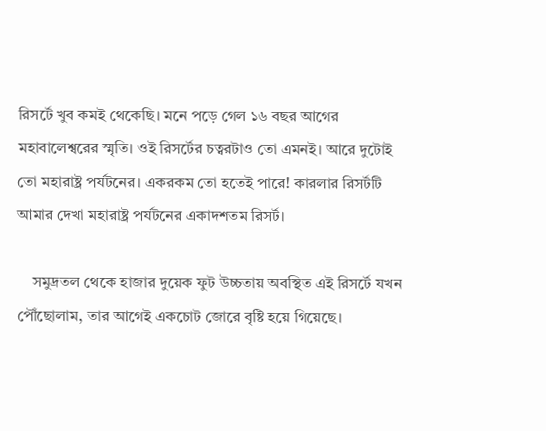রিসর্টে খুব কমই থেকেছি। মনে পড়ে গেল ১৬ বছর আগের মহাবালেশ্বরের স্মৃতি। ওই রিসর্টের চত্বরটাও তো এমনই। আরে দুটোই তো মহারাষ্ট্র পর্যটনের। একরকম তো হতেই পারে! কারলার রিসর্টটি আমার দেখা মহারাষ্ট্র পর্যটনের একাদশতম রিসর্ট।

    সমুদ্রতল থেকে হাজার দুয়েক ফুট উচ্চতায় অবস্থিত এই রিসর্টে যখন পৌঁছোলাম, তার আগেই একচোট জোরে বৃষ্টি হয়ে গিয়েছে।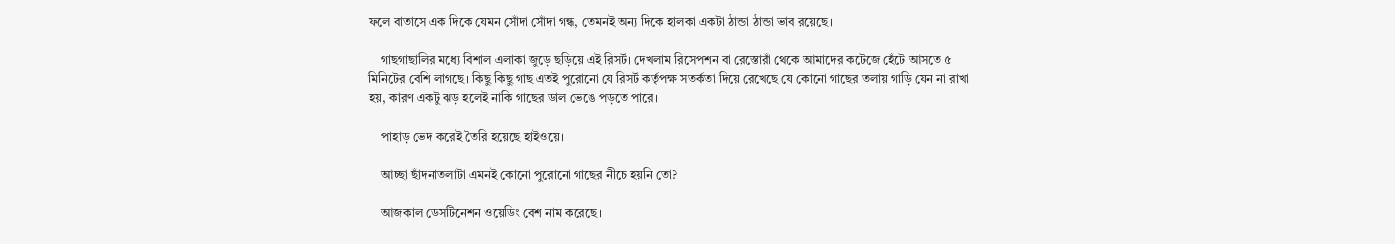ফলে বাতাসে এক দিকে যেমন সোঁদা সোঁদা গন্ধ, তেমনই অন্য দিকে হালকা একটা ঠান্ডা ঠান্ডা ভাব রয়েছে।

    গাছগাছালির মধ্যে বিশাল এলাকা জুড়ে ছড়িয়ে এই রিসর্ট। দেখলাম রিসেপশন বা রেস্তোরাঁ থেকে আমাদের কটেজে হেঁটে আসতে ৫ মিনিটের বেশি লাগছে। কিছু কিছু গাছ এতই পুরোনো যে রিসর্ট কর্তৃপক্ষ সতর্কতা দিয়ে রেখেছে যে কোনো গাছের তলায় গাড়ি যেন না রাখা হয়, কারণ একটু ঝড় হলেই নাকি গাছের ডাল ভেঙে পড়তে পারে।

    পাহাড় ভেদ করেই তৈরি হয়েছে হাইওয়ে।

    আচ্ছা ছাঁদনাতলাটা এমনই কোনো পুরোনো গাছের নীচে হয়নি তো?

    আজকাল ডেসটিনেশন ওয়েডিং বেশ নাম করেছে।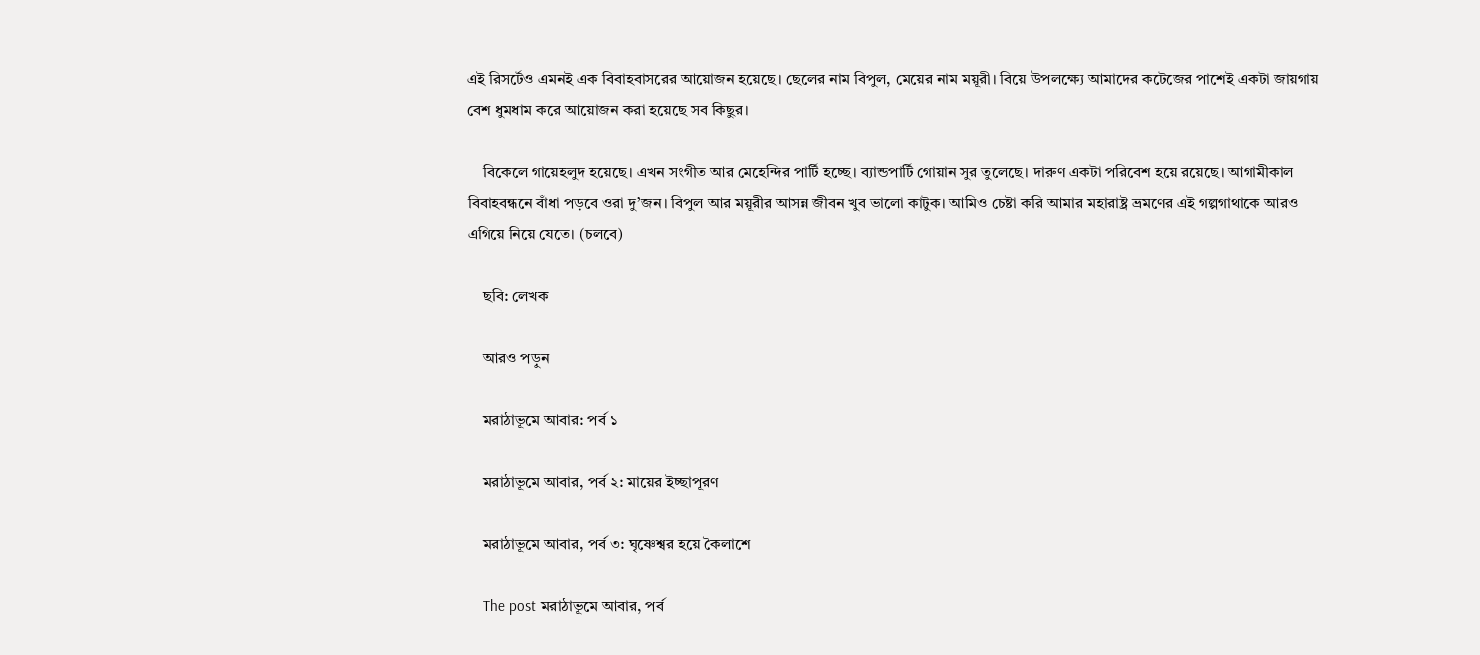এই রিসর্টেও এমনই এক বিবাহবাসরের আয়োজন হয়েছে। ছেলের নাম বিপুল, মেয়ের নাম ময়ূরী। বিয়ে উপলক্ষ্যে আমাদের কটেজের পাশেই একটা জায়গায় বেশ ধুমধাম করে আয়োজন করা হয়েছে সব কিছুর।

    বিকেলে গায়েহলুদ হয়েছে। এখন সংগীত আর মেহেন্দির পার্টি হচ্ছে। ব্যান্ডপার্টি গোয়ান সুর তুলেছে। দারুণ একটা পরিবেশ হয়ে রয়েছে। আগামীকাল বিবাহবন্ধনে বাঁধা পড়বে ওরা দু’জন। বিপুল আর ময়ূরীর আসন্ন জীবন খুব ভালো কাটুক। আমিও চেষ্টা করি আমার মহারাষ্ট্র ভ্রমণের এই গল্পগাথাকে আরও এগিয়ে নিয়ে যেতে। (চলবে)

    ছবি: লেখক

    আরও পড়ুন

    মরাঠাভূমে আবার: পর্ব ১

    মরাঠাভূমে আবার, পর্ব ২: মায়ের ইচ্ছাপূরণ

    মরাঠাভূমে আবার, পর্ব ৩: ঘৃষ্ণেশ্বর হয়ে কৈলাশে

    The post মরাঠাভূমে আবার, পর্ব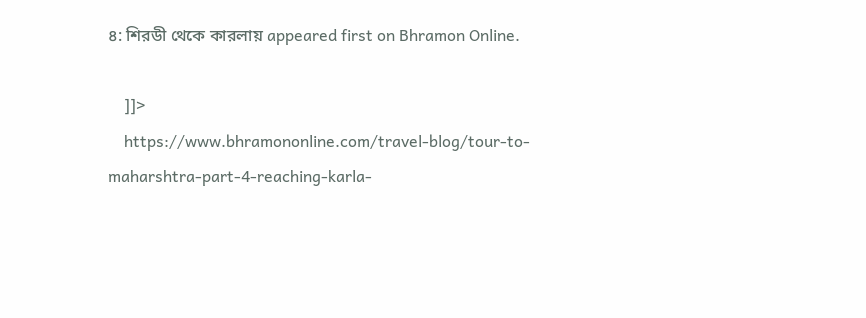৪: শিরডী থেকে কারলায় appeared first on Bhramon Online.

    ]]>
    https://www.bhramononline.com/travel-blog/tour-to-maharshtra-part-4-reaching-karla-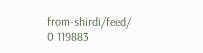from-shirdi/feed/ 0 119883